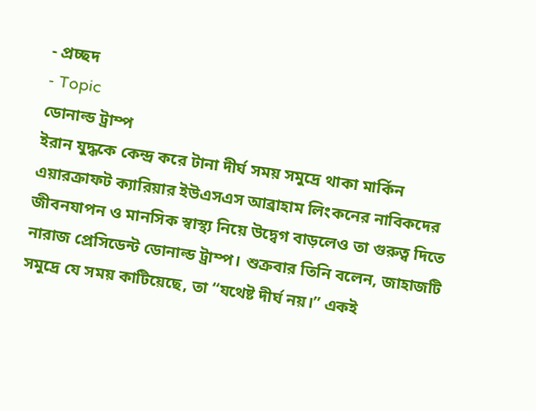- প্রচ্ছদ
- Topic
ডোনাল্ড ট্রাম্প
ইরান যুদ্ধকে কেন্দ্র করে টানা দীর্ঘ সময় সমুদ্রে থাকা মার্কিন এয়ারক্রাফট ক্যারিয়ার ইউএসএস আব্রাহাম লিংকনের নাবিকদের জীবনযাপন ও মানসিক স্বাস্থ্য নিয়ে উদ্বেগ বাড়লেও তা গুরুত্ব দিতে নারাজ প্রেসিডেন্ট ডোনাল্ড ট্রাম্প। শুক্রবার তিনি বলেন, জাহাজটি সমুদ্রে যে সময় কাটিয়েছে, তা “যথেষ্ট দীর্ঘ নয়।” একই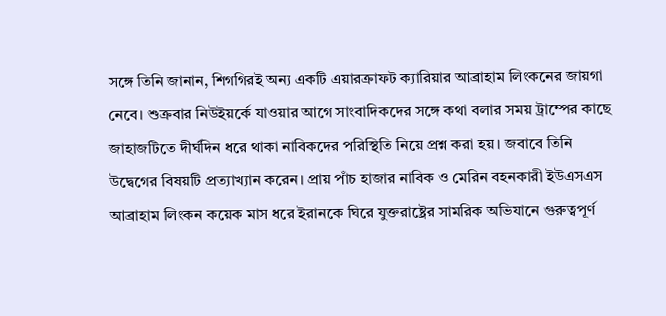সঙ্গে তিনি জানান, শিগগিরই অন্য একটি এয়ারক্রাফট ক্যারিয়ার আব্রাহাম লিংকনের জায়গা নেবে। শুক্রবার নিউইয়র্কে যাওয়ার আগে সাংবাদিকদের সঙ্গে কথা বলার সময় ট্রাম্পের কাছে জাহাজটিতে দীর্ঘদিন ধরে থাকা নাবিকদের পরিস্থিতি নিয়ে প্রশ্ন করা হয়। জবাবে তিনি উদ্বেগের বিষয়টি প্রত্যাখ্যান করেন। প্রায় পাঁচ হাজার নাবিক ও মেরিন বহনকারী ইউএসএস আব্রাহাম লিংকন কয়েক মাস ধরে ইরানকে ঘিরে যুক্তরাষ্ট্রের সামরিক অভিযানে গুরুত্বপূর্ণ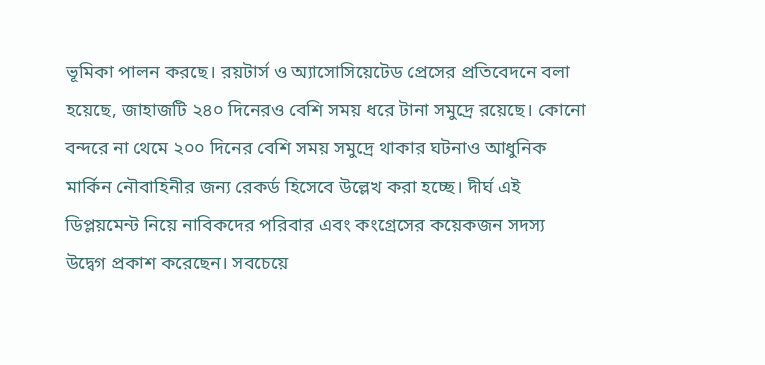ভূমিকা পালন করছে। রয়টার্স ও অ্যাসোসিয়েটেড প্রেসের প্রতিবেদনে বলা হয়েছে, জাহাজটি ২৪০ দিনেরও বেশি সময় ধরে টানা সমুদ্রে রয়েছে। কোনো বন্দরে না থেমে ২০০ দিনের বেশি সময় সমুদ্রে থাকার ঘটনাও আধুনিক মার্কিন নৌবাহিনীর জন্য রেকর্ড হিসেবে উল্লেখ করা হচ্ছে। দীর্ঘ এই ডিপ্লয়মেন্ট নিয়ে নাবিকদের পরিবার এবং কংগ্রেসের কয়েকজন সদস্য উদ্বেগ প্রকাশ করেছেন। সবচেয়ে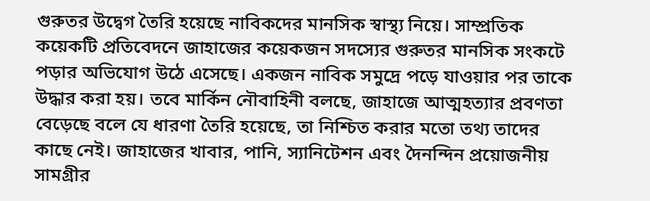গুরুতর উদ্বেগ তৈরি হয়েছে নাবিকদের মানসিক স্বাস্থ্য নিয়ে। সাম্প্রতিক কয়েকটি প্রতিবেদনে জাহাজের কয়েকজন সদস্যের গুরুতর মানসিক সংকটে পড়ার অভিযোগ উঠে এসেছে। একজন নাবিক সমুদ্রে পড়ে যাওয়ার পর তাকে উদ্ধার করা হয়। তবে মার্কিন নৌবাহিনী বলছে, জাহাজে আত্মহত্যার প্রবণতা বেড়েছে বলে যে ধারণা তৈরি হয়েছে, তা নিশ্চিত করার মতো তথ্য তাদের কাছে নেই। জাহাজের খাবার, পানি, স্যানিটেশন এবং দৈনন্দিন প্রয়োজনীয় সামগ্রীর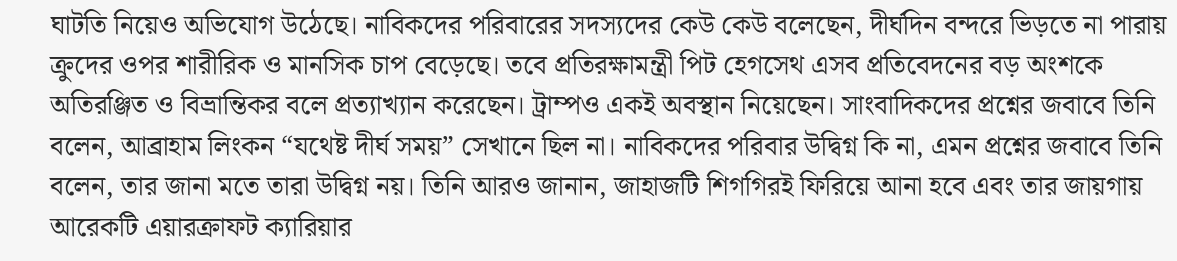ঘাটতি নিয়েও অভিযোগ উঠেছে। নাবিকদের পরিবারের সদস্যদের কেউ কেউ বলেছেন, দীর্ঘদিন বন্দরে ভিড়তে না পারায় ক্রুদের ওপর শারীরিক ও মানসিক চাপ বেড়েছে। তবে প্রতিরক্ষামন্ত্রী পিট হেগসেথ এসব প্রতিবেদনের বড় অংশকে অতিরঞ্জিত ও বিভ্রান্তিকর বলে প্রত্যাখ্যান করেছেন। ট্রাম্পও একই অবস্থান নিয়েছেন। সাংবাদিকদের প্রশ্নের জবাবে তিনি বলেন, আব্রাহাম লিংকন “যথেষ্ট দীর্ঘ সময়” সেখানে ছিল না। নাবিকদের পরিবার উদ্বিগ্ন কি না, এমন প্রশ্নের জবাবে তিনি বলেন, তার জানা মতে তারা উদ্বিগ্ন নয়। তিনি আরও জানান, জাহাজটি শিগগিরই ফিরিয়ে আনা হবে এবং তার জায়গায় আরেকটি এয়ারক্রাফট ক্যারিয়ার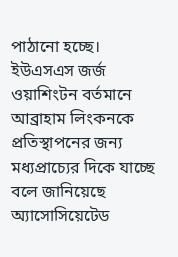পাঠানো হচ্ছে। ইউএসএস জর্জ ওয়াশিংটন বর্তমানে আব্রাহাম লিংকনকে প্রতিস্থাপনের জন্য মধ্যপ্রাচ্যের দিকে যাচ্ছে বলে জানিয়েছে অ্যাসোসিয়েটেড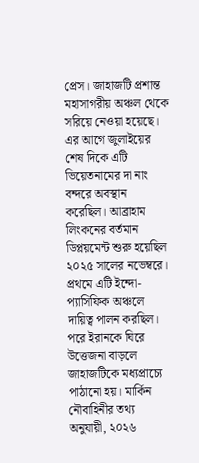প্রেস। জাহাজটি প্রশান্ত মহাসাগরীয় অঞ্চল থেকে সরিয়ে নেওয়া হয়েছে। এর আগে জুলাইয়ের শেষ দিকে এটি ভিয়েতনামের দা নাং বন্দরে অবস্থান করেছিল। আব্রাহাম লিংকনের বর্তমান ডিপ্লয়মেন্ট শুরু হয়েছিল ২০২৫ সালের নভেম্বরে। প্রথমে এটি ইন্দো-প্যাসিফিক অঞ্চলে দায়িত্ব পালন করছিল। পরে ইরানকে ঘিরে উত্তেজনা বাড়লে জাহাজটিকে মধ্যপ্রাচ্যে পাঠানো হয়। মার্কিন নৌবাহিনীর তথ্য অনুযায়ী, ২০২৬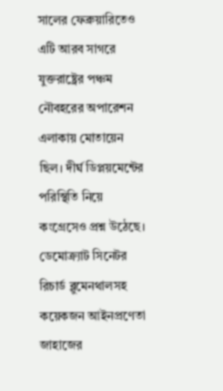সালের ফেব্রুয়ারিতেও এটি আরব সাগরে যুক্তরাষ্ট্রের পঞ্চম নৌবহরের অপারেশন এলাকায় মোতায়েন ছিল। দীর্ঘ ডিপ্লয়মেন্টের পরিস্থিতি নিয়ে কংগ্রেসেও প্রশ্ন উঠেছে। ডেমোক্র্যাট সিনেটর রিচার্ড ব্লুমেনথালসহ কয়েকজন আইনপ্রণেতা জাহাজের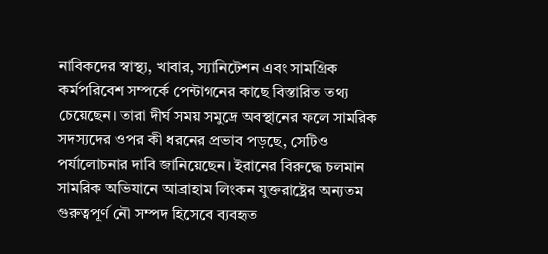নাবিকদের স্বাস্থ্য, খাবার, স্যানিটেশন এবং সামগ্রিক কর্মপরিবেশ সম্পর্কে পেন্টাগনের কাছে বিস্তারিত তথ্য চেয়েছেন। তারা দীর্ঘ সময় সমুদ্রে অবস্থানের ফলে সামরিক সদস্যদের ওপর কী ধরনের প্রভাব পড়ছে, সেটিও পর্যালোচনার দাবি জানিয়েছেন। ইরানের বিরুদ্ধে চলমান সামরিক অভিযানে আব্রাহাম লিংকন যুক্তরাষ্ট্রের অন্যতম গুরুত্বপূর্ণ নৌ সম্পদ হিসেবে ব্যবহৃত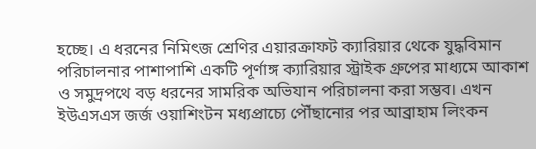হচ্ছে। এ ধরনের নিমিৎজ শ্রেণির এয়ারক্রাফট ক্যারিয়ার থেকে যুদ্ধবিমান পরিচালনার পাশাপাশি একটি পূর্ণাঙ্গ ক্যারিয়ার স্ট্রাইক গ্রুপের মাধ্যমে আকাশ ও সমুদ্রপথে বড় ধরনের সামরিক অভিযান পরিচালনা করা সম্ভব। এখন ইউএসএস জর্জ ওয়াশিংটন মধ্যপ্রাচ্যে পৌঁছানোর পর আব্রাহাম লিংকন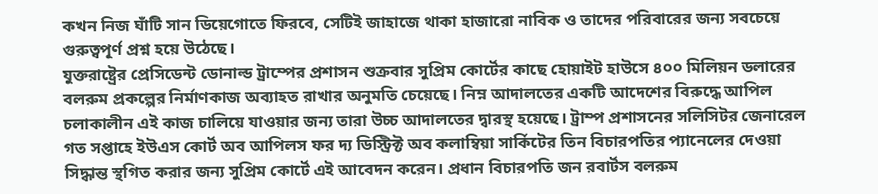কখন নিজ ঘাঁটি সান ডিয়েগোতে ফিরবে, সেটিই জাহাজে থাকা হাজারো নাবিক ও তাদের পরিবারের জন্য সবচেয়ে গুরুত্বপূর্ণ প্রশ্ন হয়ে উঠেছে।
যুক্তরাষ্ট্রের প্রেসিডেন্ট ডোনাল্ড ট্রাম্পের প্রশাসন শুক্রবার সুপ্রিম কোর্টের কাছে হোয়াইট হাউসে ৪০০ মিলিয়ন ডলারের বলরুম প্রকল্পের নির্মাণকাজ অব্যাহত রাখার অনুমতি চেয়েছে। নিম্ন আদালতের একটি আদেশের বিরুদ্ধে আপিল চলাকালীন এই কাজ চালিয়ে যাওয়ার জন্য তারা উচ্চ আদালতের দ্বারস্থ হয়েছে। ট্রাম্প প্রশাসনের সলিসিটর জেনারেল গত সপ্তাহে ইউএস কোর্ট অব আপিলস ফর দ্য ডিস্ট্রিক্ট অব কলাম্বিয়া সার্কিটের তিন বিচারপতির প্যানেলের দেওয়া সিদ্ধান্ত স্থগিত করার জন্য সুপ্রিম কোর্টে এই আবেদন করেন। প্রধান বিচারপতি জন রবার্টস বলরুম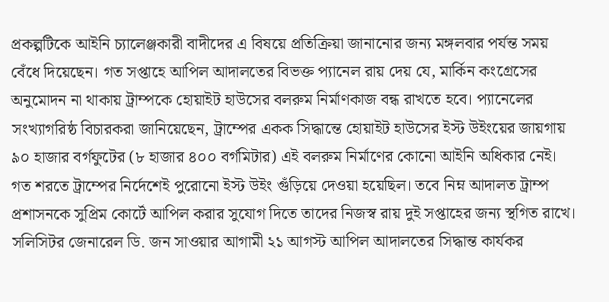প্রকল্পটিকে আইনি চ্যালেঞ্জকারী বাদীদের এ বিষয়ে প্রতিক্রিয়া জানানোর জন্য মঙ্গলবার পর্যন্ত সময় বেঁধে দিয়েছেন। গত সপ্তাহে আপিল আদালতের বিভক্ত প্যানেল রায় দেয় যে, মার্কিন কংগ্রেসের অনুমোদন না থাকায় ট্রাম্পকে হোয়াইট হাউসের বলরুম নির্মাণকাজ বন্ধ রাখতে হবে। প্যানেলের সংখ্যাগরিষ্ঠ বিচারকরা জানিয়েছেন, ট্রাম্পের একক সিদ্ধান্তে হোয়াইট হাউসের ইস্ট উইংয়ের জায়গায় ৯০ হাজার বর্গফুটের (৮ হাজার ৪০০ বর্গমিটার) এই বলরুম নির্মাণের কোনো আইনি অধিকার নেই। গত শরতে ট্রাম্পের নির্দেশেই পুরোনো ইস্ট উইং গুঁড়িয়ে দেওয়া হয়েছিল। তবে নিম্ন আদালত ট্রাম্প প্রশাসনকে সুপ্রিম কোর্টে আপিল করার সুযোগ দিতে তাদের নিজস্ব রায় দুই সপ্তাহের জন্য স্থগিত রাখে। সলিসিটর জেনারেল ডি. জন সাওয়ার আগামী ২১ আগস্ট আপিল আদালতের সিদ্ধান্ত কার্যকর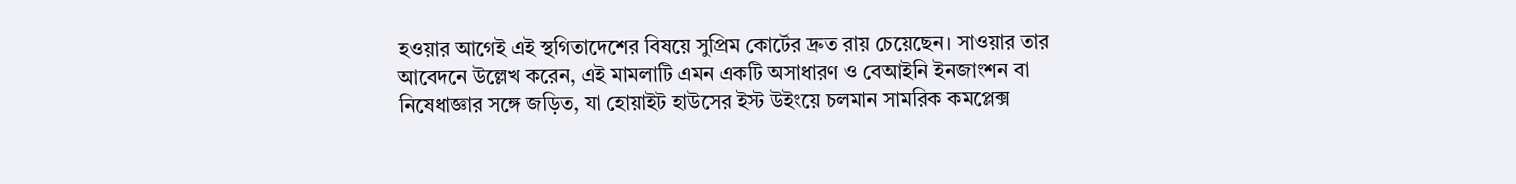হওয়ার আগেই এই স্থগিতাদেশের বিষয়ে সুপ্রিম কোর্টের দ্রুত রায় চেয়েছেন। সাওয়ার তার আবেদনে উল্লেখ করেন, এই মামলাটি এমন একটি অসাধারণ ও বেআইনি ইনজাংশন বা নিষেধাজ্ঞার সঙ্গে জড়িত, যা হোয়াইট হাউসের ইস্ট উইংয়ে চলমান সামরিক কমপ্লেক্স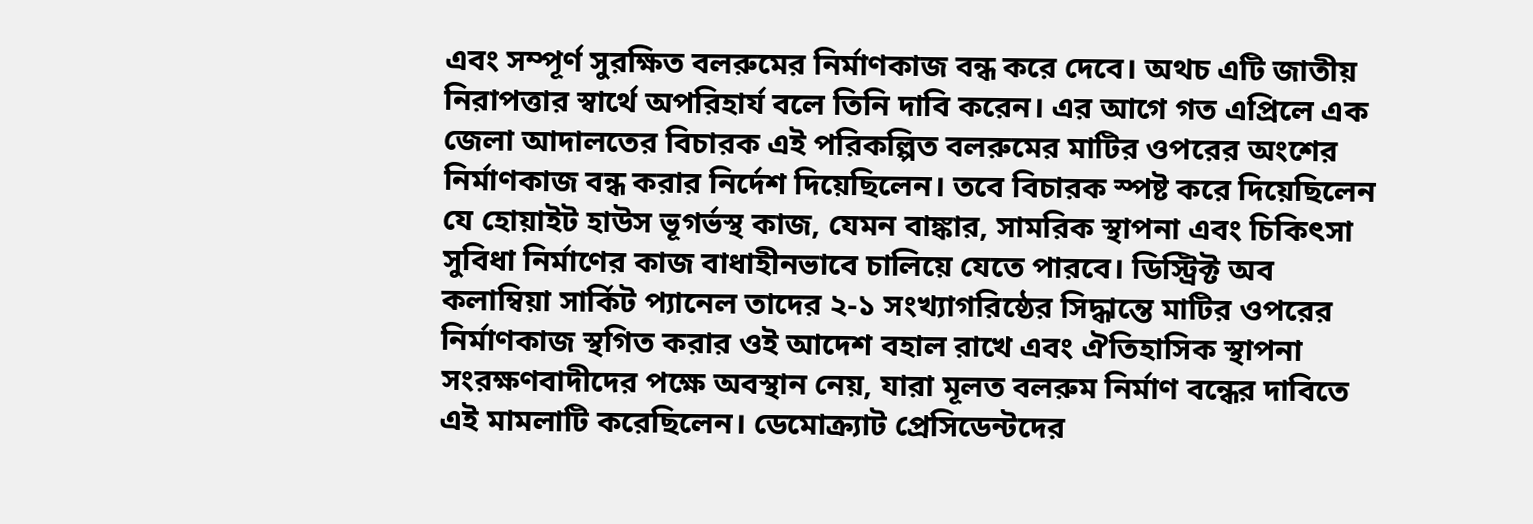এবং সম্পূর্ণ সুরক্ষিত বলরুমের নির্মাণকাজ বন্ধ করে দেবে। অথচ এটি জাতীয় নিরাপত্তার স্বার্থে অপরিহার্য বলে তিনি দাবি করেন। এর আগে গত এপ্রিলে এক জেলা আদালতের বিচারক এই পরিকল্পিত বলরুমের মাটির ওপরের অংশের নির্মাণকাজ বন্ধ করার নির্দেশ দিয়েছিলেন। তবে বিচারক স্পষ্ট করে দিয়েছিলেন যে হোয়াইট হাউস ভূগর্ভস্থ কাজ, যেমন বাঙ্কার, সামরিক স্থাপনা এবং চিকিৎসা সুবিধা নির্মাণের কাজ বাধাহীনভাবে চালিয়ে যেতে পারবে। ডিস্ট্রিক্ট অব কলাম্বিয়া সার্কিট প্যানেল তাদের ২-১ সংখ্যাগরিষ্ঠের সিদ্ধান্তে মাটির ওপরের নির্মাণকাজ স্থগিত করার ওই আদেশ বহাল রাখে এবং ঐতিহাসিক স্থাপনা সংরক্ষণবাদীদের পক্ষে অবস্থান নেয়, যারা মূলত বলরুম নির্মাণ বন্ধের দাবিতে এই মামলাটি করেছিলেন। ডেমোক্র্যাট প্রেসিডেন্টদের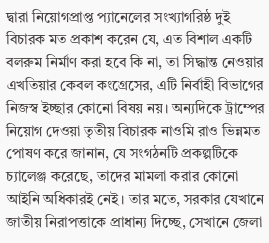দ্বারা নিয়োগপ্রাপ্ত প্যানেলের সংখ্যাগরিষ্ঠ দুই বিচারক মত প্রকাশ করেন যে, এত বিশাল একটি বলরুম নির্মাণ করা হবে কি না, তা সিদ্ধান্ত নেওয়ার এখতিয়ার কেবল কংগ্রেসের, এটি নির্বাহী বিভাগের নিজস্ব ইচ্ছার কোনো বিষয় নয়। অন্যদিকে ট্রাম্পের নিয়োগ দেওয়া তৃতীয় বিচারক নাওমি রাও ভিন্নমত পোষণ করে জানান, যে সংগঠনটি প্রকল্পটিকে চ্যালেঞ্জ করেছে, তাদের মামলা করার কোনো আইনি অধিকারই নেই। তার মতে, সরকার যেখানে জাতীয় নিরাপত্তাকে প্রাধান্য দিচ্ছে, সেখানে জেলা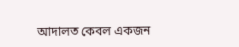আদালত কেবল একজন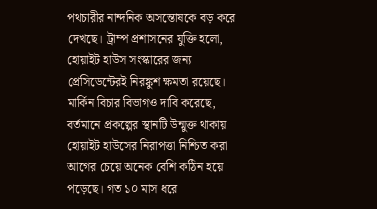পথচারীর নান্দনিক অসন্তোষকে বড় করে দেখছে। ট্রাম্প প্রশাসনের যুক্তি হলো, হোয়াইট হাউস সংস্কারের জন্য প্রেসিডেন্টেরই নিরঙ্কুশ ক্ষমতা রয়েছে। মার্কিন বিচার বিভাগও দাবি করেছে, বর্তমানে প্রকল্পের স্থানটি উন্মুক্ত থাকায় হোয়াইট হাউসের নিরাপত্তা নিশ্চিত করা আগের চেয়ে অনেক বেশি কঠিন হয়ে পড়েছে। গত ১০ মাস ধরে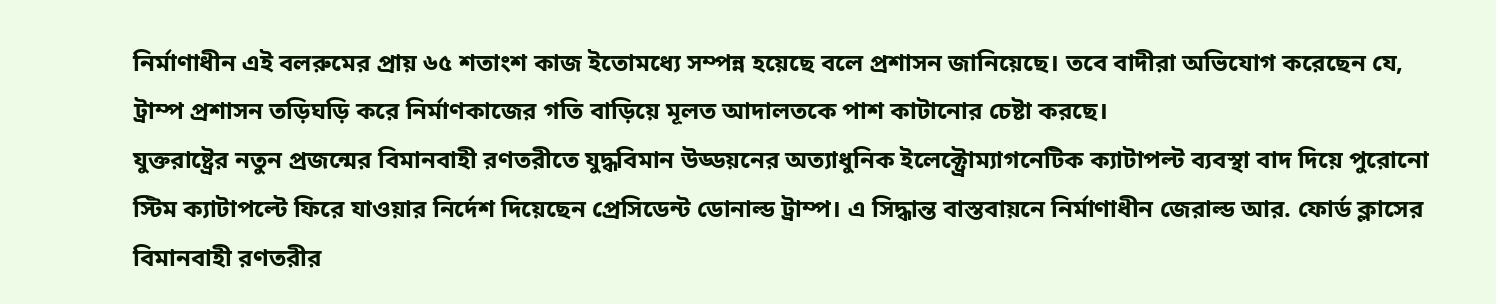নির্মাণাধীন এই বলরুমের প্রায় ৬৫ শতাংশ কাজ ইতোমধ্যে সম্পন্ন হয়েছে বলে প্রশাসন জানিয়েছে। তবে বাদীরা অভিযোগ করেছেন যে, ট্রাম্প প্রশাসন তড়িঘড়ি করে নির্মাণকাজের গতি বাড়িয়ে মূলত আদালতকে পাশ কাটানোর চেষ্টা করছে।
যুক্তরাষ্ট্রের নতুন প্রজন্মের বিমানবাহী রণতরীতে যুদ্ধবিমান উড্ডয়নের অত্যাধুনিক ইলেক্ট্রোম্যাগনেটিক ক্যাটাপল্ট ব্যবস্থা বাদ দিয়ে পুরোনো স্টিম ক্যাটাপল্টে ফিরে যাওয়ার নির্দেশ দিয়েছেন প্রেসিডেন্ট ডোনাল্ড ট্রাম্প। এ সিদ্ধান্ত বাস্তবায়নে নির্মাণাধীন জেরাল্ড আর. ফোর্ড ক্লাসের বিমানবাহী রণতরীর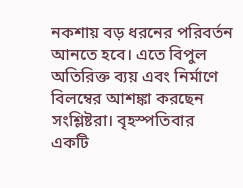নকশায় বড় ধরনের পরিবর্তন আনতে হবে। এতে বিপুল অতিরিক্ত ব্যয় এবং নির্মাণে বিলম্বের আশঙ্কা করছেন সংশ্লিষ্টরা। বৃহস্পতিবার একটি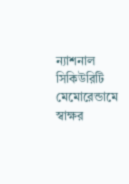ন্যাশনাল সিকিউরিটি মেমোরেন্ডামে স্বাক্ষর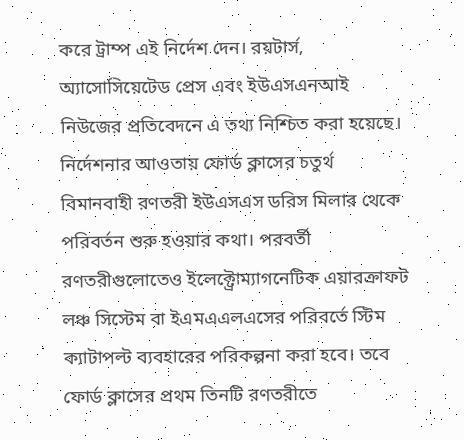করে ট্রাম্প এই নির্দেশ দেন। রয়টার্স, অ্যাসোসিয়েটেড প্রেস এবং ইউএসএনআই নিউজের প্রতিবেদনে এ তথ্য নিশ্চিত করা হয়েছে। নির্দেশনার আওতায় ফোর্ড ক্লাসের চতুর্থ বিমানবাহী রণতরী ইউএসএস ডরিস মিলার থেকে পরিবর্তন শুরু হওয়ার কথা। পরবর্তী রণতরীগুলোতেও ইলেক্ট্রোম্যাগনেটিক এয়ারক্রাফট লঞ্চ সিস্টেম বা ইএমএএলএসের পরিবর্তে স্টিম ক্যাটাপল্ট ব্যবহারের পরিকল্পনা করা হবে। তবে ফোর্ড ক্লাসের প্রথম তিনটি রণতরীতে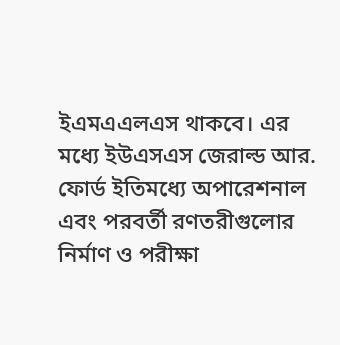ইএমএএলএস থাকবে। এর মধ্যে ইউএসএস জেরাল্ড আর. ফোর্ড ইতিমধ্যে অপারেশনাল এবং পরবর্তী রণতরীগুলোর নির্মাণ ও পরীক্ষা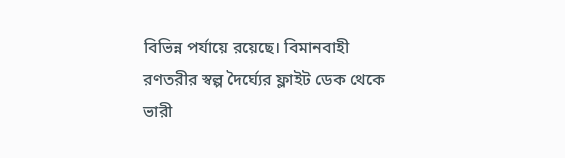বিভিন্ন পর্যায়ে রয়েছে। বিমানবাহী রণতরীর স্বল্প দৈর্ঘ্যের ফ্লাইট ডেক থেকে ভারী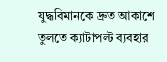যুদ্ধবিমানকে দ্রুত আকাশে তুলতে ক্যাটাপল্ট ব্যবহার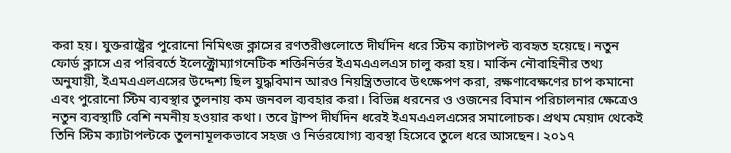করা হয়। যুক্তরাষ্ট্রের পুরোনো নিমিৎজ ক্লাসের রণতরীগুলোতে দীর্ঘদিন ধরে স্টিম ক্যাটাপল্ট ব্যবহৃত হয়েছে। নতুন ফোর্ড ক্লাসে এর পরিবর্তে ইলেক্ট্রোম্যাগনেটিক শক্তিনির্ভর ইএমএএলএস চালু করা হয়। মার্কিন নৌবাহিনীর তথ্য অনুযায়ী, ইএমএএলএসের উদ্দেশ্য ছিল যুদ্ধবিমান আরও নিয়ন্ত্রিতভাবে উৎক্ষেপণ করা, রক্ষণাবেক্ষণের চাপ কমানো এবং পুরোনো স্টিম ব্যবস্থার তুলনায় কম জনবল ব্যবহার করা। বিভিন্ন ধরনের ও ওজনের বিমান পরিচালনার ক্ষেত্রেও নতুন ব্যবস্থাটি বেশি নমনীয় হওয়ার কথা। তবে ট্রাম্প দীর্ঘদিন ধরেই ইএমএএলএসের সমালোচক। প্রথম মেয়াদ থেকেই তিনি স্টিম ক্যাটাপল্টকে তুলনামূলকভাবে সহজ ও নির্ভরযোগ্য ব্যবস্থা হিসেবে তুলে ধরে আসছেন। ২০১৭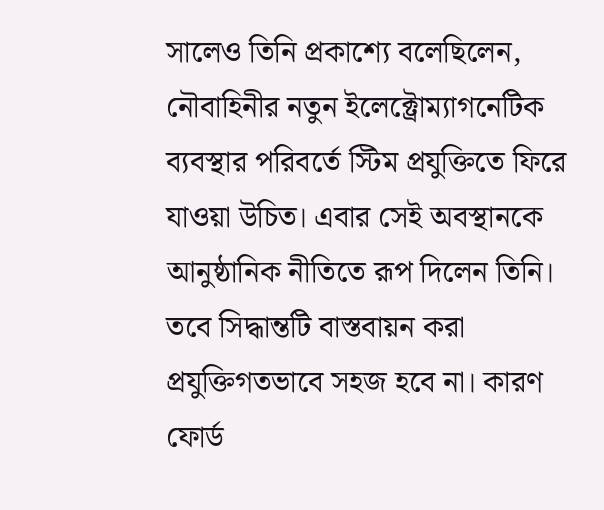সালেও তিনি প্রকাশ্যে বলেছিলেন, নৌবাহিনীর নতুন ইলেক্ট্রোম্যাগনেটিক ব্যবস্থার পরিবর্তে স্টিম প্রযুক্তিতে ফিরে যাওয়া উচিত। এবার সেই অবস্থানকে আনুষ্ঠানিক নীতিতে রূপ দিলেন তিনি। তবে সিদ্ধান্তটি বাস্তবায়ন করা প্রযুক্তিগতভাবে সহজ হবে না। কারণ ফোর্ড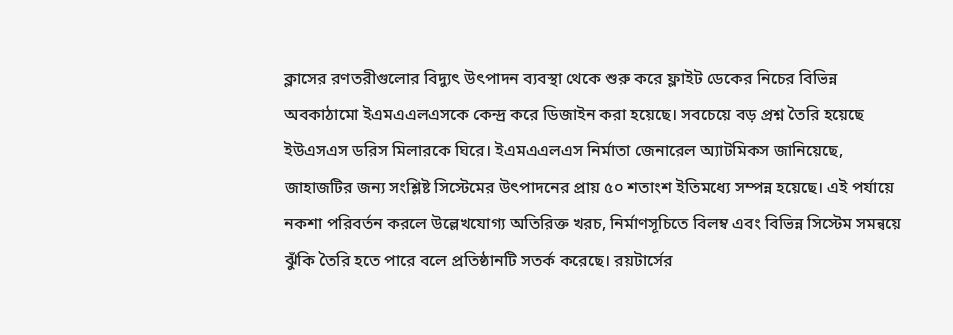ক্লাসের রণতরীগুলোর বিদ্যুৎ উৎপাদন ব্যবস্থা থেকে শুরু করে ফ্লাইট ডেকের নিচের বিভিন্ন অবকাঠামো ইএমএএলএসকে কেন্দ্র করে ডিজাইন করা হয়েছে। সবচেয়ে বড় প্রশ্ন তৈরি হয়েছে ইউএসএস ডরিস মিলারকে ঘিরে। ইএমএএলএস নির্মাতা জেনারেল অ্যাটমিকস জানিয়েছে, জাহাজটির জন্য সংশ্লিষ্ট সিস্টেমের উৎপাদনের প্রায় ৫০ শতাংশ ইতিমধ্যে সম্পন্ন হয়েছে। এই পর্যায়ে নকশা পরিবর্তন করলে উল্লেখযোগ্য অতিরিক্ত খরচ, নির্মাণসূচিতে বিলম্ব এবং বিভিন্ন সিস্টেম সমন্বয়ে ঝুঁকি তৈরি হতে পারে বলে প্রতিষ্ঠানটি সতর্ক করেছে। রয়টার্সের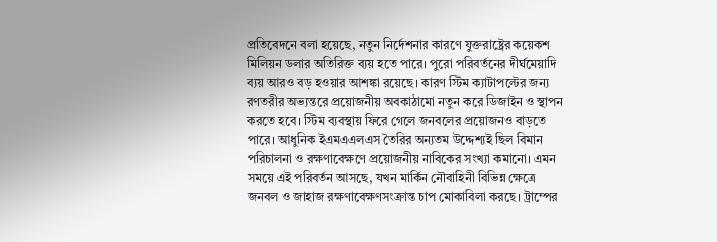প্রতিবেদনে বলা হয়েছে, নতুন নির্দেশনার কারণে যুক্তরাষ্ট্রের কয়েকশ মিলিয়ন ডলার অতিরিক্ত ব্যয় হতে পারে। পুরো পরিবর্তনের দীর্ঘমেয়াদি ব্যয় আরও বড় হওয়ার আশঙ্কা রয়েছে। কারণ স্টিম ক্যাটাপল্টের জন্য রণতরীর অভ্যন্তরে প্রয়োজনীয় অবকাঠামো নতুন করে ডিজাইন ও স্থাপন করতে হবে। স্টিম ব্যবস্থায় ফিরে গেলে জনবলের প্রয়োজনও বাড়তে পারে। আধুনিক ইএমএএলএস তৈরির অন্যতম উদ্দেশ্যই ছিল বিমান পরিচালনা ও রক্ষণাবেক্ষণে প্রয়োজনীয় নাবিকের সংখ্যা কমানো। এমন সময়ে এই পরিবর্তন আসছে, যখন মার্কিন নৌবাহিনী বিভিন্ন ক্ষেত্রে জনবল ও জাহাজ রক্ষণাবেক্ষণসংক্রান্ত চাপ মোকাবিলা করছে। ট্রাম্পের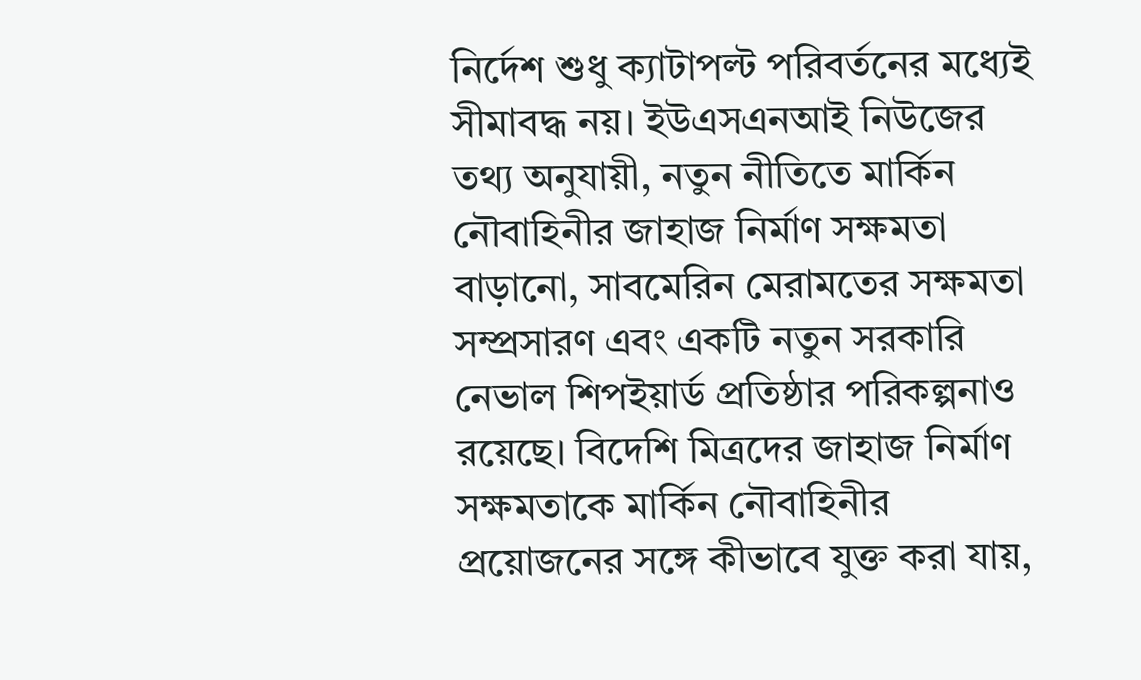নির্দেশ শুধু ক্যাটাপল্ট পরিবর্তনের মধ্যেই সীমাবদ্ধ নয়। ইউএসএনআই নিউজের তথ্য অনুযায়ী, নতুন নীতিতে মার্কিন নৌবাহিনীর জাহাজ নির্মাণ সক্ষমতা বাড়ানো, সাবমেরিন মেরামতের সক্ষমতা সম্প্রসারণ এবং একটি নতুন সরকারি নেভাল শিপইয়ার্ড প্রতিষ্ঠার পরিকল্পনাও রয়েছে। বিদেশি মিত্রদের জাহাজ নির্মাণ সক্ষমতাকে মার্কিন নৌবাহিনীর প্রয়োজনের সঙ্গে কীভাবে যুক্ত করা যায়,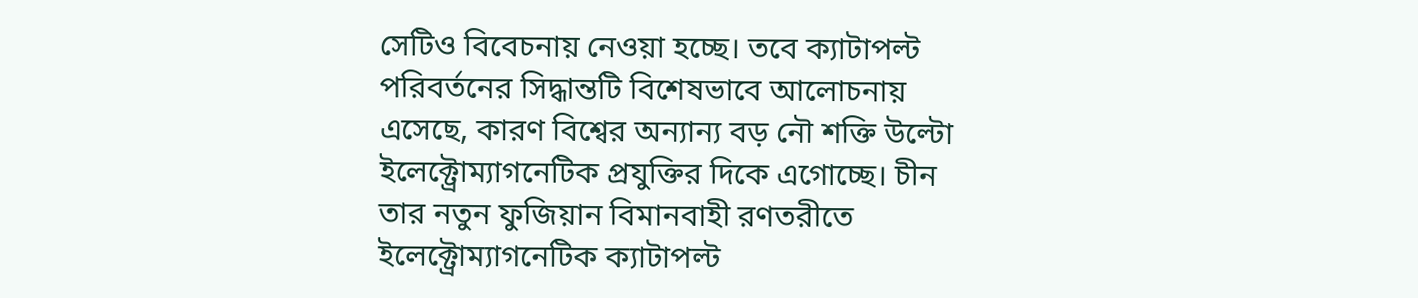সেটিও বিবেচনায় নেওয়া হচ্ছে। তবে ক্যাটাপল্ট পরিবর্তনের সিদ্ধান্তটি বিশেষভাবে আলোচনায় এসেছে, কারণ বিশ্বের অন্যান্য বড় নৌ শক্তি উল্টো ইলেক্ট্রোম্যাগনেটিক প্রযুক্তির দিকে এগোচ্ছে। চীন তার নতুন ফুজিয়ান বিমানবাহী রণতরীতে ইলেক্ট্রোম্যাগনেটিক ক্যাটাপল্ট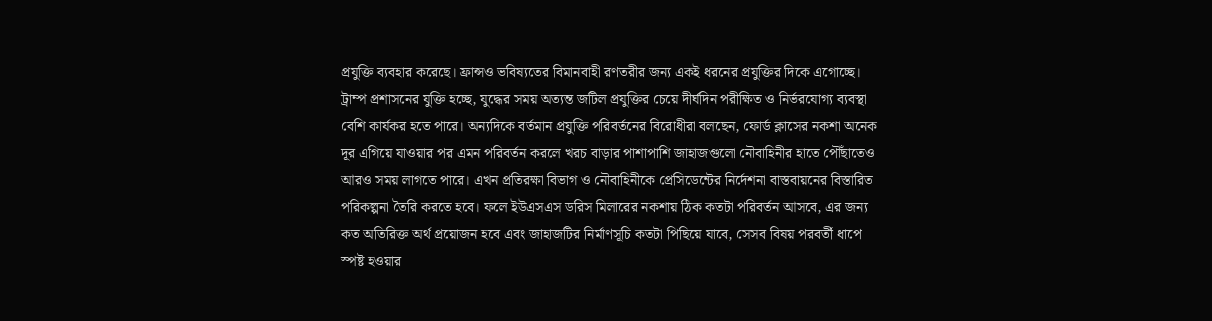প্রযুক্তি ব্যবহার করেছে। ফ্রান্সও ভবিষ্যতের বিমানবাহী রণতরীর জন্য একই ধরনের প্রযুক্তির দিকে এগোচ্ছে। ট্রাম্প প্রশাসনের যুক্তি হচ্ছে, যুদ্ধের সময় অত্যন্ত জটিল প্রযুক্তির চেয়ে দীর্ঘদিন পরীক্ষিত ও নির্ভরযোগ্য ব্যবস্থা বেশি কার্যকর হতে পারে। অন্যদিকে বর্তমান প্রযুক্তি পরিবর্তনের বিরোধীরা বলছেন, ফোর্ড ক্লাসের নকশা অনেক দূর এগিয়ে যাওয়ার পর এমন পরিবর্তন করলে খরচ বাড়ার পাশাপাশি জাহাজগুলো নৌবাহিনীর হাতে পৌঁছাতেও আরও সময় লাগতে পারে। এখন প্রতিরক্ষা বিভাগ ও নৌবাহিনীকে প্রেসিডেন্টের নির্দেশনা বাস্তবায়নের বিস্তারিত পরিকল্পনা তৈরি করতে হবে। ফলে ইউএসএস ডরিস মিলারের নকশায় ঠিক কতটা পরিবর্তন আসবে, এর জন্য কত অতিরিক্ত অর্থ প্রয়োজন হবে এবং জাহাজটির নির্মাণসূচি কতটা পিছিয়ে যাবে, সেসব বিষয় পরবর্তী ধাপে স্পষ্ট হওয়ার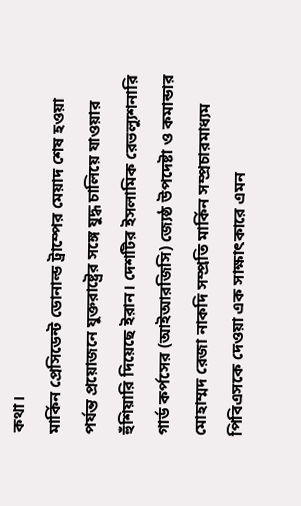কথা।
মার্কিন প্রেসিডেন্ট ডোনাল্ড ট্রাম্পের মেয়াদ শেষ হওয়া পর্যন্ত প্রয়োজনে যুক্তরাষ্ট্রের সঙ্গে যুদ্ধ চালিয়ে যাওয়ার হুঁশিয়ারি দিয়েছে ইরান। দেশটির ইসলামিক রেভল্যুশনারি গার্ড কর্পসের (আইআরজিসি) জ্যেষ্ঠ উপদেষ্টা ও কমান্ডার মোহাম্মদ রেজা নাকদি সম্প্রতি মার্কিন সম্প্রচারমাধ্যম পিবিএসকে দেওয়া এক সাক্ষাৎকারে এমন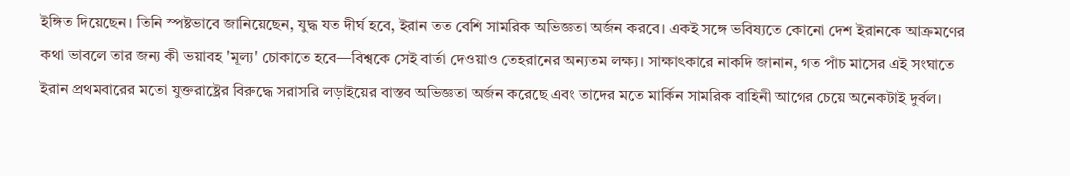ইঙ্গিত দিয়েছেন। তিনি স্পষ্টভাবে জানিয়েছেন, যুদ্ধ যত দীর্ঘ হবে, ইরান তত বেশি সামরিক অভিজ্ঞতা অর্জন করবে। একই সঙ্গে ভবিষ্যতে কোনো দেশ ইরানকে আক্রমণের কথা ভাবলে তার জন্য কী ভয়াবহ 'মূল্য' চোকাতে হবে—বিশ্বকে সেই বার্তা দেওয়াও তেহরানের অন্যতম লক্ষ্য। সাক্ষাৎকারে নাকদি জানান, গত পাঁচ মাসের এই সংঘাতে ইরান প্রথমবারের মতো যুক্তরাষ্ট্রের বিরুদ্ধে সরাসরি লড়াইয়ের বাস্তব অভিজ্ঞতা অর্জন করেছে এবং তাদের মতে মার্কিন সামরিক বাহিনী আগের চেয়ে অনেকটাই দুর্বল।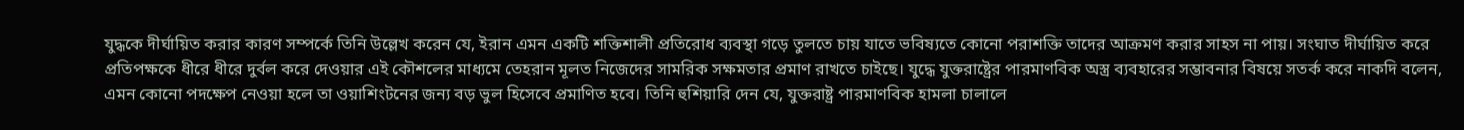যুদ্ধকে দীর্ঘায়িত করার কারণ সম্পর্কে তিনি উল্লেখ করেন যে, ইরান এমন একটি শক্তিশালী প্রতিরোধ ব্যবস্থা গড়ে তুলতে চায় যাতে ভবিষ্যতে কোনো পরাশক্তি তাদের আক্রমণ করার সাহস না পায়। সংঘাত দীর্ঘায়িত করে প্রতিপক্ষকে ধীরে ধীরে দুর্বল করে দেওয়ার এই কৌশলের মাধ্যমে তেহরান মূলত নিজেদের সামরিক সক্ষমতার প্রমাণ রাখতে চাইছে। যুদ্ধে যুক্তরাষ্ট্রের পারমাণবিক অস্ত্র ব্যবহারের সম্ভাবনার বিষয়ে সতর্ক করে নাকদি বলেন, এমন কোনো পদক্ষেপ নেওয়া হলে তা ওয়াশিংটনের জন্য বড় ভুল হিসেবে প্রমাণিত হবে। তিনি হুশিয়ারি দেন যে, যুক্তরাষ্ট্র পারমাণবিক হামলা চালালে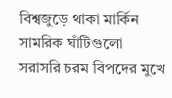বিশ্বজুড়ে থাকা মার্কিন সামরিক ঘাঁটিগুলো সরাসরি চরম বিপদের মুখে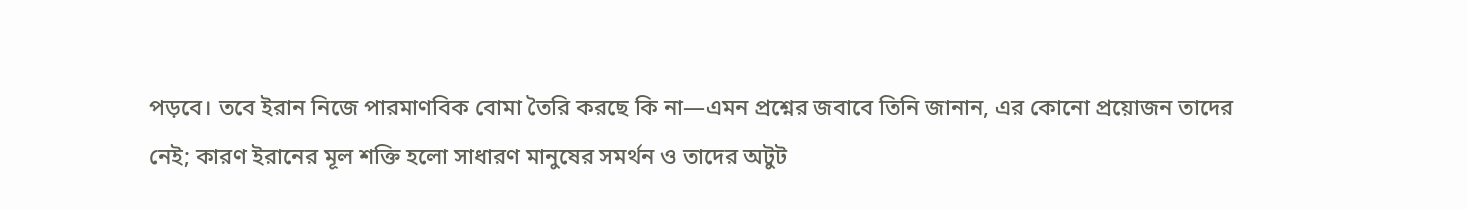পড়বে। তবে ইরান নিজে পারমাণবিক বোমা তৈরি করছে কি না—এমন প্রশ্নের জবাবে তিনি জানান, এর কোনো প্রয়োজন তাদের নেই; কারণ ইরানের মূল শক্তি হলো সাধারণ মানুষের সমর্থন ও তাদের অটুট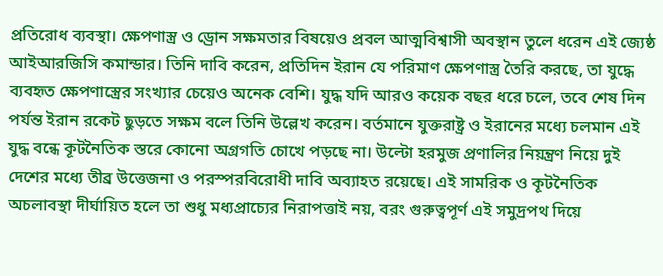প্রতিরোধ ব্যবস্থা। ক্ষেপণাস্ত্র ও ড্রোন সক্ষমতার বিষয়েও প্রবল আত্মবিশ্বাসী অবস্থান তুলে ধরেন এই জ্যেষ্ঠ আইআরজিসি কমান্ডার। তিনি দাবি করেন, প্রতিদিন ইরান যে পরিমাণ ক্ষেপণাস্ত্র তৈরি করছে, তা যুদ্ধে ব্যবহৃত ক্ষেপণাস্ত্রের সংখ্যার চেয়েও অনেক বেশি। যুদ্ধ যদি আরও কয়েক বছর ধরে চলে, তবে শেষ দিন পর্যন্ত ইরান রকেট ছুড়তে সক্ষম বলে তিনি উল্লেখ করেন। বর্তমানে যুক্তরাষ্ট্র ও ইরানের মধ্যে চলমান এই যুদ্ধ বন্ধে কূটনৈতিক স্তরে কোনো অগ্রগতি চোখে পড়ছে না। উল্টো হরমুজ প্রণালির নিয়ন্ত্রণ নিয়ে দুই দেশের মধ্যে তীব্র উত্তেজনা ও পরস্পরবিরোধী দাবি অব্যাহত রয়েছে। এই সামরিক ও কূটনৈতিক অচলাবস্থা দীর্ঘায়িত হলে তা শুধু মধ্যপ্রাচ্যের নিরাপত্তাই নয়, বরং গুরুত্বপূর্ণ এই সমুদ্রপথ দিয়ে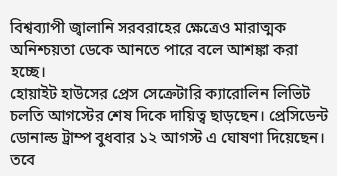বিশ্বব্যাপী জ্বালানি সরবরাহের ক্ষেত্রেও মারাত্মক অনিশ্চয়তা ডেকে আনতে পারে বলে আশঙ্কা করা হচ্ছে।
হোয়াইট হাউসের প্রেস সেক্রেটারি ক্যারোলিন লিভিট চলতি আগস্টের শেষ দিকে দায়িত্ব ছাড়ছেন। প্রেসিডেন্ট ডোনাল্ড ট্রাম্প বুধবার ১২ আগস্ট এ ঘোষণা দিয়েছেন। তবে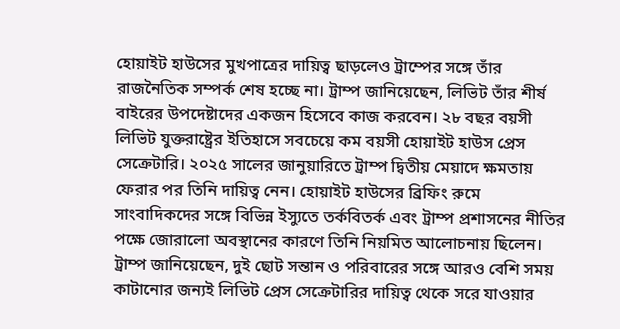হোয়াইট হাউসের মুখপাত্রের দায়িত্ব ছাড়লেও ট্রাম্পের সঙ্গে তাঁর রাজনৈতিক সম্পর্ক শেষ হচ্ছে না। ট্রাম্প জানিয়েছেন, লিভিট তাঁর শীর্ষ বাইরের উপদেষ্টাদের একজন হিসেবে কাজ করবেন। ২৮ বছর বয়সী লিভিট যুক্তরাষ্ট্রের ইতিহাসে সবচেয়ে কম বয়সী হোয়াইট হাউস প্রেস সেক্রেটারি। ২০২৫ সালের জানুয়ারিতে ট্রাম্প দ্বিতীয় মেয়াদে ক্ষমতায় ফেরার পর তিনি দায়িত্ব নেন। হোয়াইট হাউসের ব্রিফিং রুমে সাংবাদিকদের সঙ্গে বিভিন্ন ইস্যুতে তর্কবিতর্ক এবং ট্রাম্প প্রশাসনের নীতির পক্ষে জোরালো অবস্থানের কারণে তিনি নিয়মিত আলোচনায় ছিলেন। ট্রাম্প জানিয়েছেন, দুই ছোট সন্তান ও পরিবারের সঙ্গে আরও বেশি সময় কাটানোর জন্যই লিভিট প্রেস সেক্রেটারির দায়িত্ব থেকে সরে যাওয়ার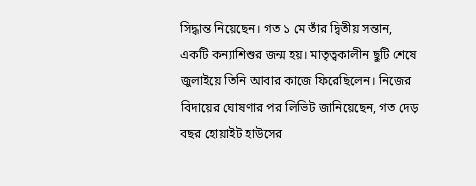সিদ্ধান্ত নিয়েছেন। গত ১ মে তাঁর দ্বিতীয় সন্তান, একটি কন্যাশিশুর জন্ম হয়। মাতৃত্বকালীন ছুটি শেষে জুলাইয়ে তিনি আবার কাজে ফিরেছিলেন। নিজের বিদায়ের ঘোষণার পর লিভিট জানিয়েছেন, গত দেড় বছর হোয়াইট হাউসের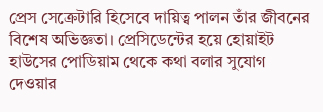প্রেস সেক্রেটারি হিসেবে দায়িত্ব পালন তাঁর জীবনের বিশেষ অভিজ্ঞতা। প্রেসিডেন্টের হয়ে হোয়াইট হাউসের পোডিয়াম থেকে কথা বলার সুযোগ দেওয়ার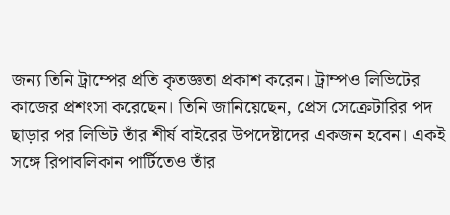জন্য তিনি ট্রাম্পের প্রতি কৃতজ্ঞতা প্রকাশ করেন। ট্রাম্পও লিভিটের কাজের প্রশংসা করেছেন। তিনি জানিয়েছেন, প্রেস সেক্রেটারির পদ ছাড়ার পর লিভিট তাঁর শীর্ষ বাইরের উপদেষ্টাদের একজন হবেন। একই সঙ্গে রিপাবলিকান পার্টিতেও তাঁর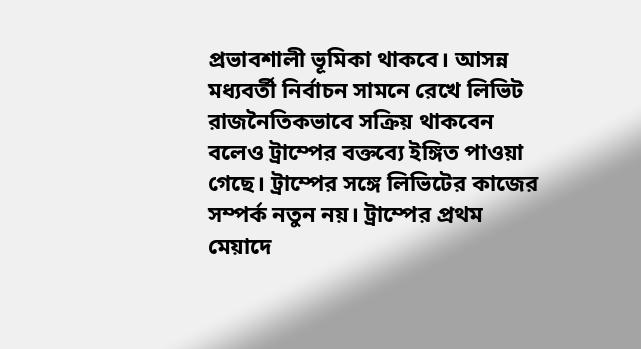প্রভাবশালী ভূমিকা থাকবে। আসন্ন মধ্যবর্তী নির্বাচন সামনে রেখে লিভিট রাজনৈতিকভাবে সক্রিয় থাকবেন বলেও ট্রাম্পের বক্তব্যে ইঙ্গিত পাওয়া গেছে। ট্রাম্পের সঙ্গে লিভিটের কাজের সম্পর্ক নতুন নয়। ট্রাম্পের প্রথম মেয়াদে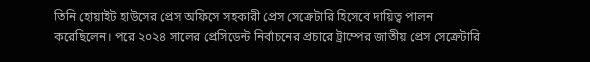তিনি হোয়াইট হাউসের প্রেস অফিসে সহকারী প্রেস সেক্রেটারি হিসেবে দায়িত্ব পালন করেছিলেন। পরে ২০২৪ সালের প্রেসিডেন্ট নির্বাচনের প্রচারে ট্রাম্পের জাতীয় প্রেস সেক্রেটারি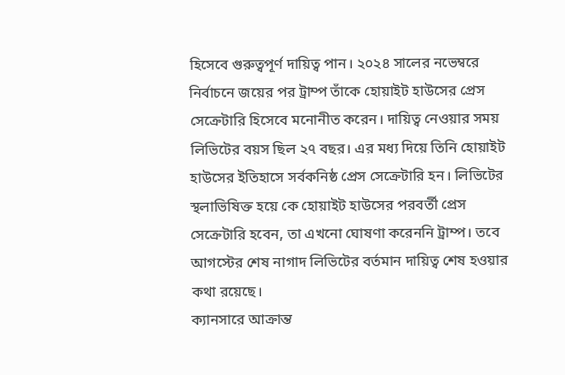হিসেবে গুরুত্বপূর্ণ দায়িত্ব পান। ২০২৪ সালের নভেম্বরে নির্বাচনে জয়ের পর ট্রাম্প তাঁকে হোয়াইট হাউসের প্রেস সেক্রেটারি হিসেবে মনোনীত করেন। দায়িত্ব নেওয়ার সময় লিভিটের বয়স ছিল ২৭ বছর। এর মধ্য দিয়ে তিনি হোয়াইট হাউসের ইতিহাসে সর্বকনিষ্ঠ প্রেস সেক্রেটারি হন। লিভিটের স্থলাভিষিক্ত হয়ে কে হোয়াইট হাউসের পরবর্তী প্রেস সেক্রেটারি হবেন, তা এখনো ঘোষণা করেননি ট্রাম্প। তবে আগস্টের শেষ নাগাদ লিভিটের বর্তমান দায়িত্ব শেষ হওয়ার কথা রয়েছে।
ক্যানসারে আক্রান্ত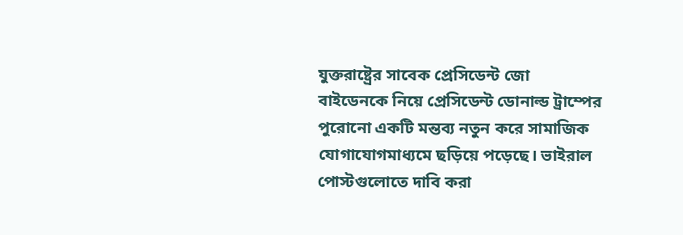যুক্তরাষ্ট্রের সাবেক প্রেসিডেন্ট জো বাইডেনকে নিয়ে প্রেসিডেন্ট ডোনাল্ড ট্রাম্পের পুরোনো একটি মন্তব্য নতুন করে সামাজিক যোগাযোগমাধ্যমে ছড়িয়ে পড়েছে। ভাইরাল পোস্টগুলোতে দাবি করা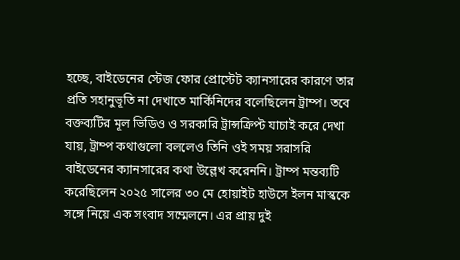হচ্ছে, বাইডেনের স্টেজ ফোর প্রোস্টেট ক্যানসারের কারণে তার প্রতি সহানুভূতি না দেখাতে মার্কিনিদের বলেছিলেন ট্রাম্প। তবে বক্তব্যটির মূল ভিডিও ও সরকারি ট্রান্সক্রিপ্ট যাচাই করে দেখা যায়, ট্রাম্প কথাগুলো বললেও তিনি ওই সময় সরাসরি বাইডেনের ক্যানসারের কথা উল্লেখ করেননি। ট্রাম্প মন্তব্যটি করেছিলেন ২০২৫ সালের ৩০ মে হোয়াইট হাউসে ইলন মাস্ককে সঙ্গে নিয়ে এক সংবাদ সম্মেলনে। এর প্রায় দুই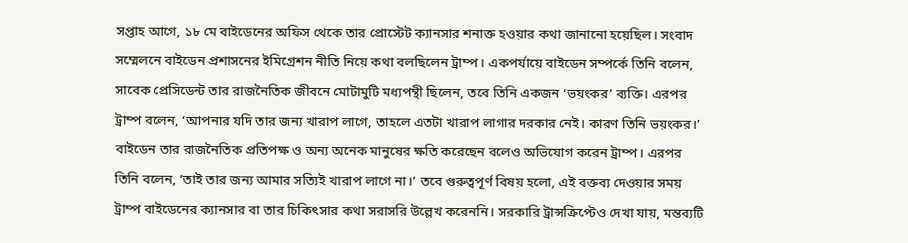সপ্তাহ আগে, ১৮ মে বাইডেনের অফিস থেকে তার প্রোস্টেট ক্যানসার শনাক্ত হওয়ার কথা জানানো হয়েছিল। সংবাদ সম্মেলনে বাইডেন প্রশাসনের ইমিগ্রেশন নীতি নিয়ে কথা বলছিলেন ট্রাম্প। একপর্যায়ে বাইডেন সম্পর্কে তিনি বলেন, সাবেক প্রেসিডেন্ট তার রাজনৈতিক জীবনে মোটামুটি মধ্যপন্থী ছিলেন, তবে তিনি একজন ‘ভয়ংকর’ ব্যক্তি। এরপর ট্রাম্প বলেন, ‘আপনার যদি তার জন্য খারাপ লাগে, তাহলে এতটা খারাপ লাগার দরকার নেই। কারণ তিনি ভয়ংকর।’ বাইডেন তার রাজনৈতিক প্রতিপক্ষ ও অন্য অনেক মানুষের ক্ষতি করেছেন বলেও অভিযোগ করেন ট্রাম্প। এরপর তিনি বলেন, ‘তাই তার জন্য আমার সত্যিই খারাপ লাগে না।’ তবে গুরুত্বপূর্ণ বিষয় হলো, এই বক্তব্য দেওয়ার সময় ট্রাম্প বাইডেনের ক্যানসার বা তার চিকিৎসার কথা সরাসরি উল্লেখ করেননি। সরকারি ট্রান্সক্রিপ্টেও দেখা যায়, মন্তব্যটি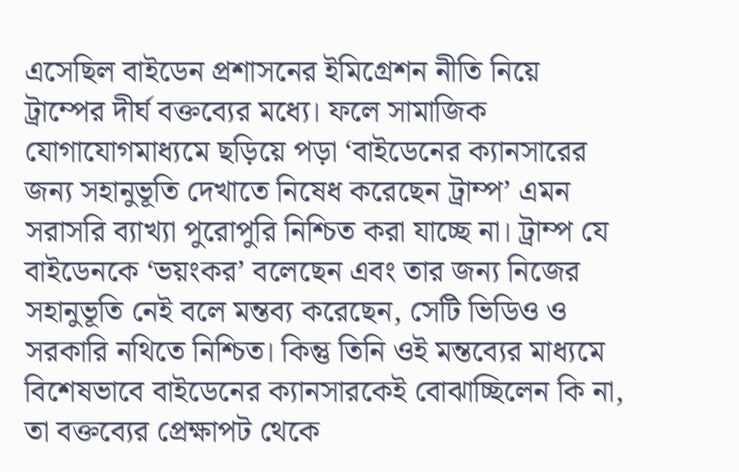এসেছিল বাইডেন প্রশাসনের ইমিগ্রেশন নীতি নিয়ে ট্রাম্পের দীর্ঘ বক্তব্যের মধ্যে। ফলে সামাজিক যোগাযোগমাধ্যমে ছড়িয়ে পড়া ‘বাইডেনের ক্যানসারের জন্য সহানুভূতি দেখাতে নিষেধ করেছেন ট্রাম্প’ এমন সরাসরি ব্যাখ্যা পুরোপুরি নিশ্চিত করা যাচ্ছে না। ট্রাম্প যে বাইডেনকে ‘ভয়ংকর’ বলেছেন এবং তার জন্য নিজের সহানুভূতি নেই বলে মন্তব্য করেছেন, সেটি ভিডিও ও সরকারি নথিতে নিশ্চিত। কিন্তু তিনি ওই মন্তব্যের মাধ্যমে বিশেষভাবে বাইডেনের ক্যানসারকেই বোঝাচ্ছিলেন কি না, তা বক্তব্যের প্রেক্ষাপট থেকে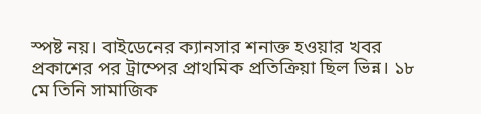স্পষ্ট নয়। বাইডেনের ক্যানসার শনাক্ত হওয়ার খবর প্রকাশের পর ট্রাম্পের প্রাথমিক প্রতিক্রিয়া ছিল ভিন্ন। ১৮ মে তিনি সামাজিক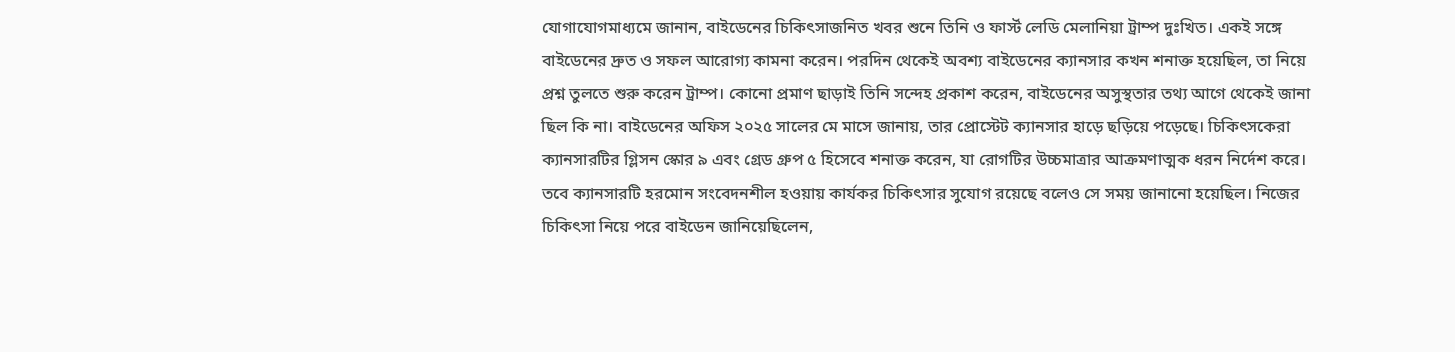যোগাযোগমাধ্যমে জানান, বাইডেনের চিকিৎসাজনিত খবর শুনে তিনি ও ফার্স্ট লেডি মেলানিয়া ট্রাম্প দুঃখিত। একই সঙ্গে বাইডেনের দ্রুত ও সফল আরোগ্য কামনা করেন। পরদিন থেকেই অবশ্য বাইডেনের ক্যানসার কখন শনাক্ত হয়েছিল, তা নিয়ে প্রশ্ন তুলতে শুরু করেন ট্রাম্প। কোনো প্রমাণ ছাড়াই তিনি সন্দেহ প্রকাশ করেন, বাইডেনের অসুস্থতার তথ্য আগে থেকেই জানা ছিল কি না। বাইডেনের অফিস ২০২৫ সালের মে মাসে জানায়, তার প্রোস্টেট ক্যানসার হাড়ে ছড়িয়ে পড়েছে। চিকিৎসকেরা ক্যানসারটির গ্লিসন স্কোর ৯ এবং গ্রেড গ্রুপ ৫ হিসেবে শনাক্ত করেন, যা রোগটির উচ্চমাত্রার আক্রমণাত্মক ধরন নির্দেশ করে। তবে ক্যানসারটি হরমোন সংবেদনশীল হওয়ায় কার্যকর চিকিৎসার সুযোগ রয়েছে বলেও সে সময় জানানো হয়েছিল। নিজের চিকিৎসা নিয়ে পরে বাইডেন জানিয়েছিলেন,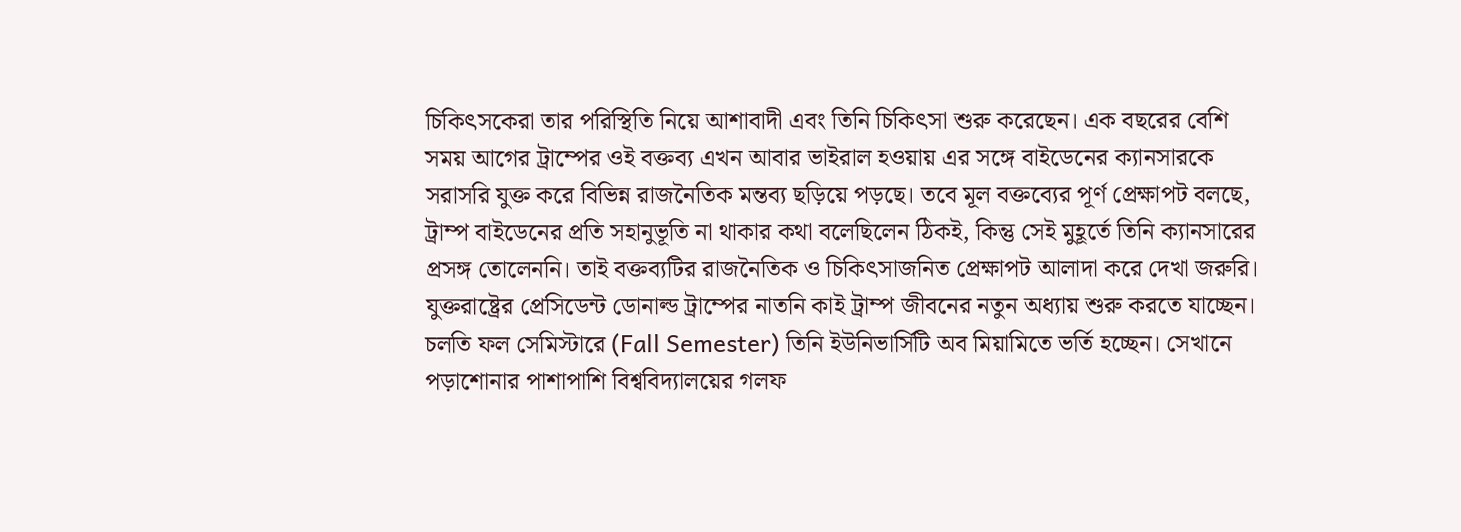চিকিৎসকেরা তার পরিস্থিতি নিয়ে আশাবাদী এবং তিনি চিকিৎসা শুরু করেছেন। এক বছরের বেশি সময় আগের ট্রাম্পের ওই বক্তব্য এখন আবার ভাইরাল হওয়ায় এর সঙ্গে বাইডেনের ক্যানসারকে সরাসরি যুক্ত করে বিভিন্ন রাজনৈতিক মন্তব্য ছড়িয়ে পড়ছে। তবে মূল বক্তব্যের পূর্ণ প্রেক্ষাপট বলছে, ট্রাম্প বাইডেনের প্রতি সহানুভূতি না থাকার কথা বলেছিলেন ঠিকই, কিন্তু সেই মুহূর্তে তিনি ক্যানসারের প্রসঙ্গ তোলেননি। তাই বক্তব্যটির রাজনৈতিক ও চিকিৎসাজনিত প্রেক্ষাপট আলাদা করে দেখা জরুরি।
যুক্তরাষ্ট্রের প্রেসিডেন্ট ডোনাল্ড ট্রাম্পের নাতনি কাই ট্রাম্প জীবনের নতুন অধ্যায় শুরু করতে যাচ্ছেন। চলতি ফল সেমিস্টারে (Fall Semester) তিনি ইউনিভার্সিটি অব মিয়ামিতে ভর্তি হচ্ছেন। সেখানে পড়াশোনার পাশাপাশি বিশ্ববিদ্যালয়ের গলফ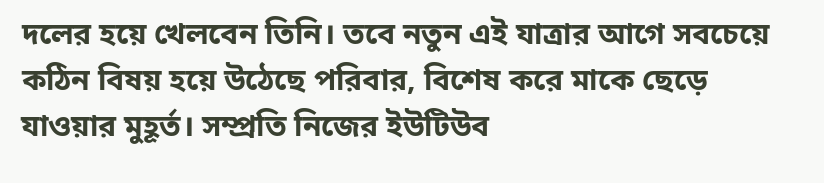দলের হয়ে খেলবেন তিনি। তবে নতুন এই যাত্রার আগে সবচেয়ে কঠিন বিষয় হয়ে উঠেছে পরিবার, বিশেষ করে মাকে ছেড়ে যাওয়ার মুহূর্ত। সম্প্রতি নিজের ইউটিউব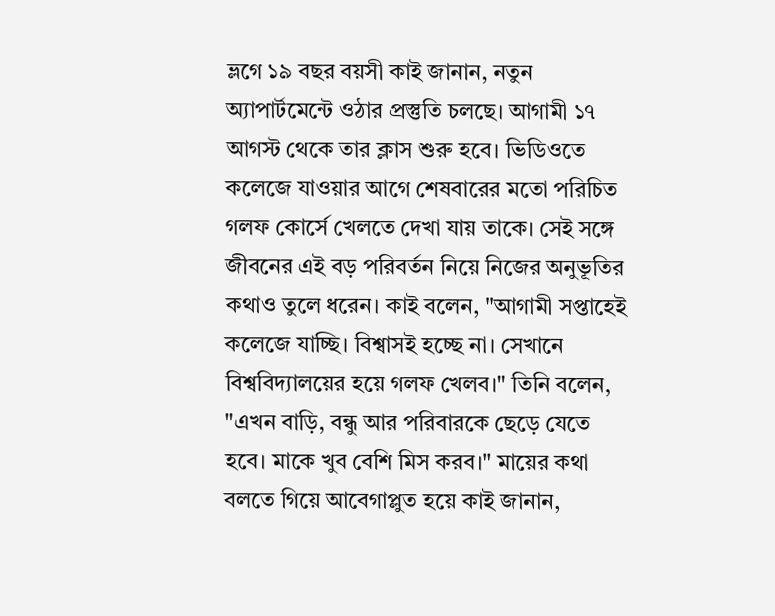ভ্লগে ১৯ বছর বয়সী কাই জানান, নতুন অ্যাপার্টমেন্টে ওঠার প্রস্তুতি চলছে। আগামী ১৭ আগস্ট থেকে তার ক্লাস শুরু হবে। ভিডিওতে কলেজে যাওয়ার আগে শেষবারের মতো পরিচিত গলফ কোর্সে খেলতে দেখা যায় তাকে। সেই সঙ্গে জীবনের এই বড় পরিবর্তন নিয়ে নিজের অনুভূতির কথাও তুলে ধরেন। কাই বলেন, "আগামী সপ্তাহেই কলেজে যাচ্ছি। বিশ্বাসই হচ্ছে না। সেখানে বিশ্ববিদ্যালয়ের হয়ে গলফ খেলব।" তিনি বলেন, "এখন বাড়ি, বন্ধু আর পরিবারকে ছেড়ে যেতে হবে। মাকে খুব বেশি মিস করব।" মায়ের কথা বলতে গিয়ে আবেগাপ্লুত হয়ে কাই জানান,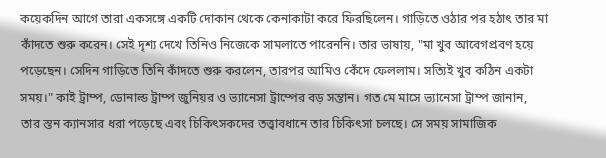কয়েকদিন আগে তারা একসঙ্গে একটি দোকান থেকে কেনাকাটা করে ফিরছিলেন। গাড়িতে ওঠার পর হঠাৎ তার মা কাঁদতে শুরু করেন। সেই দৃশ্য দেখে তিনিও নিজেকে সামলাতে পারেননি। তার ভাষায়, "মা খুব আবেগপ্রবণ হয়ে পড়েছেন। সেদিন গাড়িতে তিনি কাঁদতে শুরু করলেন, তারপর আমিও কেঁদে ফেললাম। সত্যিই খুব কঠিন একটা সময়।" কাই ট্রাম্প, ডোনাল্ড ট্রাম্প জুনিয়র ও ভ্যানেসা ট্রাম্পের বড় সন্তান। গত মে মাসে ভ্যানেসা ট্রাম্প জানান, তার স্তন ক্যানসার ধরা পড়েছে এবং চিকিৎসকদের তত্ত্বাবধানে তার চিকিৎসা চলছে। সে সময় সামাজিক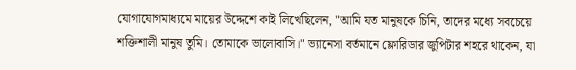যোগাযোগমাধ্যমে মায়ের উদ্দেশে কাই লিখেছিলেন, "আমি যত মানুষকে চিনি, তাদের মধ্যে সবচেয়ে শক্তিশালী মানুষ তুমি। তোমাকে ভালোবাসি।" ভ্যানেসা বর্তমানে ফ্লোরিডার জুপিটার শহরে থাকেন, যা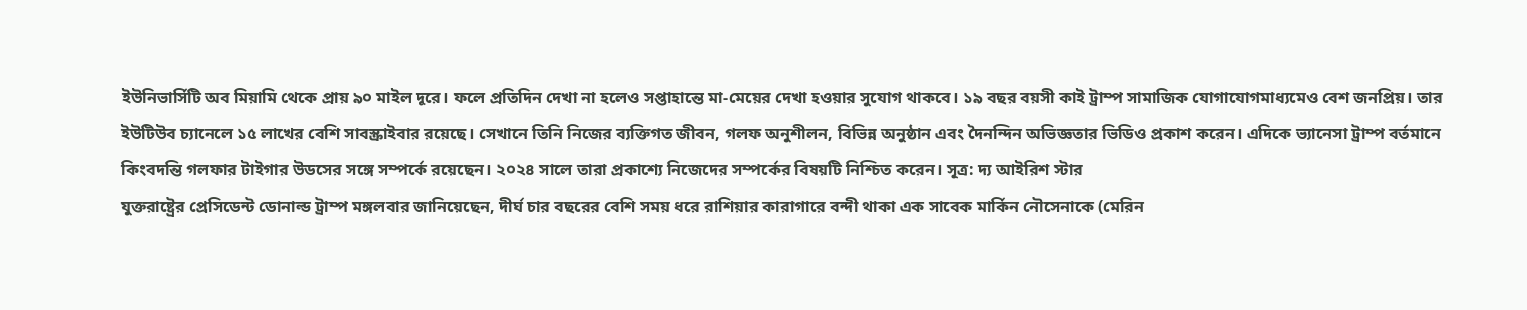ইউনিভার্সিটি অব মিয়ামি থেকে প্রায় ৯০ মাইল দূরে। ফলে প্রতিদিন দেখা না হলেও সপ্তাহান্তে মা-মেয়ের দেখা হওয়ার সুযোগ থাকবে। ১৯ বছর বয়সী কাই ট্রাম্প সামাজিক যোগাযোগমাধ্যমেও বেশ জনপ্রিয়। তার ইউটিউব চ্যানেলে ১৫ লাখের বেশি সাবস্ক্রাইবার রয়েছে। সেখানে তিনি নিজের ব্যক্তিগত জীবন, গলফ অনুশীলন, বিভিন্ন অনুষ্ঠান এবং দৈনন্দিন অভিজ্ঞতার ভিডিও প্রকাশ করেন। এদিকে ভ্যানেসা ট্রাম্প বর্তমানে কিংবদন্তি গলফার টাইগার উডসের সঙ্গে সম্পর্কে রয়েছেন। ২০২৪ সালে তারা প্রকাশ্যে নিজেদের সম্পর্কের বিষয়টি নিশ্চিত করেন। সূত্র: দ্য আইরিশ স্টার
যুক্তরাষ্ট্রের প্রেসিডেন্ট ডোনাল্ড ট্রাম্প মঙ্গলবার জানিয়েছেন, দীর্ঘ চার বছরের বেশি সময় ধরে রাশিয়ার কারাগারে বন্দী থাকা এক সাবেক মার্কিন নৌসেনাকে (মেরিন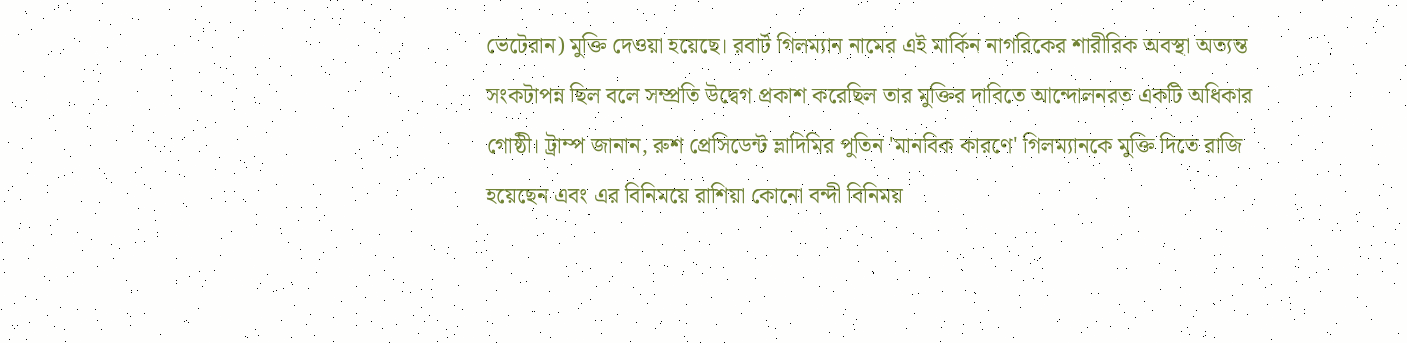ভেটেরান) মুক্তি দেওয়া হয়েছে। রবার্ট গিলম্যান নামের এই মার্কিন নাগরিকের শারীরিক অবস্থা অত্যন্ত সংকটাপন্ন ছিল বলে সম্প্রতি উদ্বেগ প্রকাশ করেছিল তার মুক্তির দাবিতে আন্দোলনরত একটি অধিকার গোষ্ঠী। ট্রাম্প জানান, রুশ প্রেসিডেন্ট ভ্লাদিমির পুতিন 'মানবিক কারণে' গিলম্যানকে মুক্তি দিতে রাজি হয়েছেন এবং এর বিনিময়ে রাশিয়া কোনো বন্দী বিনিময়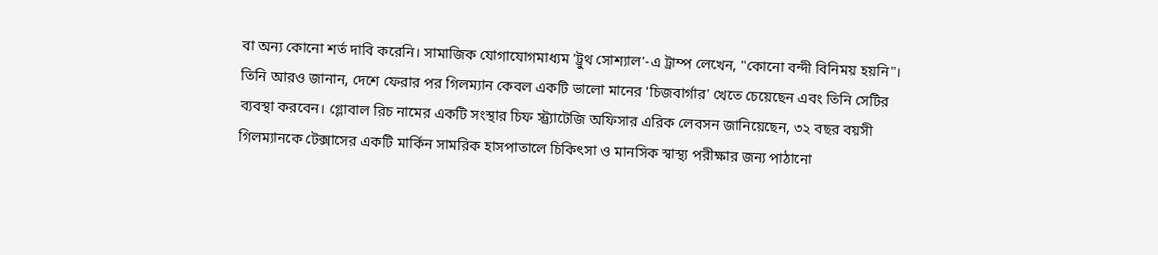বা অন্য কোনো শর্ত দাবি করেনি। সামাজিক যোগাযোগমাধ্যম 'ট্রুথ সোশ্যাল'-এ ট্রাম্প লেখেন, "কোনো বন্দী বিনিময় হয়নি"। তিনি আরও জানান, দেশে ফেরার পর গিলম্যান কেবল একটি ভালো মানের 'চিজবার্গার' খেতে চেয়েছেন এবং তিনি সেটির ব্যবস্থা করবেন। গ্লোবাল রিচ নামের একটি সংস্থার চিফ স্ট্র্যাটেজি অফিসার এরিক লেবসন জানিয়েছেন, ৩২ বছর বয়সী গিলম্যানকে টেক্সাসের একটি মার্কিন সামরিক হাসপাতালে চিকিৎসা ও মানসিক স্বাস্থ্য পরীক্ষার জন্য পাঠানো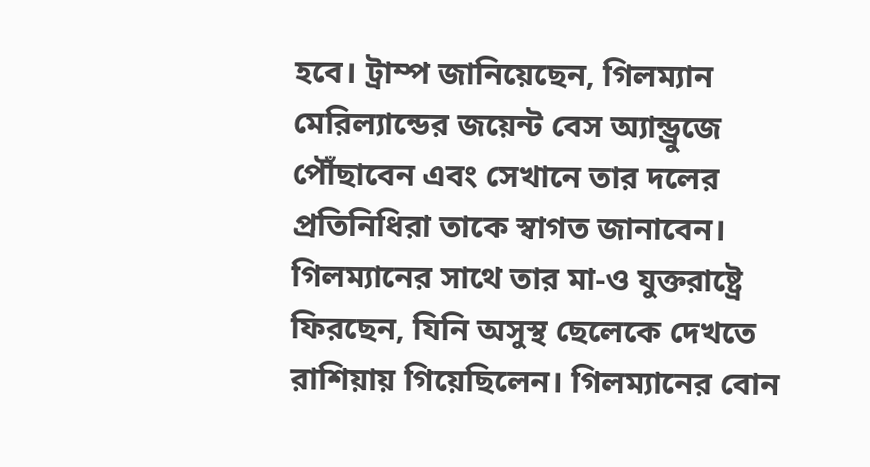হবে। ট্রাম্প জানিয়েছেন, গিলম্যান মেরিল্যান্ডের জয়েন্ট বেস অ্যান্ড্রুজে পৌঁছাবেন এবং সেখানে তার দলের প্রতিনিধিরা তাকে স্বাগত জানাবেন। গিলম্যানের সাথে তার মা-ও যুক্তরাষ্ট্রে ফিরছেন, যিনি অসুস্থ ছেলেকে দেখতে রাশিয়ায় গিয়েছিলেন। গিলম্যানের বোন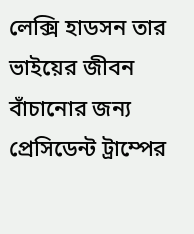লেক্সি হাডসন তার ভাইয়ের জীবন বাঁচানোর জন্য প্রেসিডেন্ট ট্রাম্পের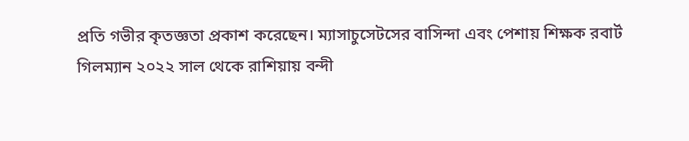প্রতি গভীর কৃতজ্ঞতা প্রকাশ করেছেন। ম্যাসাচুসেটসের বাসিন্দা এবং পেশায় শিক্ষক রবার্ট গিলম্যান ২০২২ সাল থেকে রাশিয়ায় বন্দী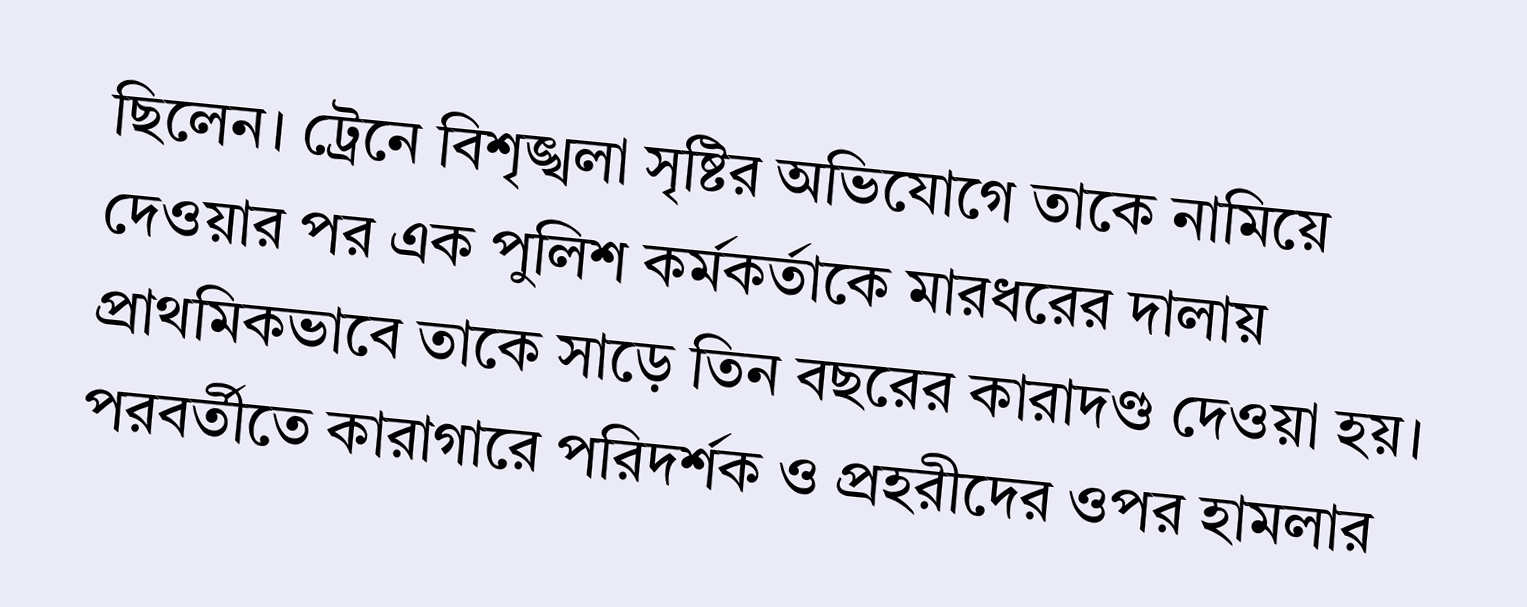ছিলেন। ট্রেনে বিশৃঙ্খলা সৃষ্টির অভিযোগে তাকে নামিয়ে দেওয়ার পর এক পুলিশ কর্মকর্তাকে মারধরের দালায় প্রাথমিকভাবে তাকে সাড়ে তিন বছরের কারাদণ্ড দেওয়া হয়। পরবর্তীতে কারাগারে পরিদর্শক ও প্রহরীদের ওপর হামলার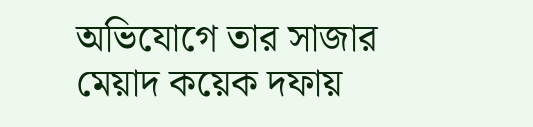অভিযোগে তার সাজার মেয়াদ কয়েক দফায়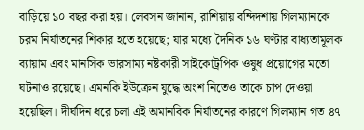বাড়িয়ে ১০ বছর করা হয়। লেবসন জানান, রাশিয়ায় বন্দিদশায় গিলম্যানকে চরম নির্যাতনের শিকার হতে হয়েছে; যার মধ্যে দৈনিক ১৬ ঘণ্টার বাধ্যতামূলক ব্যায়াম এবং মানসিক ভারসাম্য নষ্টকারী সাইকোট্রপিক ওষুধ প্রয়োগের মতো ঘটনাও রয়েছে। এমনকি ইউক্রেন যুদ্ধে অংশ নিতেও তাকে চাপ দেওয়া হয়েছিল। দীর্ঘদিন ধরে চলা এই অমানবিক নির্যাতনের কারণে গিলম্যান গত ৪৭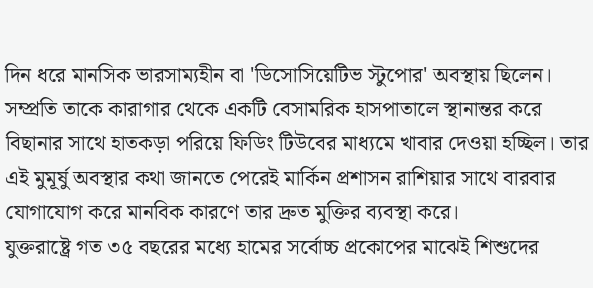দিন ধরে মানসিক ভারসাম্যহীন বা 'ডিসোসিয়েটিভ স্টুপোর' অবস্থায় ছিলেন। সম্প্রতি তাকে কারাগার থেকে একটি বেসামরিক হাসপাতালে স্থানান্তর করে বিছানার সাথে হাতকড়া পরিয়ে ফিডিং টিউবের মাধ্যমে খাবার দেওয়া হচ্ছিল। তার এই মুমূর্ষু অবস্থার কথা জানতে পেরেই মার্কিন প্রশাসন রাশিয়ার সাথে বারবার যোগাযোগ করে মানবিক কারণে তার দ্রুত মুক্তির ব্যবস্থা করে।
যুক্তরাষ্ট্রে গত ৩৫ বছরের মধ্যে হামের সর্বোচ্চ প্রকোপের মাঝেই শিশুদের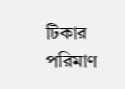টিকার পরিমাণ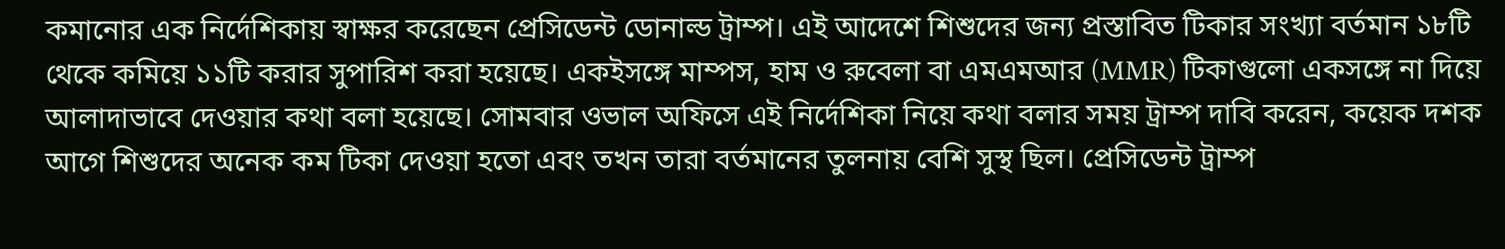কমানোর এক নির্দেশিকায় স্বাক্ষর করেছেন প্রেসিডেন্ট ডোনাল্ড ট্রাম্প। এই আদেশে শিশুদের জন্য প্রস্তাবিত টিকার সংখ্যা বর্তমান ১৮টি থেকে কমিয়ে ১১টি করার সুপারিশ করা হয়েছে। একইসঙ্গে মাম্পস, হাম ও রুবেলা বা এমএমআর (MMR) টিকাগুলো একসঙ্গে না দিয়ে আলাদাভাবে দেওয়ার কথা বলা হয়েছে। সোমবার ওভাল অফিসে এই নির্দেশিকা নিয়ে কথা বলার সময় ট্রাম্প দাবি করেন, কয়েক দশক আগে শিশুদের অনেক কম টিকা দেওয়া হতো এবং তখন তারা বর্তমানের তুলনায় বেশি সুস্থ ছিল। প্রেসিডেন্ট ট্রাম্প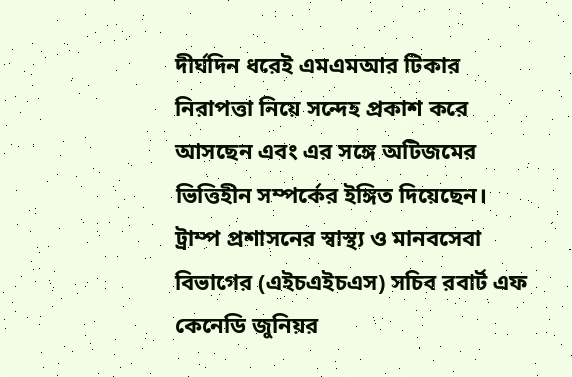দীর্ঘদিন ধরেই এমএমআর টিকার নিরাপত্তা নিয়ে সন্দেহ প্রকাশ করে আসছেন এবং এর সঙ্গে অটিজমের ভিত্তিহীন সম্পর্কের ইঙ্গিত দিয়েছেন। ট্রাম্প প্রশাসনের স্বাস্থ্য ও মানবসেবা বিভাগের (এইচএইচএস) সচিব রবার্ট এফ কেনেডি জুনিয়র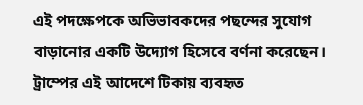এই পদক্ষেপকে অভিভাবকদের পছন্দের সুযোগ বাড়ানোর একটি উদ্যোগ হিসেবে বর্ণনা করেছেন। ট্রাম্পের এই আদেশে টিকায় ব্যবহৃত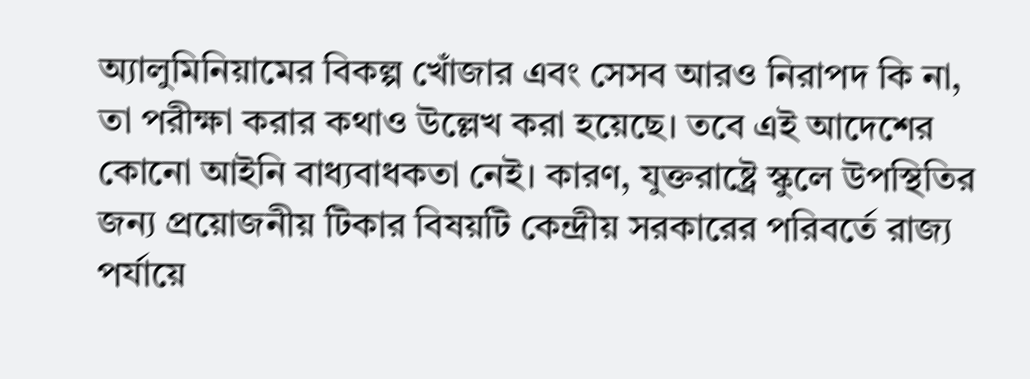অ্যালুমিনিয়ামের বিকল্প খোঁজার এবং সেসব আরও নিরাপদ কি না, তা পরীক্ষা করার কথাও উল্লেখ করা হয়েছে। তবে এই আদেশের কোনো আইনি বাধ্যবাধকতা নেই। কারণ, যুক্তরাষ্ট্রে স্কুলে উপস্থিতির জন্য প্রয়োজনীয় টিকার বিষয়টি কেন্দ্রীয় সরকারের পরিবর্তে রাজ্য পর্যায়ে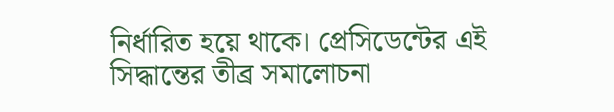নির্ধারিত হয়ে থাকে। প্রেসিডেন্টের এই সিদ্ধান্তের তীব্র সমালোচনা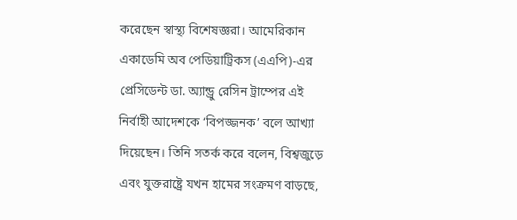করেছেন স্বাস্থ্য বিশেষজ্ঞরা। আমেরিকান একাডেমি অব পেডিয়াট্রিকস (এএপি)-এর প্রেসিডেন্ট ডা. অ্যান্ড্রু রেসিন ট্রাম্পের এই নির্বাহী আদেশকে ‘বিপজ্জনক’ বলে আখ্যা দিয়েছেন। তিনি সতর্ক করে বলেন, বিশ্বজুড়ে এবং যুক্তরাষ্ট্রে যখন হামের সংক্রমণ বাড়ছে,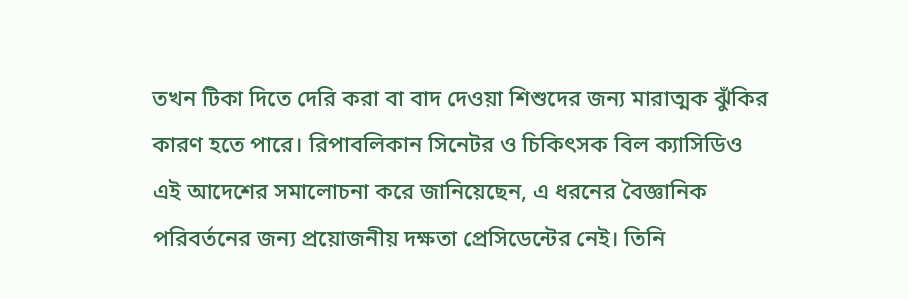তখন টিকা দিতে দেরি করা বা বাদ দেওয়া শিশুদের জন্য মারাত্মক ঝুঁকির কারণ হতে পারে। রিপাবলিকান সিনেটর ও চিকিৎসক বিল ক্যাসিডিও এই আদেশের সমালোচনা করে জানিয়েছেন, এ ধরনের বৈজ্ঞানিক পরিবর্তনের জন্য প্রয়োজনীয় দক্ষতা প্রেসিডেন্টের নেই। তিনি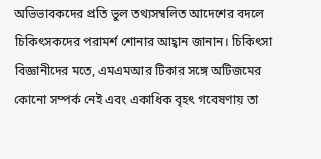অভিভাবকদের প্রতি ভুল তথ্যসম্বলিত আদেশের বদলে চিকিৎসকদের পরামর্শ শোনার আহ্বান জানান। চিকিৎসা বিজ্ঞানীদের মতে, এমএমআর টিকার সঙ্গে অটিজমের কোনো সম্পর্ক নেই এবং একাধিক বৃহৎ গবেষণায় তা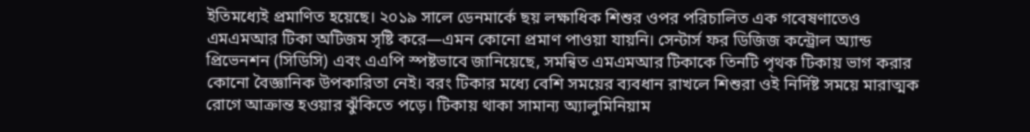ইতিমধ্যেই প্রমাণিত হয়েছে। ২০১৯ সালে ডেনমার্কে ছয় লক্ষাধিক শিশুর ওপর পরিচালিত এক গবেষণাতেও এমএমআর টিকা অটিজম সৃষ্টি করে—এমন কোনো প্রমাণ পাওয়া যায়নি। সেন্টার্স ফর ডিজিজ কন্ট্রোল অ্যান্ড প্রিভেনশন (সিডিসি) এবং এএপি স্পষ্টভাবে জানিয়েছে, সমন্বিত এমএমআর টিকাকে তিনটি পৃথক টিকায় ভাগ করার কোনো বৈজ্ঞানিক উপকারিতা নেই। বরং টিকার মধ্যে বেশি সময়ের ব্যবধান রাখলে শিশুরা ওই নির্দিষ্ট সময়ে মারাত্মক রোগে আক্রান্ত হওয়ার ঝুঁকিতে পড়ে। টিকায় থাকা সামান্য অ্যালুমিনিয়াম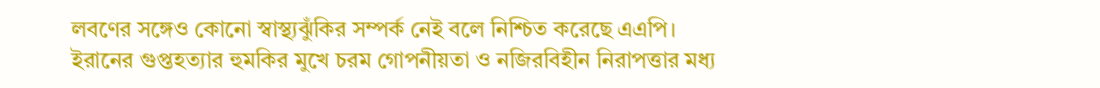লবণের সঙ্গেও কোনো স্বাস্থ্যঝুঁকির সম্পর্ক নেই বলে নিশ্চিত করেছে এএপি।
ইরানের গুপ্তহত্যার হুমকির মুখে চরম গোপনীয়তা ও নজিরবিহীন নিরাপত্তার মধ্য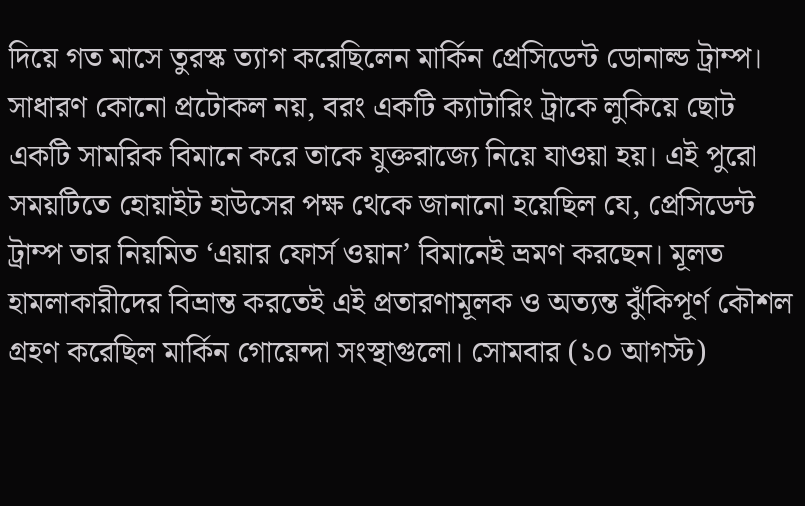দিয়ে গত মাসে তুরস্ক ত্যাগ করেছিলেন মার্কিন প্রেসিডেন্ট ডোনাল্ড ট্রাম্প। সাধারণ কোনো প্রটোকল নয়, বরং একটি ক্যাটারিং ট্রাকে লুকিয়ে ছোট একটি সামরিক বিমানে করে তাকে যুক্তরাজ্যে নিয়ে যাওয়া হয়। এই পুরো সময়টিতে হোয়াইট হাউসের পক্ষ থেকে জানানো হয়েছিল যে, প্রেসিডেন্ট ট্রাম্প তার নিয়মিত ‘এয়ার ফোর্স ওয়ান’ বিমানেই ভ্রমণ করছেন। মূলত হামলাকারীদের বিভ্রান্ত করতেই এই প্রতারণামূলক ও অত্যন্ত ঝুঁকিপূর্ণ কৌশল গ্রহণ করেছিল মার্কিন গোয়েন্দা সংস্থাগুলো। সোমবার (১০ আগস্ট)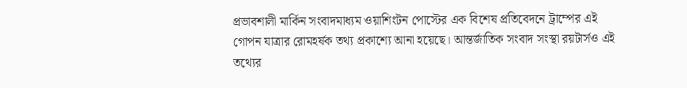প্রভাবশালী মার্কিন সংবাদমাধ্যম ওয়াশিংটন পোস্টের এক বিশেষ প্রতিবেদনে ট্রাম্পের এই গোপন যাত্রার রোমহর্ষক তথ্য প্রকাশ্যে আনা হয়েছে। আন্তর্জাতিক সংবাদ সংস্থা রয়টার্সও এই তথ্যের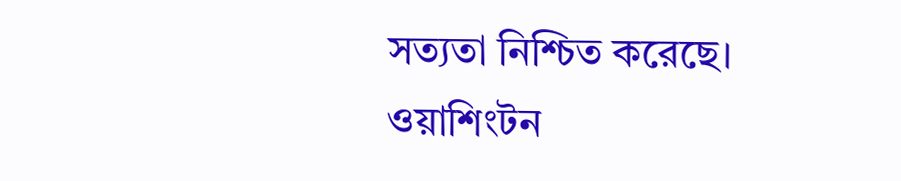সত্যতা নিশ্চিত করেছে। ওয়াশিংটন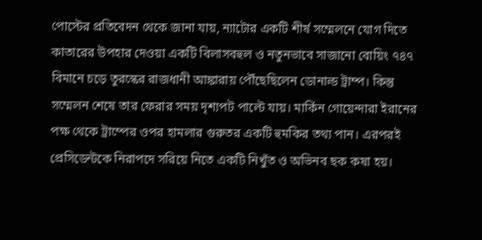পোস্টের প্রতিবেদন থেকে জানা যায়, ন্যাটোর একটি শীর্ষ সম্মেলনে যোগ দিতে কাতারের উপহার দেওয়া একটি বিলাসবহুল ও নতুনভাবে সাজানো বোয়িং ৭৪৭ বিমানে চড়ে তুরস্কের রাজধানী আঙ্কারায় পৌঁছেছিলেন ডোনাল্ড ট্রাম্প। কিন্তু সম্মেলন শেষে তার ফেরার সময় দৃশ্যপট পাল্টে যায়। মার্কিন গোয়েন্দারা ইরানের পক্ষ থেকে ট্রাম্পের ওপর হামলার গুরুতর একটি হুমকির তথ্য পান। এরপরই প্রেসিডেন্টকে নিরাপদে সরিয়ে নিতে একটি নিখুঁত ও অভিনব ছক কষা হয়।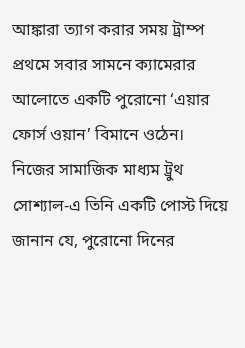আঙ্কারা ত্যাগ করার সময় ট্রাম্প প্রথমে সবার সামনে ক্যামেরার আলোতে একটি পুরোনো ‘এয়ার ফোর্স ওয়ান’ বিমানে ওঠেন। নিজের সামাজিক মাধ্যম ট্রুথ সোশ্যাল-এ তিনি একটি পোস্ট দিয়ে জানান যে, পুরোনো দিনের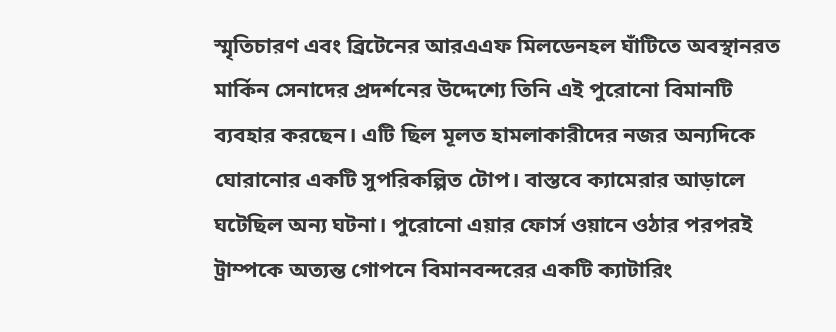স্মৃতিচারণ এবং ব্রিটেনের আরএএফ মিলডেনহল ঘাঁটিতে অবস্থানরত মার্কিন সেনাদের প্রদর্শনের উদ্দেশ্যে তিনি এই পুরোনো বিমানটি ব্যবহার করছেন। এটি ছিল মূলত হামলাকারীদের নজর অন্যদিকে ঘোরানোর একটি সুপরিকল্পিত টোপ। বাস্তবে ক্যামেরার আড়ালে ঘটেছিল অন্য ঘটনা। পুরোনো এয়ার ফোর্স ওয়ানে ওঠার পরপরই ট্রাম্পকে অত্যন্ত গোপনে বিমানবন্দরের একটি ক্যাটারিং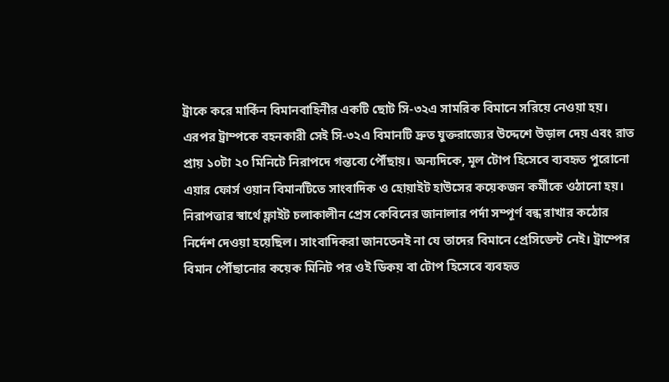ট্রাকে করে মার্কিন বিমানবাহিনীর একটি ছোট সি-৩২এ সামরিক বিমানে সরিয়ে নেওয়া হয়। এরপর ট্রাম্পকে বহনকারী সেই সি-৩২এ বিমানটি দ্রুত যুক্তরাজ্যের উদ্দেশে উড়াল দেয় এবং রাত প্রায় ১০টা ২০ মিনিটে নিরাপদে গন্তব্যে পৌঁছায়। অন্যদিকে, মূল টোপ হিসেবে ব্যবহৃত পুরোনো এয়ার ফোর্স ওয়ান বিমানটিতে সাংবাদিক ও হোয়াইট হাউসের কয়েকজন কর্মীকে ওঠানো হয়। নিরাপত্তার স্বার্থে ফ্লাইট চলাকালীন প্রেস কেবিনের জানালার পর্দা সম্পূর্ণ বন্ধ রাখার কঠোর নির্দেশ দেওয়া হয়েছিল। সাংবাদিকরা জানতেনই না যে তাদের বিমানে প্রেসিডেন্ট নেই। ট্রাম্পের বিমান পৌঁছানোর কয়েক মিনিট পর ওই ডিকয় বা টোপ হিসেবে ব্যবহৃত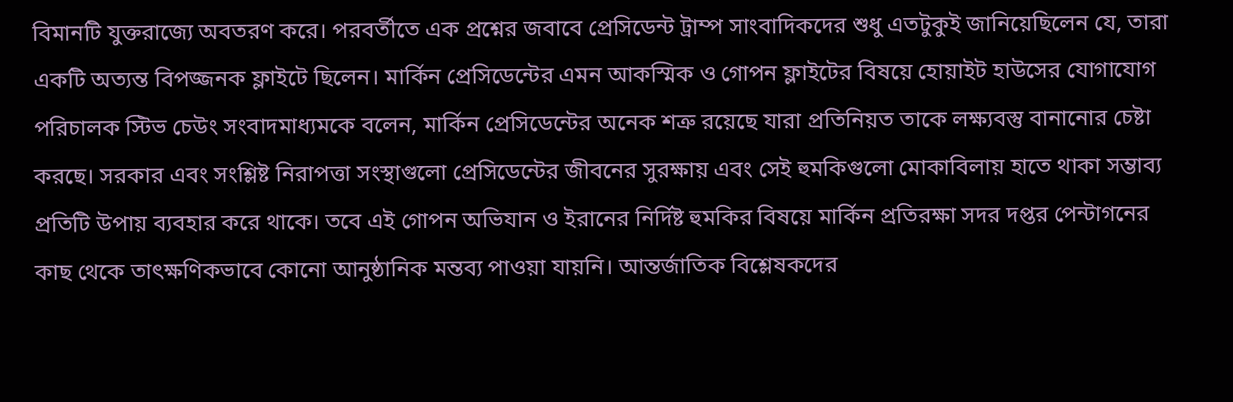বিমানটি যুক্তরাজ্যে অবতরণ করে। পরবর্তীতে এক প্রশ্নের জবাবে প্রেসিডেন্ট ট্রাম্প সাংবাদিকদের শুধু এতটুকুই জানিয়েছিলেন যে, তারা একটি অত্যন্ত বিপজ্জনক ফ্লাইটে ছিলেন। মার্কিন প্রেসিডেন্টের এমন আকস্মিক ও গোপন ফ্লাইটের বিষয়ে হোয়াইট হাউসের যোগাযোগ পরিচালক স্টিভ চেউং সংবাদমাধ্যমকে বলেন, মার্কিন প্রেসিডেন্টের অনেক শত্রু রয়েছে যারা প্রতিনিয়ত তাকে লক্ষ্যবস্তু বানানোর চেষ্টা করছে। সরকার এবং সংশ্লিষ্ট নিরাপত্তা সংস্থাগুলো প্রেসিডেন্টের জীবনের সুরক্ষায় এবং সেই হুমকিগুলো মোকাবিলায় হাতে থাকা সম্ভাব্য প্রতিটি উপায় ব্যবহার করে থাকে। তবে এই গোপন অভিযান ও ইরানের নির্দিষ্ট হুমকির বিষয়ে মার্কিন প্রতিরক্ষা সদর দপ্তর পেন্টাগনের কাছ থেকে তাৎক্ষণিকভাবে কোনো আনুষ্ঠানিক মন্তব্য পাওয়া যায়নি। আন্তর্জাতিক বিশ্লেষকদের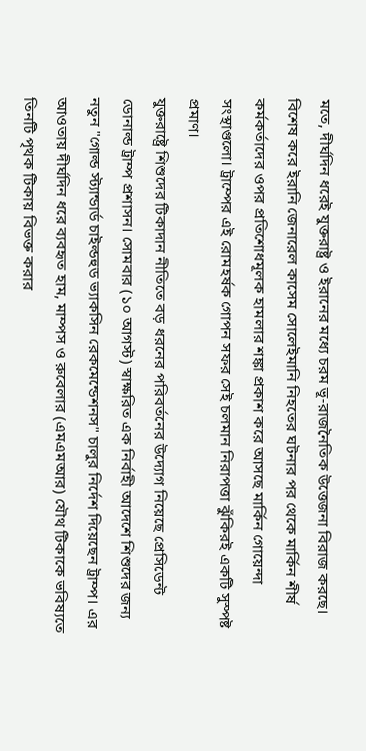মতে, দীর্ঘদিন ধরেই যুক্তরাষ্ট্র ও ইরানের মধ্যে চরম ভূ-রাজনৈতিক উত্তেজনা বিরাজ করছে। বিশেষ করে ইরানি জেনারেল কাসেম সোলেইমানি নিহতের ঘটনার পর থেকে মার্কিন শীর্ষ কর্মকর্তাদের ওপর প্রতিশোধমূলক হামলার শঙ্কা প্রকাশ করে আসছে মার্কিন গোয়েন্দা সংস্থাগুলো। ট্রাম্পের এই রোমহর্ষক গোপন সফর সেই চলমান নিরাপত্তা ঝুঁকিরই একটি সুস্পষ্ট প্রমাণ।
যুক্তরাষ্ট্রে শিশুদের টিকাদান নীতিতে বড় ধরনের পরিবর্তনের উদ্যোগ নিয়েছে প্রেসিডেন্ট ডোনাল্ড ট্রাম্প প্রশাসন। সোমবার (১০ আগস্ট) স্বাক্ষরিত এক নির্বাহী আদেশে শিশুদের জন্য নতুন "গোল্ড স্ট্যান্ডার্ড চাইল্ডহুড ভ্যাকসিন রেকমেন্ডেশনস" চালুর নির্দেশ দিয়েছেন ট্রাম্প। এর আওতায় দীর্ঘদিন ধরে ব্যবহৃত হাম, মাম্পস ও রুবেলার (এমএমআর) যৌথ টিকাকে ভবিষ্যতে তিনটি পৃথক টিকায় বিভক্ত করার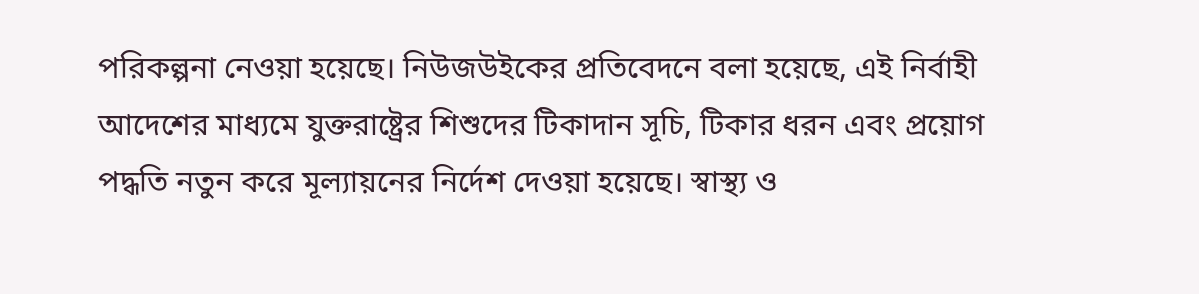পরিকল্পনা নেওয়া হয়েছে। নিউজউইকের প্রতিবেদনে বলা হয়েছে, এই নির্বাহী আদেশের মাধ্যমে যুক্তরাষ্ট্রের শিশুদের টিকাদান সূচি, টিকার ধরন এবং প্রয়োগ পদ্ধতি নতুন করে মূল্যায়নের নির্দেশ দেওয়া হয়েছে। স্বাস্থ্য ও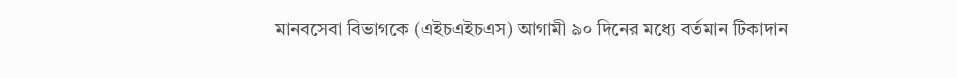মানবসেবা বিভাগকে (এইচএইচএস) আগামী ৯০ দিনের মধ্যে বর্তমান টিকাদান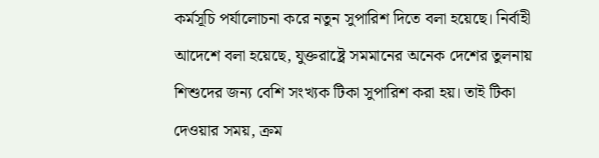কর্মসূচি পর্যালোচনা করে নতুন সুপারিশ দিতে বলা হয়েছে। নির্বাহী আদেশে বলা হয়েছে, যুক্তরাষ্ট্রে সমমানের অনেক দেশের তুলনায় শিশুদের জন্য বেশি সংখ্যক টিকা সুপারিশ করা হয়। তাই টিকা দেওয়ার সময়, ক্রম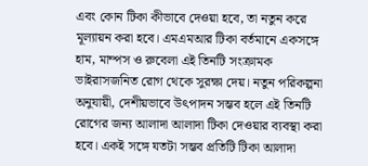এবং কোন টিকা কীভাবে দেওয়া হবে, তা নতুন করে মূল্যায়ন করা হবে। এমএমআর টিকা বর্তমানে একসঙ্গে হাম, মাম্পস ও রুবেলা এই তিনটি সংক্রামক ভাইরাসজনিত রোগ থেকে সুরক্ষা দেয়। নতুন পরিকল্পনা অনুযায়ী, দেশীয়ভাবে উৎপাদন সম্ভব হলে এই তিনটি রোগের জন্য আলাদা আলাদা টিকা দেওয়ার ব্যবস্থা করা হবে। একই সঙ্গে যতটা সম্ভব প্রতিটি টিকা আলাদা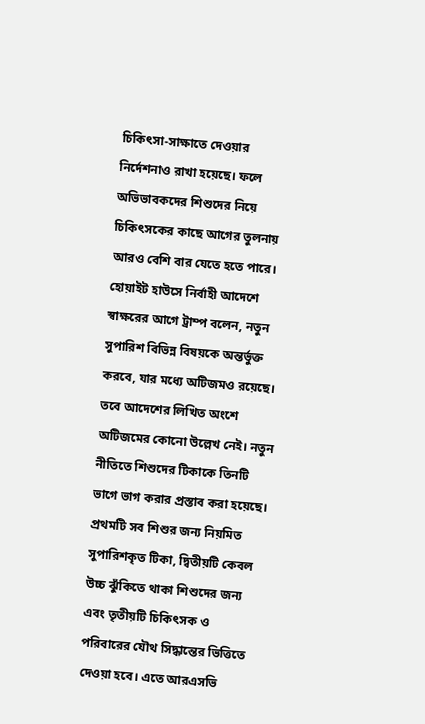চিকিৎসা-সাক্ষাতে দেওয়ার নির্দেশনাও রাখা হয়েছে। ফলে অভিভাবকদের শিশুদের নিয়ে চিকিৎসকের কাছে আগের তুলনায় আরও বেশি বার যেতে হতে পারে। হোয়াইট হাউসে নির্বাহী আদেশে স্বাক্ষরের আগে ট্রাম্প বলেন, নতুন সুপারিশ বিভিন্ন বিষয়কে অন্তর্ভুক্ত করবে, যার মধ্যে অটিজমও রয়েছে। তবে আদেশের লিখিত অংশে অটিজমের কোনো উল্লেখ নেই। নতুন নীতিতে শিশুদের টিকাকে তিনটি ভাগে ভাগ করার প্রস্তাব করা হয়েছে। প্রথমটি সব শিশুর জন্য নিয়মিত সুপারিশকৃত টিকা, দ্বিতীয়টি কেবল উচ্চ ঝুঁকিতে থাকা শিশুদের জন্য এবং তৃতীয়টি চিকিৎসক ও পরিবারের যৌথ সিদ্ধান্তের ভিত্তিতে দেওয়া হবে। এতে আরএসভি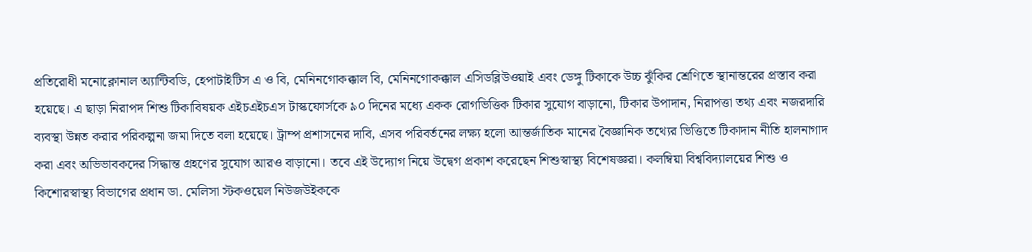প্রতিরোধী মনোক্লোনাল অ্যান্টিবডি, হেপাটাইটিস এ ও বি, মেনিনগোকক্কাল বি, মেনিনগোকক্কাল এসিডব্লিউওয়াই এবং ডেঙ্গু টিকাকে উচ্চ ঝুঁকির শ্রেণিতে স্থানান্তরের প্রস্তাব করা হয়েছে। এ ছাড়া নিরাপদ শিশু টিকাবিষয়ক এইচএইচএস টাস্কফোর্সকে ৯০ দিনের মধ্যে একক রোগভিত্তিক টিকার সুযোগ বাড়ানো, টিকার উপাদান, নিরাপত্তা তথ্য এবং নজরদারি ব্যবস্থা উন্নত করার পরিকল্পনা জমা দিতে বলা হয়েছে। ট্রাম্প প্রশাসনের দাবি, এসব পরিবর্তনের লক্ষ্য হলো আন্তর্জাতিক মানের বৈজ্ঞানিক তথ্যের ভিত্তিতে টিকাদান নীতি হালনাগাদ করা এবং অভিভাবকদের সিদ্ধান্ত গ্রহণের সুযোগ আরও বাড়ানো। তবে এই উদ্যোগ নিয়ে উদ্বেগ প্রকাশ করেছেন শিশুস্বাস্থ্য বিশেষজ্ঞরা। কলম্বিয়া বিশ্ববিদ্যালয়ের শিশু ও কিশোরস্বাস্থ্য বিভাগের প্রধান ডা. মেলিসা স্টকওয়েল নিউজউইককে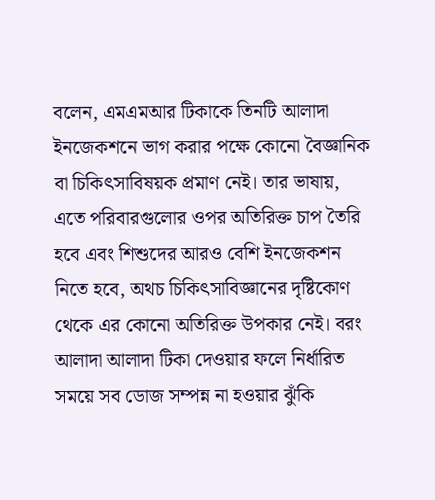বলেন, এমএমআর টিকাকে তিনটি আলাদা ইনজেকশনে ভাগ করার পক্ষে কোনো বৈজ্ঞানিক বা চিকিৎসাবিষয়ক প্রমাণ নেই। তার ভাষায়, এতে পরিবারগুলোর ওপর অতিরিক্ত চাপ তৈরি হবে এবং শিশুদের আরও বেশি ইনজেকশন নিতে হবে, অথচ চিকিৎসাবিজ্ঞানের দৃষ্টিকোণ থেকে এর কোনো অতিরিক্ত উপকার নেই। বরং আলাদা আলাদা টিকা দেওয়ার ফলে নির্ধারিত সময়ে সব ডোজ সম্পন্ন না হওয়ার ঝুঁকি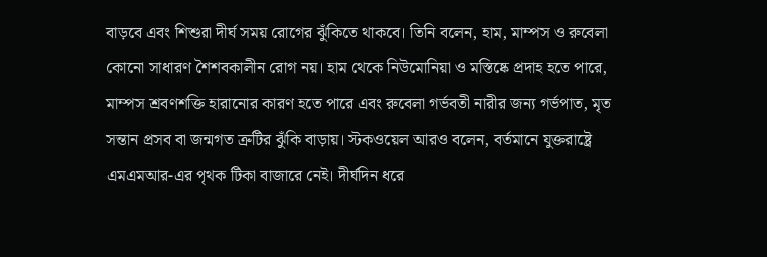বাড়বে এবং শিশুরা দীর্ঘ সময় রোগের ঝুঁকিতে থাকবে। তিনি বলেন, হাম, মাম্পস ও রুবেলা কোনো সাধারণ শৈশবকালীন রোগ নয়। হাম থেকে নিউমোনিয়া ও মস্তিষ্কে প্রদাহ হতে পারে, মাম্পস শ্রবণশক্তি হারানোর কারণ হতে পারে এবং রুবেলা গর্ভবতী নারীর জন্য গর্ভপাত, মৃত সন্তান প্রসব বা জন্মগত ত্রুটির ঝুঁকি বাড়ায়। স্টকওয়েল আরও বলেন, বর্তমানে যুক্তরাষ্ট্রে এমএমআর-এর পৃথক টিকা বাজারে নেই। দীর্ঘদিন ধরে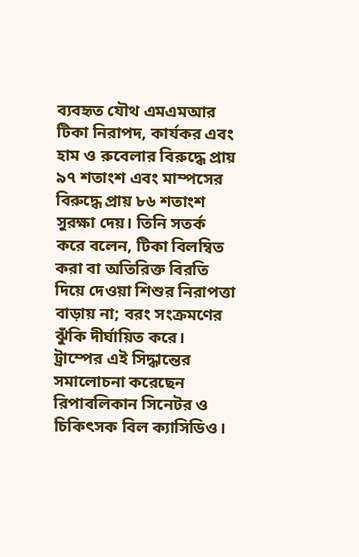ব্যবহৃত যৌথ এমএমআর টিকা নিরাপদ, কার্যকর এবং হাম ও রুবেলার বিরুদ্ধে প্রায় ৯৭ শতাংশ এবং মাম্পসের বিরুদ্ধে প্রায় ৮৬ শতাংশ সুরক্ষা দেয়। তিনি সতর্ক করে বলেন, টিকা বিলম্বিত করা বা অতিরিক্ত বিরতি দিয়ে দেওয়া শিশুর নিরাপত্তা বাড়ায় না; বরং সংক্রমণের ঝুঁকি দীর্ঘায়িত করে। ট্রাম্পের এই সিদ্ধান্তের সমালোচনা করেছেন রিপাবলিকান সিনেটর ও চিকিৎসক বিল ক্যাসিডিও।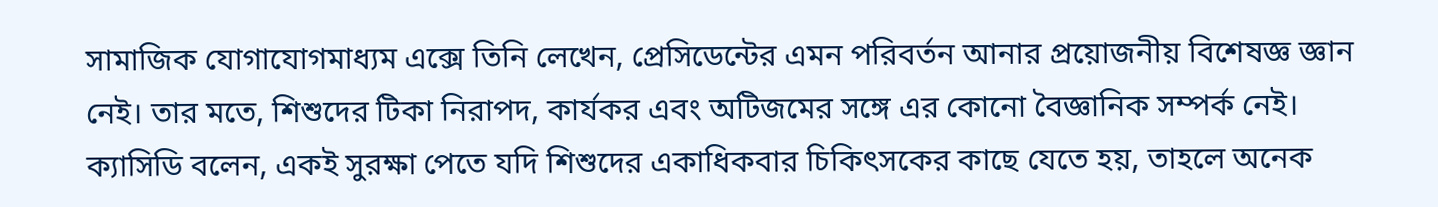সামাজিক যোগাযোগমাধ্যম এক্সে তিনি লেখেন, প্রেসিডেন্টের এমন পরিবর্তন আনার প্রয়োজনীয় বিশেষজ্ঞ জ্ঞান নেই। তার মতে, শিশুদের টিকা নিরাপদ, কার্যকর এবং অটিজমের সঙ্গে এর কোনো বৈজ্ঞানিক সম্পর্ক নেই। ক্যাসিডি বলেন, একই সুরক্ষা পেতে যদি শিশুদের একাধিকবার চিকিৎসকের কাছে যেতে হয়, তাহলে অনেক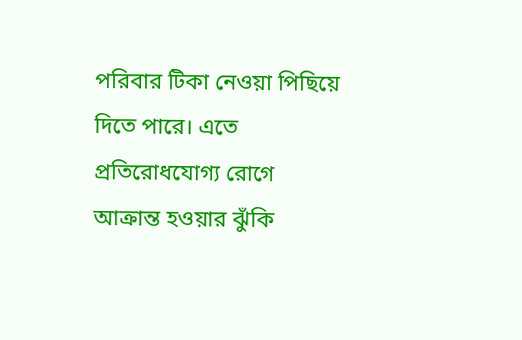পরিবার টিকা নেওয়া পিছিয়ে দিতে পারে। এতে প্রতিরোধযোগ্য রোগে আক্রান্ত হওয়ার ঝুঁকি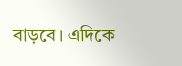বাড়বে। এদিকে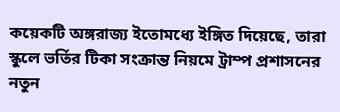কয়েকটি অঙ্গরাজ্য ইতোমধ্যে ইঙ্গিত দিয়েছে, তারা স্কুলে ভর্তির টিকা সংক্রান্ত নিয়মে ট্রাম্প প্রশাসনের নতুন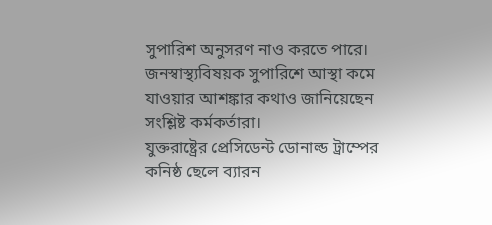সুপারিশ অনুসরণ নাও করতে পারে। জনস্বাস্থ্যবিষয়ক সুপারিশে আস্থা কমে যাওয়ার আশঙ্কার কথাও জানিয়েছেন সংশ্লিষ্ট কর্মকর্তারা।
যুক্তরাষ্ট্রের প্রেসিডেন্ট ডোনাল্ড ট্রাম্পের কনিষ্ঠ ছেলে ব্যারন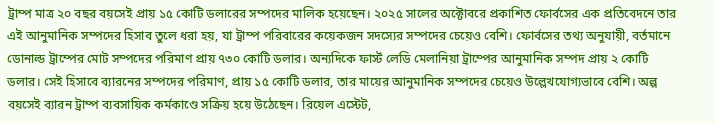ট্রাম্প মাত্র ২০ বছর বয়সেই প্রায় ১৫ কোটি ডলারের সম্পদের মালিক হয়েছেন। ২০২৫ সালের অক্টোবরে প্রকাশিত ফোর্বসের এক প্রতিবেদনে তার এই আনুমানিক সম্পদের হিসাব তুলে ধরা হয়, যা ট্রাম্প পরিবারের কয়েকজন সদস্যের সম্পদের চেয়েও বেশি। ফোর্বসের তথ্য অনুযায়ী, বর্তমানে ডোনাল্ড ট্রাম্পের মোট সম্পদের পরিমাণ প্রায় ৭৩০ কোটি ডলার। অন্যদিকে ফার্স্ট লেডি মেলানিয়া ট্রাম্পের আনুমানিক সম্পদ প্রায় ২ কোটি ডলার। সেই হিসাবে ব্যারনের সম্পদের পরিমাণ, প্রায় ১৫ কোটি ডলার, তার মায়ের আনুমানিক সম্পদের চেয়েও উল্লেখযোগ্যভাবে বেশি। অল্প বয়সেই ব্যারন ট্রাম্প ব্যবসায়িক কর্মকাণ্ডে সক্রিয় হয়ে উঠেছেন। রিয়েল এস্টেট,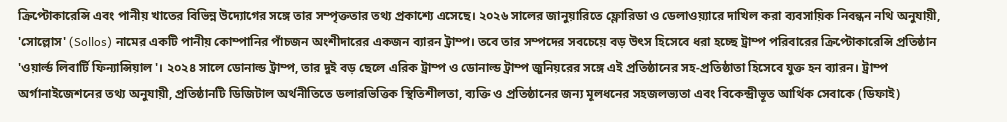ক্রিপ্টোকারেন্সি এবং পানীয় খাতের বিভিন্ন উদ্যোগের সঙ্গে তার সম্পৃক্ততার তথ্য প্রকাশ্যে এসেছে। ২০২৬ সালের জানুয়ারিতে ফ্লোরিডা ও ডেলাওয়্যারে দাখিল করা ব্যবসায়িক নিবন্ধন নথি অনুযায়ী, 'সোল্লোস' (Sollos) নামের একটি পানীয় কোম্পানির পাঁচজন অংশীদারের একজন ব্যারন ট্রাম্প। তবে তার সম্পদের সবচেয়ে বড় উৎস হিসেবে ধরা হচ্ছে ট্রাম্প পরিবারের ক্রিপ্টোকারেন্সি প্রতিষ্ঠান 'ওয়ার্ল্ড লিবার্টি ফিন্যান্সিয়াল'। ২০২৪ সালে ডোনাল্ড ট্রাম্প, তার দুই বড় ছেলে এরিক ট্রাম্প ও ডোনাল্ড ট্রাম্প জুনিয়রের সঙ্গে এই প্রতিষ্ঠানের সহ-প্রতিষ্ঠাতা হিসেবে যুক্ত হন ব্যারন। ট্রাম্প অর্গানাইজেশনের তথ্য অনুযায়ী, প্রতিষ্ঠানটি ডিজিটাল অর্থনীতিতে ডলারভিত্তিক স্থিতিশীলতা, ব্যক্তি ও প্রতিষ্ঠানের জন্য মূলধনের সহজলভ্যতা এবং বিকেন্দ্রীভূত আর্থিক সেবাকে (ডিফাই)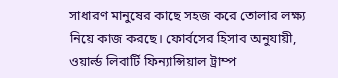সাধারণ মানুষের কাছে সহজ করে তোলার লক্ষ্য নিয়ে কাজ করছে। ফোর্বসের হিসাব অনুযায়ী, ওয়ার্ল্ড লিবার্টি ফিন্যান্সিয়াল ট্রাম্প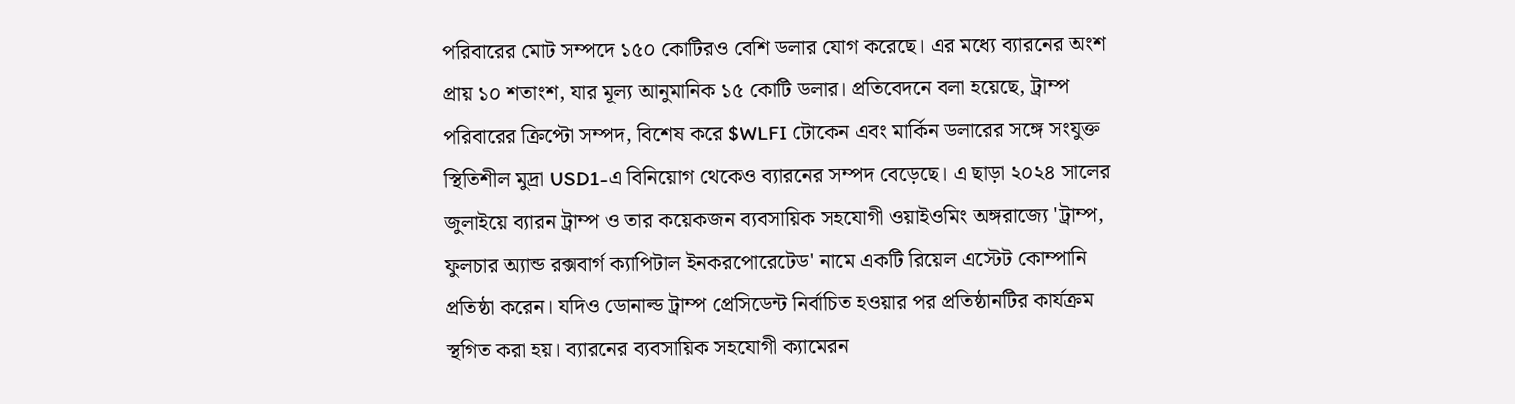পরিবারের মোট সম্পদে ১৫০ কোটিরও বেশি ডলার যোগ করেছে। এর মধ্যে ব্যারনের অংশ প্রায় ১০ শতাংশ, যার মূল্য আনুমানিক ১৫ কোটি ডলার। প্রতিবেদনে বলা হয়েছে, ট্রাম্প পরিবারের ক্রিপ্টো সম্পদ, বিশেষ করে $WLFI টোকেন এবং মার্কিন ডলারের সঙ্গে সংযুক্ত স্থিতিশীল মুদ্রা USD1-এ বিনিয়োগ থেকেও ব্যারনের সম্পদ বেড়েছে। এ ছাড়া ২০২৪ সালের জুলাইয়ে ব্যারন ট্রাম্প ও তার কয়েকজন ব্যবসায়িক সহযোগী ওয়াইওমিং অঙ্গরাজ্যে 'ট্রাম্প, ফুলচার অ্যান্ড রক্সবার্গ ক্যাপিটাল ইনকরপোরেটেড' নামে একটি রিয়েল এস্টেট কোম্পানি প্রতিষ্ঠা করেন। যদিও ডোনাল্ড ট্রাম্প প্রেসিডেন্ট নির্বাচিত হওয়ার পর প্রতিষ্ঠানটির কার্যক্রম স্থগিত করা হয়। ব্যারনের ব্যবসায়িক সহযোগী ক্যামেরন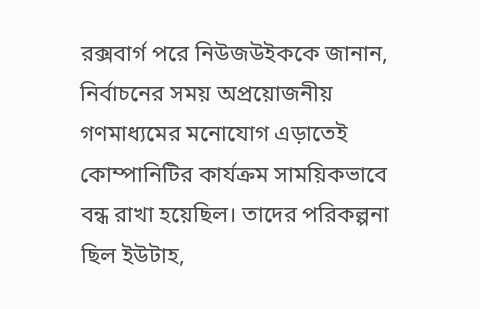রক্সবার্গ পরে নিউজউইককে জানান, নির্বাচনের সময় অপ্রয়োজনীয় গণমাধ্যমের মনোযোগ এড়াতেই কোম্পানিটির কার্যক্রম সাময়িকভাবে বন্ধ রাখা হয়েছিল। তাদের পরিকল্পনা ছিল ইউটাহ,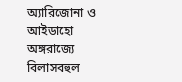অ্যারিজোনা ও আইডাহো অঙ্গরাজ্যে বিলাসবহুল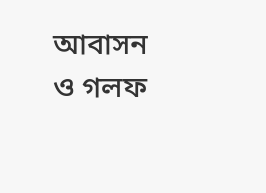আবাসন ও গলফ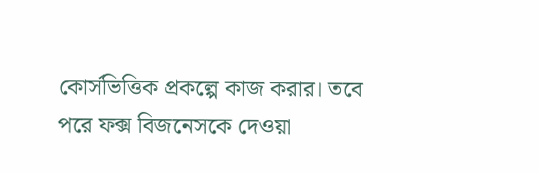কোর্সভিত্তিক প্রকল্পে কাজ করার। তবে পরে ফক্স বিজনেসকে দেওয়া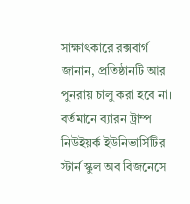সাক্ষাৎকারে রক্সবার্গ জানান, প্রতিষ্ঠানটি আর পুনরায় চালু করা হবে না। বর্তমানে ব্যারন ট্রাম্প নিউইয়র্ক ইউনিভার্সিটির স্টার্ন স্কুল অব বিজনেসে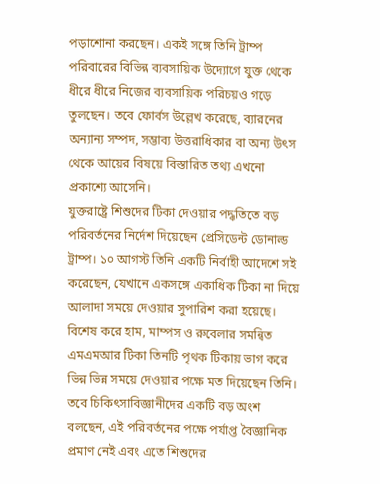পড়াশোনা করছেন। একই সঙ্গে তিনি ট্রাম্প পরিবারের বিভিন্ন ব্যবসায়িক উদ্যোগে যুক্ত থেকে ধীরে ধীরে নিজের ব্যবসায়িক পরিচয়ও গড়ে তুলছেন। তবে ফোর্বস উল্লেখ করেছে, ব্যারনের অন্যান্য সম্পদ, সম্ভাব্য উত্তরাধিকার বা অন্য উৎস থেকে আয়ের বিষয়ে বিস্তারিত তথ্য এখনো প্রকাশ্যে আসেনি।
যুক্তরাষ্ট্রে শিশুদের টিকা দেওয়ার পদ্ধতিতে বড় পরিবর্তনের নির্দেশ দিয়েছেন প্রেসিডেন্ট ডোনাল্ড ট্রাম্প। ১০ আগস্ট তিনি একটি নির্বাহী আদেশে সই করেছেন, যেখানে একসঙ্গে একাধিক টিকা না দিয়ে আলাদা সময়ে দেওয়ার সুপারিশ করা হয়েছে। বিশেষ করে হাম, মাম্পস ও রুবেলার সমন্বিত এমএমআর টিকা তিনটি পৃথক টিকায় ভাগ করে ভিন্ন ভিন্ন সময়ে দেওয়ার পক্ষে মত দিয়েছেন তিনি। তবে চিকিৎসাবিজ্ঞানীদের একটি বড় অংশ বলছেন, এই পরিবর্তনের পক্ষে পর্যাপ্ত বৈজ্ঞানিক প্রমাণ নেই এবং এতে শিশুদের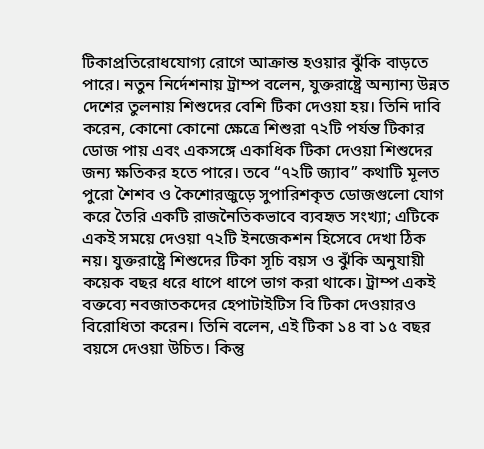টিকাপ্রতিরোধযোগ্য রোগে আক্রান্ত হওয়ার ঝুঁকি বাড়তে পারে। নতুন নির্দেশনায় ট্রাম্প বলেন, যুক্তরাষ্ট্রে অন্যান্য উন্নত দেশের তুলনায় শিশুদের বেশি টিকা দেওয়া হয়। তিনি দাবি করেন, কোনো কোনো ক্ষেত্রে শিশুরা ৭২টি পর্যন্ত টিকার ডোজ পায় এবং একসঙ্গে একাধিক টিকা দেওয়া শিশুদের জন্য ক্ষতিকর হতে পারে। তবে “৭২টি জ্যাব” কথাটি মূলত পুরো শৈশব ও কৈশোরজুড়ে সুপারিশকৃত ডোজগুলো যোগ করে তৈরি একটি রাজনৈতিকভাবে ব্যবহৃত সংখ্যা; এটিকে একই সময়ে দেওয়া ৭২টি ইনজেকশন হিসেবে দেখা ঠিক নয়। যুক্তরাষ্ট্রে শিশুদের টিকা সূচি বয়স ও ঝুঁকি অনুযায়ী কয়েক বছর ধরে ধাপে ধাপে ভাগ করা থাকে। ট্রাম্প একই বক্তব্যে নবজাতকদের হেপাটাইটিস বি টিকা দেওয়ারও বিরোধিতা করেন। তিনি বলেন, এই টিকা ১৪ বা ১৫ বছর বয়সে দেওয়া উচিত। কিন্তু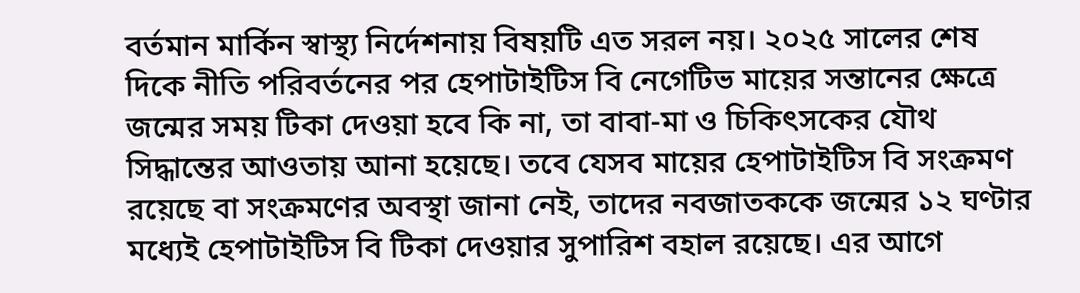বর্তমান মার্কিন স্বাস্থ্য নির্দেশনায় বিষয়টি এত সরল নয়। ২০২৫ সালের শেষ দিকে নীতি পরিবর্তনের পর হেপাটাইটিস বি নেগেটিভ মায়ের সন্তানের ক্ষেত্রে জন্মের সময় টিকা দেওয়া হবে কি না, তা বাবা-মা ও চিকিৎসকের যৌথ সিদ্ধান্তের আওতায় আনা হয়েছে। তবে যেসব মায়ের হেপাটাইটিস বি সংক্রমণ রয়েছে বা সংক্রমণের অবস্থা জানা নেই, তাদের নবজাতককে জন্মের ১২ ঘণ্টার মধ্যেই হেপাটাইটিস বি টিকা দেওয়ার সুপারিশ বহাল রয়েছে। এর আগে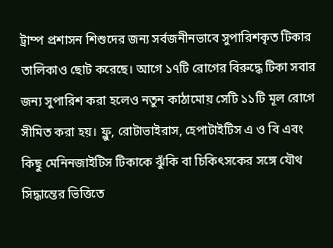ট্রাম্প প্রশাসন শিশুদের জন্য সর্বজনীনভাবে সুপারিশকৃত টিকার তালিকাও ছোট করেছে। আগে ১৭টি রোগের বিরুদ্ধে টিকা সবার জন্য সুপারিশ করা হলেও নতুন কাঠামোয় সেটি ১১টি মূল রোগে সীমিত করা হয়। ফ্লু, রোটাভাইরাস, হেপাটাইটিস এ ও বি এবং কিছু মেনিনজাইটিস টিকাকে ঝুঁকি বা চিকিৎসকের সঙ্গে যৌথ সিদ্ধান্তের ভিত্তিতে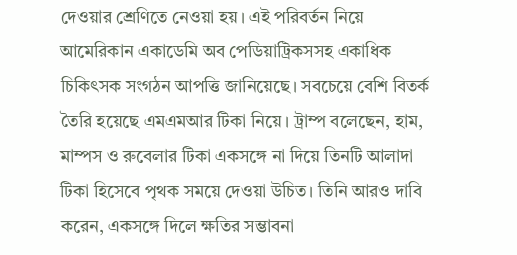দেওয়ার শ্রেণিতে নেওয়া হয়। এই পরিবর্তন নিয়ে আমেরিকান একাডেমি অব পেডিয়াট্রিকসসহ একাধিক চিকিৎসক সংগঠন আপত্তি জানিয়েছে। সবচেয়ে বেশি বিতর্ক তৈরি হয়েছে এমএমআর টিকা নিয়ে। ট্রাম্প বলেছেন, হাম, মাম্পস ও রুবেলার টিকা একসঙ্গে না দিয়ে তিনটি আলাদা টিকা হিসেবে পৃথক সময়ে দেওয়া উচিত। তিনি আরও দাবি করেন, একসঙ্গে দিলে ক্ষতির সম্ভাবনা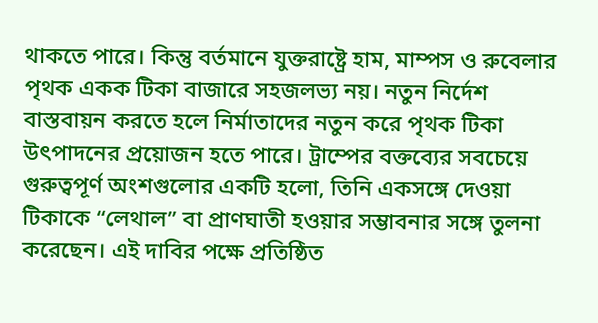থাকতে পারে। কিন্তু বর্তমানে যুক্তরাষ্ট্রে হাম, মাম্পস ও রুবেলার পৃথক একক টিকা বাজারে সহজলভ্য নয়। নতুন নির্দেশ বাস্তবায়ন করতে হলে নির্মাতাদের নতুন করে পৃথক টিকা উৎপাদনের প্রয়োজন হতে পারে। ট্রাম্পের বক্তব্যের সবচেয়ে গুরুত্বপূর্ণ অংশগুলোর একটি হলো, তিনি একসঙ্গে দেওয়া টিকাকে “লেথাল” বা প্রাণঘাতী হওয়ার সম্ভাবনার সঙ্গে তুলনা করেছেন। এই দাবির পক্ষে প্রতিষ্ঠিত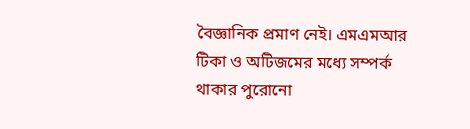বৈজ্ঞানিক প্রমাণ নেই। এমএমআর টিকা ও অটিজমের মধ্যে সম্পর্ক থাকার পুরোনো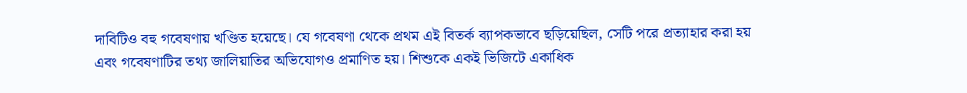দাবিটিও বহু গবেষণায় খণ্ডিত হয়েছে। যে গবেষণা থেকে প্রথম এই বিতর্ক ব্যাপকভাবে ছড়িয়েছিল, সেটি পরে প্রত্যাহার করা হয় এবং গবেষণাটির তথ্য জালিয়াতির অভিযোগও প্রমাণিত হয়। শিশুকে একই ভিজিটে একাধিক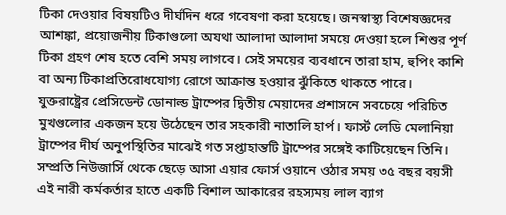টিকা দেওয়ার বিষয়টিও দীর্ঘদিন ধরে গবেষণা করা হয়েছে। জনস্বাস্থ্য বিশেষজ্ঞদের আশঙ্কা, প্রয়োজনীয় টিকাগুলো অযথা আলাদা আলাদা সময়ে দেওয়া হলে শিশুর পূর্ণ টিকা গ্রহণ শেষ হতে বেশি সময় লাগবে। সেই সময়ের ব্যবধানে তারা হাম, হুপিং কাশি বা অন্য টিকাপ্রতিরোধযোগ্য রোগে আক্রান্ত হওয়ার ঝুঁকিতে থাকতে পারে।
যুক্তরাষ্ট্রের প্রেসিডেন্ট ডোনাল্ড ট্রাম্পের দ্বিতীয় মেয়াদের প্রশাসনে সবচেয়ে পরিচিত মুখগুলোর একজন হয়ে উঠেছেন তার সহকারী নাতালি হার্প। ফার্স্ট লেডি মেলানিয়া ট্রাম্পের দীর্ঘ অনুপস্থিতির মাঝেই গত সপ্তাহান্তটি ট্রাম্পের সঙ্গেই কাটিয়েছেন তিনি। সম্প্রতি নিউজার্সি থেকে ছেড়ে আসা এয়ার ফোর্স ওয়ানে ওঠার সময় ৩৫ বছর বয়সী এই নারী কর্মকর্তার হাতে একটি বিশাল আকারের রহস্যময় লাল ব্যাগ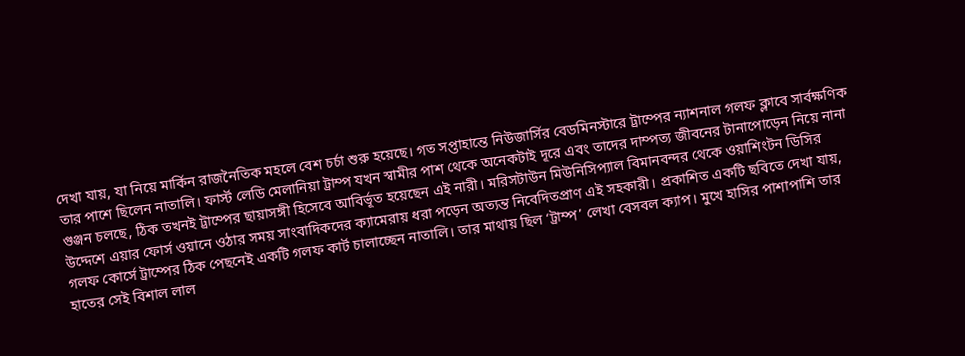দেখা যায়, যা নিয়ে মার্কিন রাজনৈতিক মহলে বেশ চর্চা শুরু হয়েছে। গত সপ্তাহান্তে নিউজার্সির বেডমিনস্টারে ট্রাম্পের ন্যাশনাল গলফ ক্লাবে সার্বক্ষণিক তার পাশে ছিলেন নাতালি। ফার্স্ট লেডি মেলানিয়া ট্রাম্প যখন স্বামীর পাশ থেকে অনেকটাই দূরে এবং তাদের দাম্পত্য জীবনের টানাপোড়েন নিয়ে নানা গুঞ্জন চলছে, ঠিক তখনই ট্রাম্পের ছায়াসঙ্গী হিসেবে আবির্ভূত হয়েছেন এই নারী। মরিসটাউন মিউনিসিপ্যাল বিমানবন্দর থেকে ওয়াশিংটন ডিসির উদ্দেশে এয়ার ফোর্স ওয়ানে ওঠার সময় সাংবাদিকদের ক্যামেরায় ধরা পড়েন অত্যন্ত নিবেদিতপ্রাণ এই সহকারী। প্রকাশিত একটি ছবিতে দেখা যায়, গলফ কোর্সে ট্রাম্পের ঠিক পেছনেই একটি গলফ কার্ট চালাচ্ছেন নাতালি। তার মাথায় ছিল ‘ট্রাম্প’ লেখা বেসবল ক্যাপ। মুখে হাসির পাশাপাশি তার হাতের সেই বিশাল লাল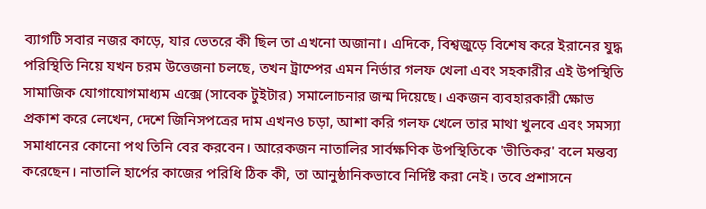ব্যাগটি সবার নজর কাড়ে, যার ভেতরে কী ছিল তা এখনো অজানা। এদিকে, বিশ্বজুড়ে বিশেষ করে ইরানের যুদ্ধ পরিস্থিতি নিয়ে যখন চরম উত্তেজনা চলছে, তখন ট্রাম্পের এমন নির্ভার গলফ খেলা এবং সহকারীর এই উপস্থিতি সামাজিক যোগাযোগমাধ্যম এক্সে (সাবেক টুইটার) সমালোচনার জন্ম দিয়েছে। একজন ব্যবহারকারী ক্ষোভ প্রকাশ করে লেখেন, দেশে জিনিসপত্রের দাম এখনও চড়া, আশা করি গলফ খেলে তার মাথা খুলবে এবং সমস্যা সমাধানের কোনো পথ তিনি বের করবেন। আরেকজন নাতালির সার্বক্ষণিক উপস্থিতিকে 'ভীতিকর' বলে মন্তব্য করেছেন। নাতালি হার্পের কাজের পরিধি ঠিক কী, তা আনুষ্ঠানিকভাবে নির্দিষ্ট করা নেই। তবে প্রশাসনে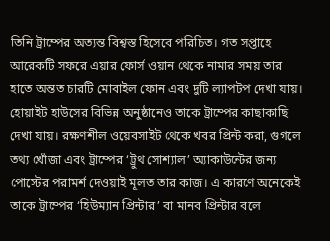তিনি ট্রাম্পের অত্যন্ত বিশ্বস্ত হিসেবে পরিচিত। গত সপ্তাহে আরেকটি সফরে এয়ার ফোর্স ওয়ান থেকে নামার সময় তার হাতে অন্তত চারটি মোবাইল ফোন এবং দুটি ল্যাপটপ দেখা যায়। হোয়াইট হাউসের বিভিন্ন অনুষ্ঠানেও তাকে ট্রাম্পের কাছাকাছি দেখা যায়। রক্ষণশীল ওয়েবসাইট থেকে খবর প্রিন্ট করা, গুগলে তথ্য খোঁজা এবং ট্রাম্পের ‘ট্রুথ সোশ্যাল’ অ্যাকাউন্টের জন্য পোস্টের পরামর্শ দেওয়াই মূলত তার কাজ। এ কারণে অনেকেই তাকে ট্রাম্পের ‘হিউম্যান প্রিন্টার’ বা মানব প্রিন্টার বলে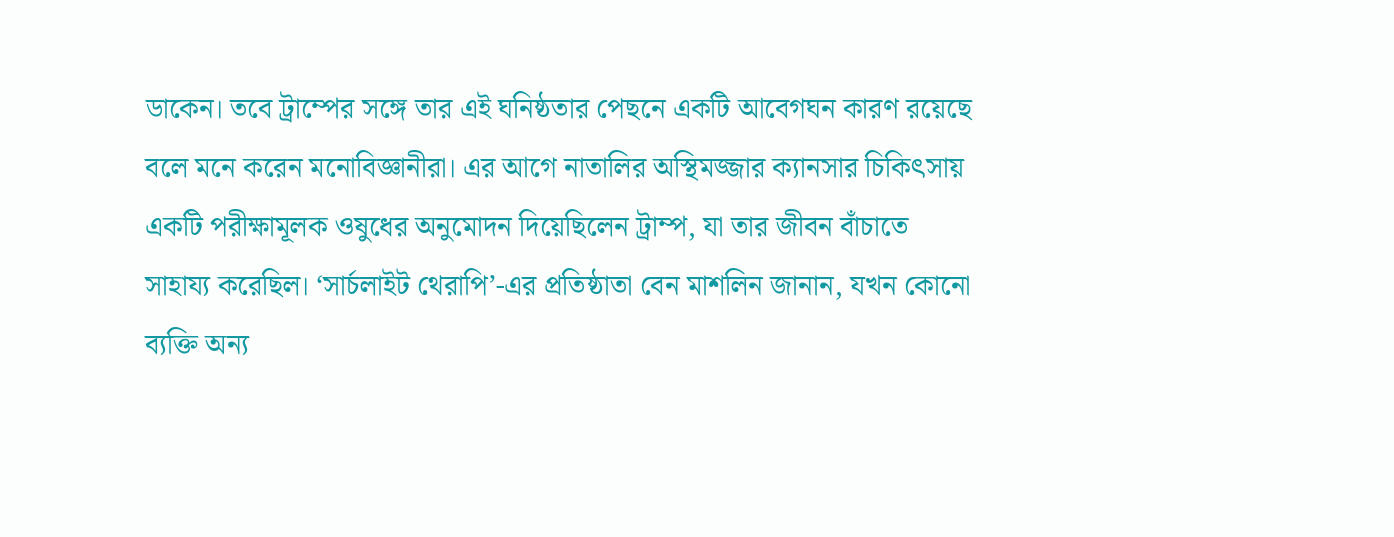ডাকেন। তবে ট্রাম্পের সঙ্গে তার এই ঘনিষ্ঠতার পেছনে একটি আবেগঘন কারণ রয়েছে বলে মনে করেন মনোবিজ্ঞানীরা। এর আগে নাতালির অস্থিমজ্জার ক্যানসার চিকিৎসায় একটি পরীক্ষামূলক ওষুধের অনুমোদন দিয়েছিলেন ট্রাম্প, যা তার জীবন বাঁচাতে সাহায্য করেছিল। ‘সার্চলাইট থেরাপি’-এর প্রতিষ্ঠাতা বেন মাশলিন জানান, যখন কোনো ব্যক্তি অন্য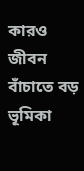কারও জীবন বাঁচাতে বড় ভূমিকা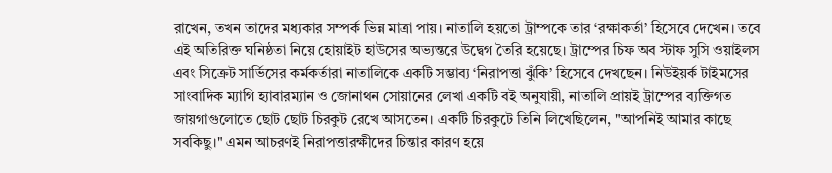রাখেন, তখন তাদের মধ্যকার সম্পর্ক ভিন্ন মাত্রা পায়। নাতালি হয়তো ট্রাম্পকে তার ‘রক্ষাকর্তা’ হিসেবে দেখেন। তবে এই অতিরিক্ত ঘনিষ্ঠতা নিয়ে হোয়াইট হাউসের অভ্যন্তরে উদ্বেগ তৈরি হয়েছে। ট্রাম্পের চিফ অব স্টাফ সুসি ওয়াইলস এবং সিক্রেট সার্ভিসের কর্মকর্তারা নাতালিকে একটি সম্ভাব্য ‘নিরাপত্তা ঝুঁকি’ হিসেবে দেখছেন। নিউইয়র্ক টাইমসের সাংবাদিক ম্যাগি হ্যাবারম্যান ও জোনাথন সোয়ানের লেখা একটি বই অনুযায়ী, নাতালি প্রায়ই ট্রাম্পের ব্যক্তিগত জায়গাগুলোতে ছোট ছোট চিরকুট রেখে আসতেন। একটি চিরকুটে তিনি লিখেছিলেন, "আপনিই আমার কাছে সবকিছু।" এমন আচরণই নিরাপত্তারক্ষীদের চিন্তার কারণ হয়ে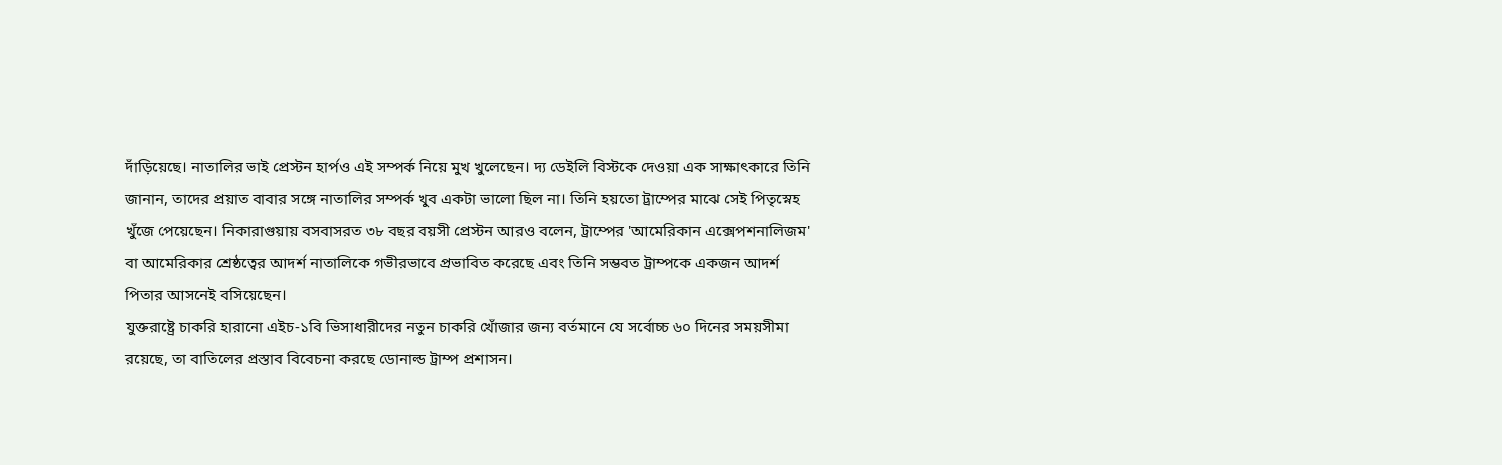দাঁড়িয়েছে। নাতালির ভাই প্রেস্টন হার্পও এই সম্পর্ক নিয়ে মুখ খুলেছেন। দ্য ডেইলি বিস্টকে দেওয়া এক সাক্ষাৎকারে তিনি জানান, তাদের প্রয়াত বাবার সঙ্গে নাতালির সম্পর্ক খুব একটা ভালো ছিল না। তিনি হয়তো ট্রাম্পের মাঝে সেই পিতৃস্নেহ খুঁজে পেয়েছেন। নিকারাগুয়ায় বসবাসরত ৩৮ বছর বয়সী প্রেস্টন আরও বলেন, ট্রাম্পের 'আমেরিকান এক্সেপশনালিজম' বা আমেরিকার শ্রেষ্ঠত্বের আদর্শ নাতালিকে গভীরভাবে প্রভাবিত করেছে এবং তিনি সম্ভবত ট্রাম্পকে একজন আদর্শ পিতার আসনেই বসিয়েছেন।
যুক্তরাষ্ট্রে চাকরি হারানো এইচ-১বি ভিসাধারীদের নতুন চাকরি খোঁজার জন্য বর্তমানে যে সর্বোচ্চ ৬০ দিনের সময়সীমা রয়েছে, তা বাতিলের প্রস্তাব বিবেচনা করছে ডোনাল্ড ট্রাম্প প্রশাসন।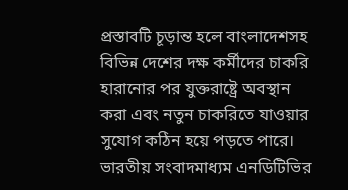প্রস্তাবটি চূড়ান্ত হলে বাংলাদেশসহ বিভিন্ন দেশের দক্ষ কর্মীদের চাকরি হারানোর পর যুক্তরাষ্ট্রে অবস্থান করা এবং নতুন চাকরিতে যাওয়ার সুযোগ কঠিন হয়ে পড়তে পারে। ভারতীয় সংবাদমাধ্যম এনডিটিভির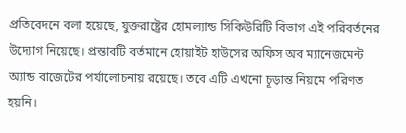প্রতিবেদনে বলা হয়েছে, যুক্তরাষ্ট্রের হোমল্যান্ড সিকিউরিটি বিভাগ এই পরিবর্তনের উদ্যোগ নিয়েছে। প্রস্তাবটি বর্তমানে হোয়াইট হাউসের অফিস অব ম্যানেজমেন্ট অ্যান্ড বাজেটের পর্যালোচনায় রয়েছে। তবে এটি এখনো চূড়ান্ত নিয়মে পরিণত হয়নি।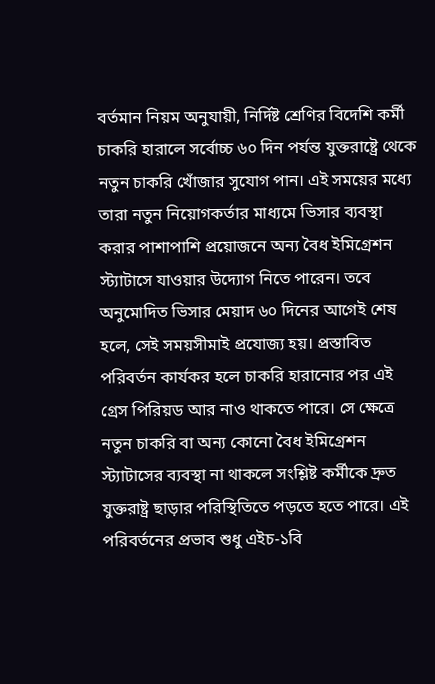বর্তমান নিয়ম অনুযায়ী, নির্দিষ্ট শ্রেণির বিদেশি কর্মী চাকরি হারালে সর্বোচ্চ ৬০ দিন পর্যন্ত যুক্তরাষ্ট্রে থেকে নতুন চাকরি খোঁজার সুযোগ পান। এই সময়ের মধ্যে তারা নতুন নিয়োগকর্তার মাধ্যমে ভিসার ব্যবস্থা করার পাশাপাশি প্রয়োজনে অন্য বৈধ ইমিগ্রেশন স্ট্যাটাসে যাওয়ার উদ্যোগ নিতে পারেন। তবে অনুমোদিত ভিসার মেয়াদ ৬০ দিনের আগেই শেষ হলে, সেই সময়সীমাই প্রযোজ্য হয়। প্রস্তাবিত পরিবর্তন কার্যকর হলে চাকরি হারানোর পর এই গ্রেস পিরিয়ড আর নাও থাকতে পারে। সে ক্ষেত্রে নতুন চাকরি বা অন্য কোনো বৈধ ইমিগ্রেশন স্ট্যাটাসের ব্যবস্থা না থাকলে সংশ্লিষ্ট কর্মীকে দ্রুত যুক্তরাষ্ট্র ছাড়ার পরিস্থিতিতে পড়তে হতে পারে। এই পরিবর্তনের প্রভাব শুধু এইচ-১বি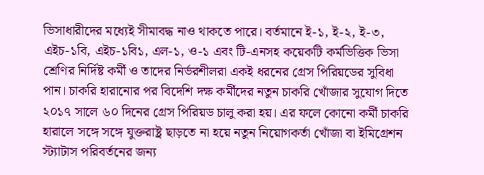ভিসাধারীদের মধ্যেই সীমাবদ্ধ নাও থাকতে পারে। বর্তমানে ই-১, ই-২, ই-৩, এইচ-১বি, এইচ-১বি১, এল-১, ও-১ এবং টি-এনসহ কয়েকটি কর্মভিত্তিক ভিসা শ্রেণির নির্দিষ্ট কর্মী ও তাদের নির্ভরশীলরা একই ধরনের গ্রেস পিরিয়ডের সুবিধা পান। চাকরি হারানোর পর বিদেশি দক্ষ কর্মীদের নতুন চাকরি খোঁজার সুযোগ দিতে ২০১৭ সালে ৬০ দিনের গ্রেস পিরিয়ড চালু করা হয়। এর ফলে কোনো কর্মী চাকরি হারালে সঙ্গে সঙ্গে যুক্তরাষ্ট্র ছাড়তে না হয়ে নতুন নিয়োগকর্তা খোঁজা বা ইমিগ্রেশন স্ট্যাটাস পরিবর্তনের জন্য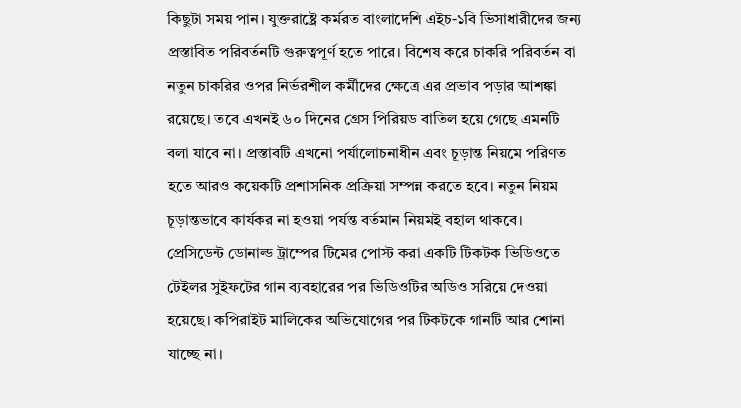কিছুটা সময় পান। যুক্তরাষ্ট্রে কর্মরত বাংলাদেশি এইচ-১বি ভিসাধারীদের জন্য প্রস্তাবিত পরিবর্তনটি গুরুত্বপূর্ণ হতে পারে। বিশেষ করে চাকরি পরিবর্তন বা নতুন চাকরির ওপর নির্ভরশীল কর্মীদের ক্ষেত্রে এর প্রভাব পড়ার আশঙ্কা রয়েছে। তবে এখনই ৬০ দিনের গ্রেস পিরিয়ড বাতিল হয়ে গেছে এমনটি বলা যাবে না। প্রস্তাবটি এখনো পর্যালোচনাধীন এবং চূড়ান্ত নিয়মে পরিণত হতে আরও কয়েকটি প্রশাসনিক প্রক্রিয়া সম্পন্ন করতে হবে। নতুন নিয়ম চূড়ান্তভাবে কার্যকর না হওয়া পর্যন্ত বর্তমান নিয়মই বহাল থাকবে।
প্রেসিডেন্ট ডোনাল্ড ট্রাম্পের টিমের পোস্ট করা একটি টিকটক ভিডিওতে টেইলর সুইফটের গান ব্যবহারের পর ভিডিওটির অডিও সরিয়ে দেওয়া হয়েছে। কপিরাইট মালিকের অভিযোগের পর টিকটকে গানটি আর শোনা যাচ্ছে না।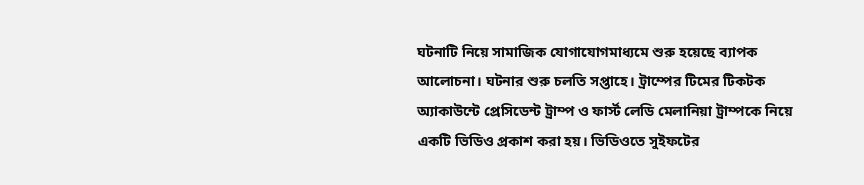ঘটনাটি নিয়ে সামাজিক যোগাযোগমাধ্যমে শুরু হয়েছে ব্যাপক আলোচনা। ঘটনার শুরু চলতি সপ্তাহে। ট্রাম্পের টিমের টিকটক অ্যাকাউন্টে প্রেসিডেন্ট ট্রাম্প ও ফার্স্ট লেডি মেলানিয়া ট্রাম্পকে নিয়ে একটি ভিডিও প্রকাশ করা হয়। ভিডিওতে সুইফটের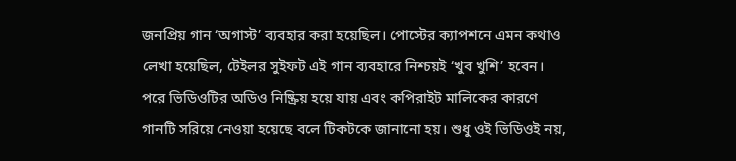জনপ্রিয় গান ‘অগাস্ট’ ব্যবহার করা হয়েছিল। পোস্টের ক্যাপশনে এমন কথাও লেখা হয়েছিল, টেইলর সুইফট এই গান ব্যবহারে নিশ্চয়ই ‘খুব খুশি’ হবেন। পরে ভিডিওটির অডিও নিষ্ক্রিয় হয়ে যায় এবং কপিরাইট মালিকের কারণে গানটি সরিয়ে নেওয়া হয়েছে বলে টিকটকে জানানো হয়। শুধু ওই ভিডিওই নয়,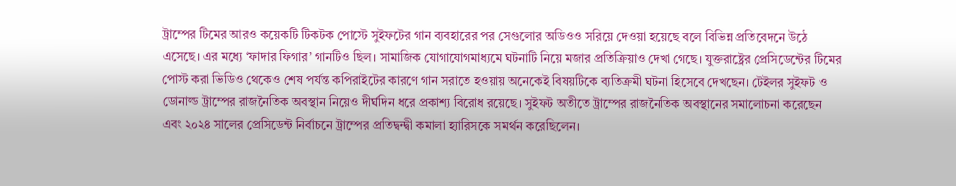ট্রাম্পের টিমের আরও কয়েকটি টিকটক পোস্টে সুইফটের গান ব্যবহারের পর সেগুলোর অডিওও সরিয়ে দেওয়া হয়েছে বলে বিভিন্ন প্রতিবেদনে উঠে এসেছে। এর মধ্যে ‘ফাদার ফিগার’ গানটিও ছিল। সামাজিক যোগাযোগমাধ্যমে ঘটনাটি নিয়ে মজার প্রতিক্রিয়াও দেখা গেছে। যুক্তরাষ্ট্রের প্রেসিডেন্টের টিমের পোস্ট করা ভিডিও থেকেও শেষ পর্যন্ত কপিরাইটের কারণে গান সরাতে হওয়ায় অনেকেই বিষয়টিকে ব্যতিক্রমী ঘটনা হিসেবে দেখছেন। টেইলর সুইফট ও ডোনাল্ড ট্রাম্পের রাজনৈতিক অবস্থান নিয়েও দীর্ঘদিন ধরে প্রকাশ্য বিরোধ রয়েছে। সুইফট অতীতে ট্রাম্পের রাজনৈতিক অবস্থানের সমালোচনা করেছেন এবং ২০২৪ সালের প্রেসিডেন্ট নির্বাচনে ট্রাম্পের প্রতিদ্বন্দ্বী কমালা হ্যারিসকে সমর্থন করেছিলেন।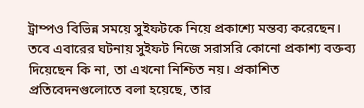ট্রাম্পও বিভিন্ন সময়ে সুইফটকে নিয়ে প্রকাশ্যে মন্তব্য করেছেন। তবে এবারের ঘটনায় সুইফট নিজে সরাসরি কোনো প্রকাশ্য বক্তব্য দিয়েছেন কি না, তা এখনো নিশ্চিত নয়। প্রকাশিত প্রতিবেদনগুলোতে বলা হয়েছে, তার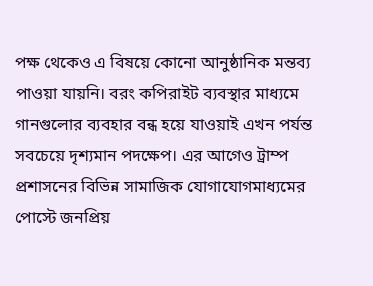পক্ষ থেকেও এ বিষয়ে কোনো আনুষ্ঠানিক মন্তব্য পাওয়া যায়নি। বরং কপিরাইট ব্যবস্থার মাধ্যমে গানগুলোর ব্যবহার বন্ধ হয়ে যাওয়াই এখন পর্যন্ত সবচেয়ে দৃশ্যমান পদক্ষেপ। এর আগেও ট্রাম্প প্রশাসনের বিভিন্ন সামাজিক যোগাযোগমাধ্যমের পোস্টে জনপ্রিয়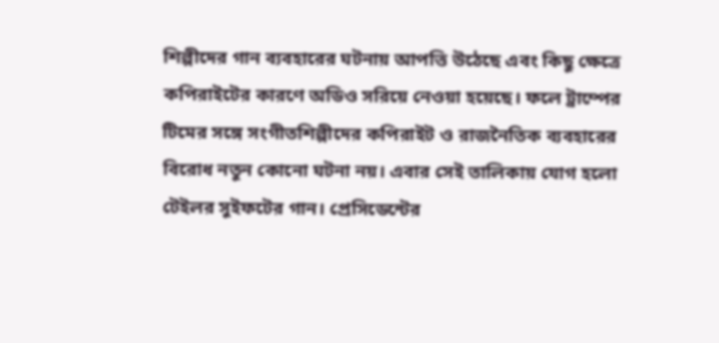শিল্পীদের গান ব্যবহারের ঘটনায় আপত্তি উঠেছে এবং কিছু ক্ষেত্রে কপিরাইটের কারণে অডিও সরিয়ে নেওয়া হয়েছে। ফলে ট্রাম্পের টিমের সঙ্গে সংগীতশিল্পীদের কপিরাইট ও রাজনৈতিক ব্যবহারের বিরোধ নতুন কোনো ঘটনা নয়। এবার সেই তালিকায় যোগ হলো টেইলর সুইফটের গান। প্রেসিডেন্টের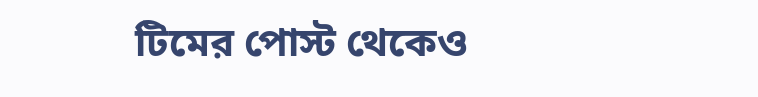টিমের পোস্ট থেকেও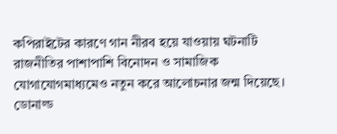কপিরাইটের কারণে গান নীরব হয়ে যাওয়ায় ঘটনাটি রাজনীতির পাশাপাশি বিনোদন ও সামাজিক যোগাযোগমাধ্যমেও নতুন করে আলোচনার জন্ম দিয়েছে।
ডোনাল্ড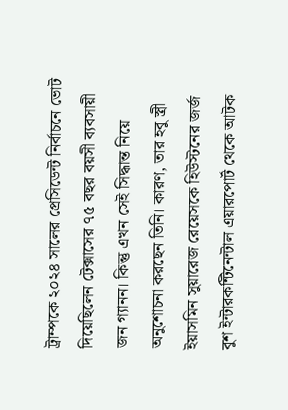ট্রাম্পকে ২০২৪ সালের প্রেসিডেন্ট নির্বাচনে ভোট দিয়েছিলেন টেক্সাসের ৭৫ বছর বয়সী ব্যবসায়ী জন গ্যানন। কিন্তু এখন সেই সিদ্ধান্ত নিয়ে অনুশোচনা করছেন তিনি। কারণ, তার হবু স্ত্রী ইয়াসমিন সুয়ারেজ রেয়েসকে হিউস্টনের জর্জ বুশ ইন্টারকন্টিনেন্টাল এয়ারপোর্ট থেকে আটক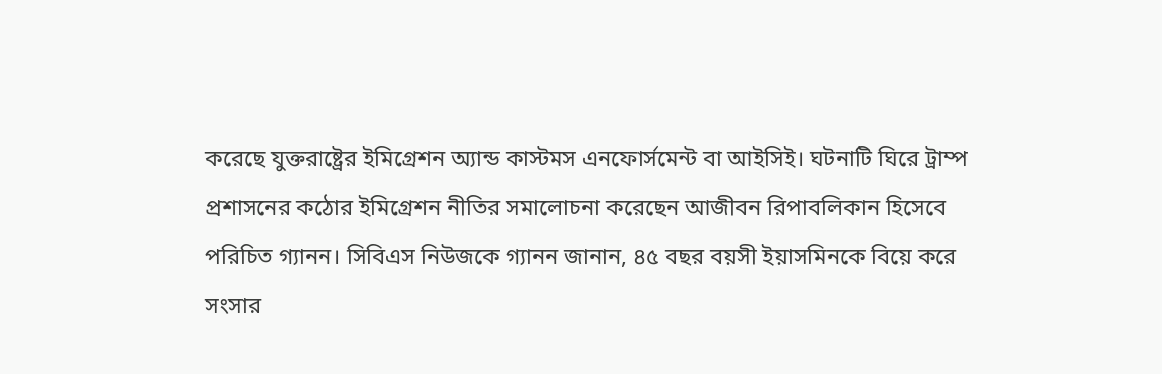করেছে যুক্তরাষ্ট্রের ইমিগ্রেশন অ্যান্ড কাস্টমস এনফোর্সমেন্ট বা আইসিই। ঘটনাটি ঘিরে ট্রাম্প প্রশাসনের কঠোর ইমিগ্রেশন নীতির সমালোচনা করেছেন আজীবন রিপাবলিকান হিসেবে পরিচিত গ্যানন। সিবিএস নিউজকে গ্যানন জানান, ৪৫ বছর বয়সী ইয়াসমিনকে বিয়ে করে সংসার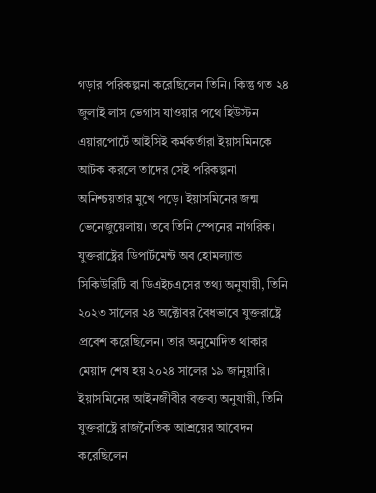গড়ার পরিকল্পনা করেছিলেন তিনি। কিন্তু গত ২৪ জুলাই লাস ভেগাস যাওয়ার পথে হিউস্টন এয়ারপোর্টে আইসিই কর্মকর্তারা ইয়াসমিনকে আটক করলে তাদের সেই পরিকল্পনা অনিশ্চয়তার মুখে পড়ে। ইয়াসমিনের জন্ম ভেনেজুয়েলায়। তবে তিনি স্পেনের নাগরিক। যুক্তরাষ্ট্রের ডিপার্টমেন্ট অব হোমল্যান্ড সিকিউরিটি বা ডিএইচএসের তথ্য অনুযায়ী, তিনি ২০২৩ সালের ২৪ অক্টোবর বৈধভাবে যুক্তরাষ্ট্রে প্রবেশ করেছিলেন। তার অনুমোদিত থাকার মেয়াদ শেষ হয় ২০২৪ সালের ১৯ জানুয়ারি। ইয়াসমিনের আইনজীবীর বক্তব্য অনুযায়ী, তিনি যুক্তরাষ্ট্রে রাজনৈতিক আশ্রয়ের আবেদন করেছিলেন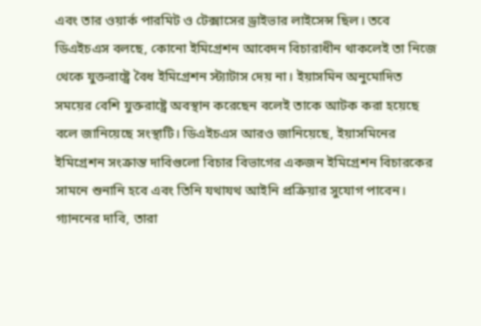এবং তার ওয়ার্ক পারমিট ও টেক্সাসের ড্রাইভার লাইসেন্স ছিল। তবে ডিএইচএস বলছে, কোনো ইমিগ্রেশন আবেদন বিচারাধীন থাকলেই তা নিজে থেকে যুক্তরাষ্ট্রে বৈধ ইমিগ্রেশন স্ট্যাটাস দেয় না। ইয়াসমিন অনুমোদিত সময়ের বেশি যুক্তরাষ্ট্রে অবস্থান করেছেন বলেই তাকে আটক করা হয়েছে বলে জানিয়েছে সংস্থাটি। ডিএইচএস আরও জানিয়েছে, ইয়াসমিনের ইমিগ্রেশন সংক্রান্ত দাবিগুলো বিচার বিভাগের একজন ইমিগ্রেশন বিচারকের সামনে শুনানি হবে এবং তিনি যথাযথ আইনি প্রক্রিয়ার সুযোগ পাবেন। গ্যাননের দাবি, তারা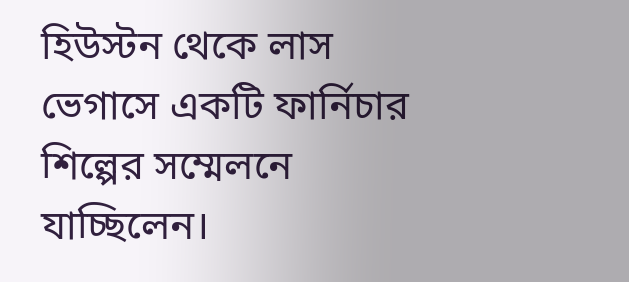হিউস্টন থেকে লাস ভেগাসে একটি ফার্নিচার শিল্পের সম্মেলনে যাচ্ছিলেন।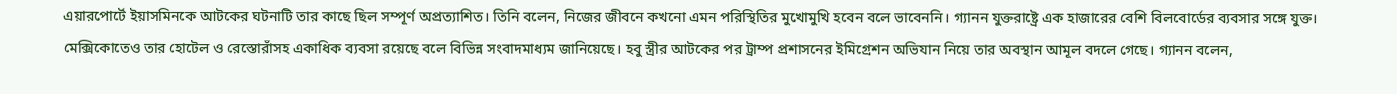এয়ারপোর্টে ইয়াসমিনকে আটকের ঘটনাটি তার কাছে ছিল সম্পূর্ণ অপ্রত্যাশিত। তিনি বলেন, নিজের জীবনে কখনো এমন পরিস্থিতির মুখোমুখি হবেন বলে ভাবেননি। গ্যানন যুক্তরাষ্ট্রে এক হাজারের বেশি বিলবোর্ডের ব্যবসার সঙ্গে যুক্ত। মেক্সিকোতেও তার হোটেল ও রেস্তোরাঁসহ একাধিক ব্যবসা রয়েছে বলে বিভিন্ন সংবাদমাধ্যম জানিয়েছে। হবু স্ত্রীর আটকের পর ট্রাম্প প্রশাসনের ইমিগ্রেশন অভিযান নিয়ে তার অবস্থান আমূল বদলে গেছে। গ্যানন বলেন,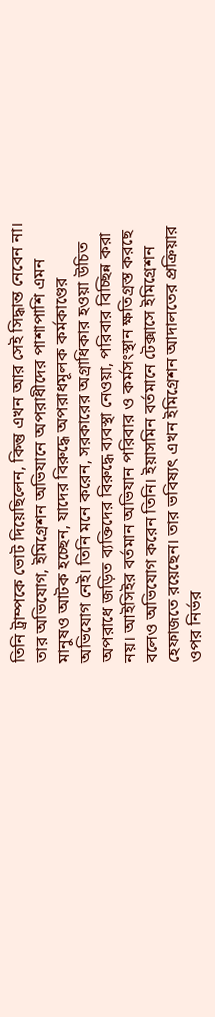তিনি ট্রাম্পকে ভোট দিয়েছিলেন, কিন্তু এখন আর সেই সিদ্ধান্ত নেবেন না। তার অভিযোগ, ইমিগ্রেশন অভিযানে অপরাধীদের পাশাপাশি এমন মানুষও আটক হচ্ছেন, যাদের বিরুদ্ধে অপরাধমূলক কর্মকাণ্ডের অভিযোগ নেই। তিনি মনে করেন, সরকারের অগ্রাধিকার হওয়া উচিত অপরাধে জড়িত ব্যক্তিদের বিরুদ্ধে ব্যবস্থা নেওয়া, পরিবার বিচ্ছিন্ন করা নয়। আইসিইর বর্তমান অভিযান পরিবার ও কর্মসংস্থান ক্ষতিগ্রস্ত করছে বলেও অভিযোগ করেন তিনি। ইয়াসমিন বর্তমানে টেক্সাসে ইমিগ্রেশন হেফাজতে রয়েছেন। তার ভবিষ্যৎ এখন ইমিগ্রেশন আদালতের প্রক্রিয়ার ওপর নির্ভর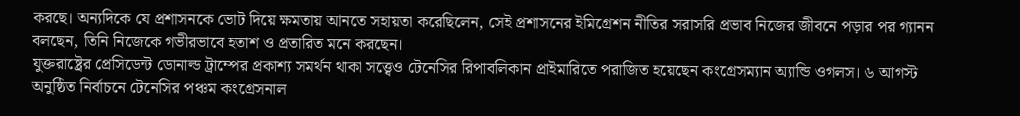করছে। অন্যদিকে যে প্রশাসনকে ভোট দিয়ে ক্ষমতায় আনতে সহায়তা করেছিলেন, সেই প্রশাসনের ইমিগ্রেশন নীতির সরাসরি প্রভাব নিজের জীবনে পড়ার পর গ্যানন বলছেন, তিনি নিজেকে গভীরভাবে হতাশ ও প্রতারিত মনে করছেন।
যুক্তরাষ্ট্রের প্রেসিডেন্ট ডোনাল্ড ট্রাম্পের প্রকাশ্য সমর্থন থাকা সত্ত্বেও টেনেসির রিপাবলিকান প্রাইমারিতে পরাজিত হয়েছেন কংগ্রেসম্যান অ্যান্ডি ওগলস। ৬ আগস্ট অনুষ্ঠিত নির্বাচনে টেনেসির পঞ্চম কংগ্রেসনাল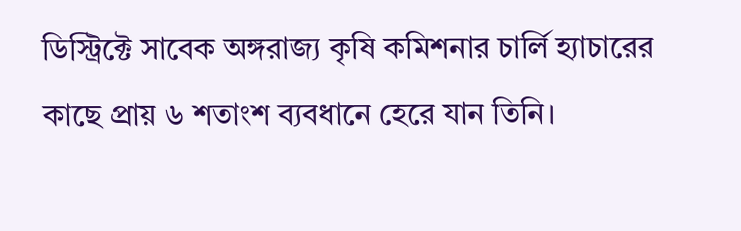ডিস্ট্রিক্টে সাবেক অঙ্গরাজ্য কৃষি কমিশনার চার্লি হ্যাচারের কাছে প্রায় ৬ শতাংশ ব্যবধানে হেরে যান তিনি।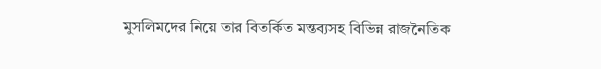মুসলিমদের নিয়ে তার বিতর্কিত মন্তব্যসহ বিভিন্ন রাজনৈতিক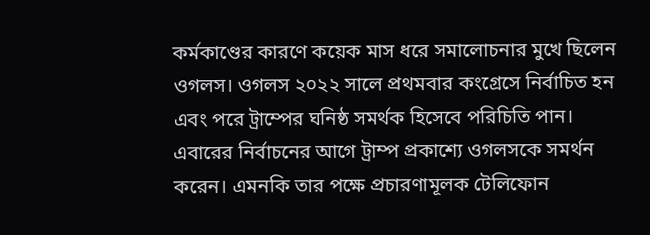কর্মকাণ্ডের কারণে কয়েক মাস ধরে সমালোচনার মুখে ছিলেন ওগলস। ওগলস ২০২২ সালে প্রথমবার কংগ্রেসে নির্বাচিত হন এবং পরে ট্রাম্পের ঘনিষ্ঠ সমর্থক হিসেবে পরিচিতি পান। এবারের নির্বাচনের আগে ট্রাম্প প্রকাশ্যে ওগলসকে সমর্থন করেন। এমনকি তার পক্ষে প্রচারণামূলক টেলিফোন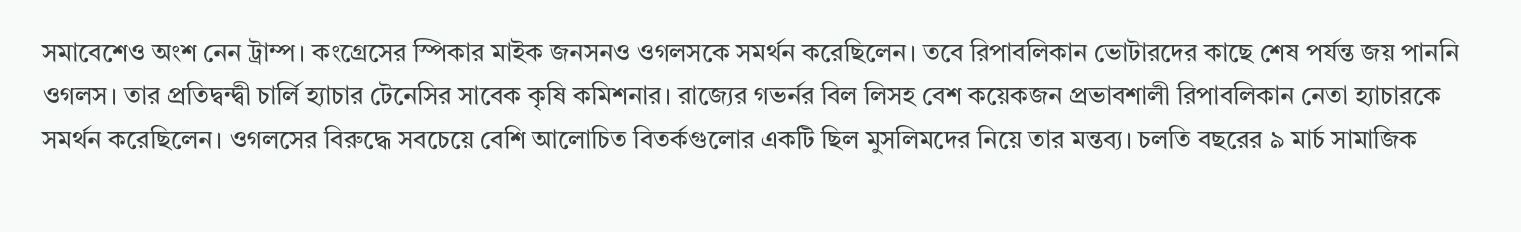সমাবেশেও অংশ নেন ট্রাম্প। কংগ্রেসের স্পিকার মাইক জনসনও ওগলসকে সমর্থন করেছিলেন। তবে রিপাবলিকান ভোটারদের কাছে শেষ পর্যন্ত জয় পাননি ওগলস। তার প্রতিদ্বন্দ্বী চার্লি হ্যাচার টেনেসির সাবেক কৃষি কমিশনার। রাজ্যের গভর্নর বিল লিসহ বেশ কয়েকজন প্রভাবশালী রিপাবলিকান নেতা হ্যাচারকে সমর্থন করেছিলেন। ওগলসের বিরুদ্ধে সবচেয়ে বেশি আলোচিত বিতর্কগুলোর একটি ছিল মুসলিমদের নিয়ে তার মন্তব্য। চলতি বছরের ৯ মার্চ সামাজিক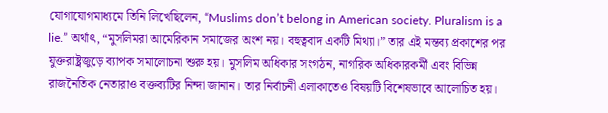যোগাযোগমাধ্যমে তিনি লিখেছিলেন, “Muslims don’t belong in American society. Pluralism is a lie.” অর্থাৎ, “মুসলিমরা আমেরিকান সমাজের অংশ নয়। বহুত্ববাদ একটি মিথ্যা।” তার এই মন্তব্য প্রকাশের পর যুক্তরাষ্ট্রজুড়ে ব্যাপক সমালোচনা শুরু হয়। মুসলিম অধিকার সংগঠন, নাগরিক অধিকারকর্মী এবং বিভিন্ন রাজনৈতিক নেতারাও বক্তব্যটির নিন্দা জানান। তার নির্বাচনী এলাকাতেও বিষয়টি বিশেষভাবে আলোচিত হয়।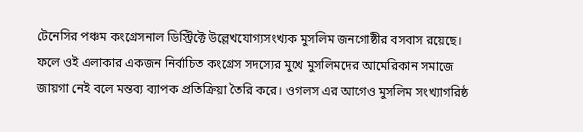টেনেসির পঞ্চম কংগ্রেসনাল ডিস্ট্রিক্টে উল্লেখযোগ্যসংখ্যক মুসলিম জনগোষ্ঠীর বসবাস রয়েছে। ফলে ওই এলাকার একজন নির্বাচিত কংগ্রেস সদস্যের মুখে মুসলিমদের আমেরিকান সমাজে জায়গা নেই বলে মন্তব্য ব্যাপক প্রতিক্রিয়া তৈরি করে। ওগলস এর আগেও মুসলিম সংখ্যাগরিষ্ঠ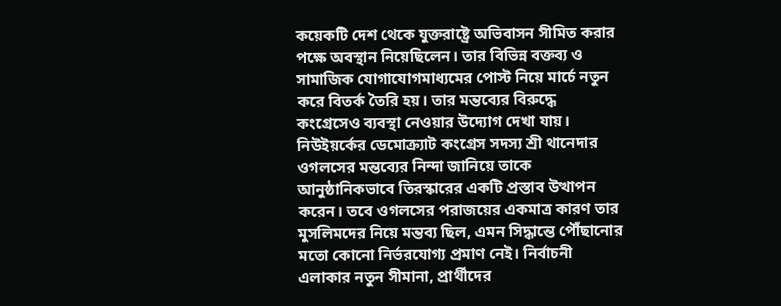কয়েকটি দেশ থেকে যুক্তরাষ্ট্রে অভিবাসন সীমিত করার পক্ষে অবস্থান নিয়েছিলেন। তার বিভিন্ন বক্তব্য ও সামাজিক যোগাযোগমাধ্যমের পোস্ট নিয়ে মার্চে নতুন করে বিতর্ক তৈরি হয়। তার মন্তব্যের বিরুদ্ধে কংগ্রেসেও ব্যবস্থা নেওয়ার উদ্যোগ দেখা যায়। নিউইয়র্কের ডেমোক্র্যাট কংগ্রেস সদস্য শ্রী থানেদার ওগলসের মন্তব্যের নিন্দা জানিয়ে তাকে আনুষ্ঠানিকভাবে তিরস্কারের একটি প্রস্তাব উত্থাপন করেন। তবে ওগলসের পরাজয়ের একমাত্র কারণ তার মুসলিমদের নিয়ে মন্তব্য ছিল, এমন সিদ্ধান্তে পৌঁছানোর মতো কোনো নির্ভরযোগ্য প্রমাণ নেই। নির্বাচনী এলাকার নতুন সীমানা, প্রার্থীদের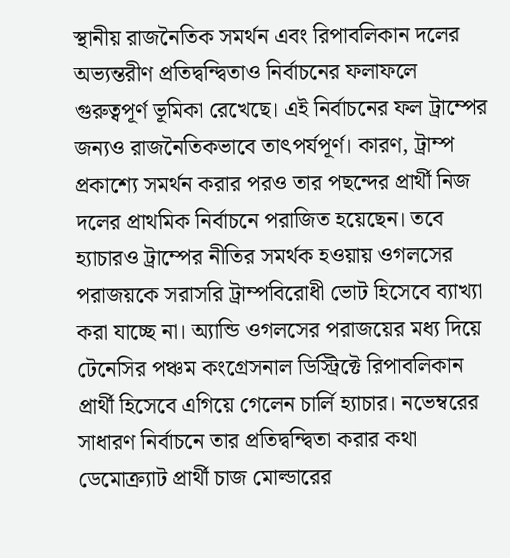স্থানীয় রাজনৈতিক সমর্থন এবং রিপাবলিকান দলের অভ্যন্তরীণ প্রতিদ্বন্দ্বিতাও নির্বাচনের ফলাফলে গুরুত্বপূর্ণ ভূমিকা রেখেছে। এই নির্বাচনের ফল ট্রাম্পের জন্যও রাজনৈতিকভাবে তাৎপর্যপূর্ণ। কারণ, ট্রাম্প প্রকাশ্যে সমর্থন করার পরও তার পছন্দের প্রার্থী নিজ দলের প্রাথমিক নির্বাচনে পরাজিত হয়েছেন। তবে হ্যাচারও ট্রাম্পের নীতির সমর্থক হওয়ায় ওগলসের পরাজয়কে সরাসরি ট্রাম্পবিরোধী ভোট হিসেবে ব্যাখ্যা করা যাচ্ছে না। অ্যান্ডি ওগলসের পরাজয়ের মধ্য দিয়ে টেনেসির পঞ্চম কংগ্রেসনাল ডিস্ট্রিক্টে রিপাবলিকান প্রার্থী হিসেবে এগিয়ে গেলেন চার্লি হ্যাচার। নভেম্বরের সাধারণ নির্বাচনে তার প্রতিদ্বন্দ্বিতা করার কথা ডেমোক্র্যাট প্রার্থী চাজ মোল্ডারের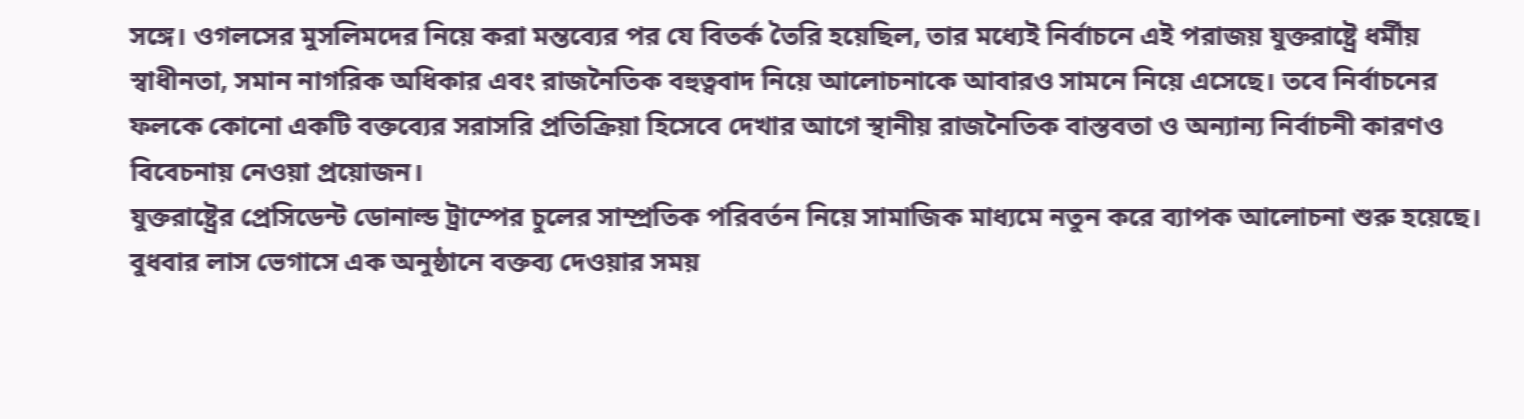সঙ্গে। ওগলসের মুসলিমদের নিয়ে করা মন্তব্যের পর যে বিতর্ক তৈরি হয়েছিল, তার মধ্যেই নির্বাচনে এই পরাজয় যুক্তরাষ্ট্রে ধর্মীয় স্বাধীনতা, সমান নাগরিক অধিকার এবং রাজনৈতিক বহুত্ববাদ নিয়ে আলোচনাকে আবারও সামনে নিয়ে এসেছে। তবে নির্বাচনের ফলকে কোনো একটি বক্তব্যের সরাসরি প্রতিক্রিয়া হিসেবে দেখার আগে স্থানীয় রাজনৈতিক বাস্তবতা ও অন্যান্য নির্বাচনী কারণও বিবেচনায় নেওয়া প্রয়োজন।
যুক্তরাষ্ট্রের প্রেসিডেন্ট ডোনাল্ড ট্রাম্পের চুলের সাম্প্রতিক পরিবর্তন নিয়ে সামাজিক মাধ্যমে নতুন করে ব্যাপক আলোচনা শুরু হয়েছে। বুধবার লাস ভেগাসে এক অনুষ্ঠানে বক্তব্য দেওয়ার সময়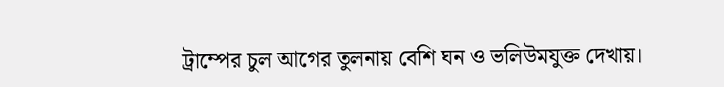ট্রাম্পের চুল আগের তুলনায় বেশি ঘন ও ভলিউমযুক্ত দেখায়।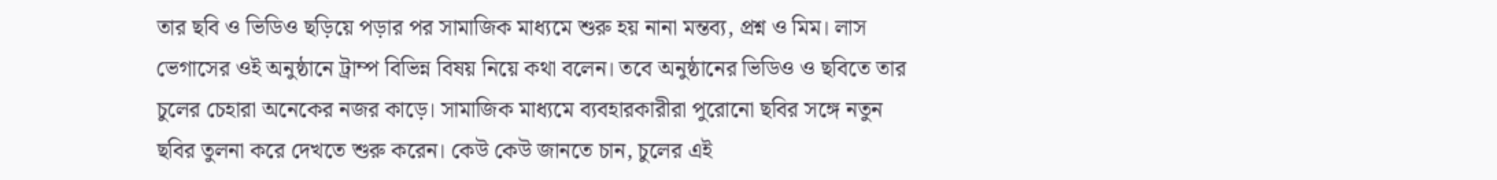তার ছবি ও ভিডিও ছড়িয়ে পড়ার পর সামাজিক মাধ্যমে শুরু হয় নানা মন্তব্য, প্রশ্ন ও মিম। লাস ভেগাসের ওই অনুষ্ঠানে ট্রাম্প বিভিন্ন বিষয় নিয়ে কথা বলেন। তবে অনুষ্ঠানের ভিডিও ও ছবিতে তার চুলের চেহারা অনেকের নজর কাড়ে। সামাজিক মাধ্যমে ব্যবহারকারীরা পুরোনো ছবির সঙ্গে নতুন ছবির তুলনা করে দেখতে শুরু করেন। কেউ কেউ জানতে চান, চুলের এই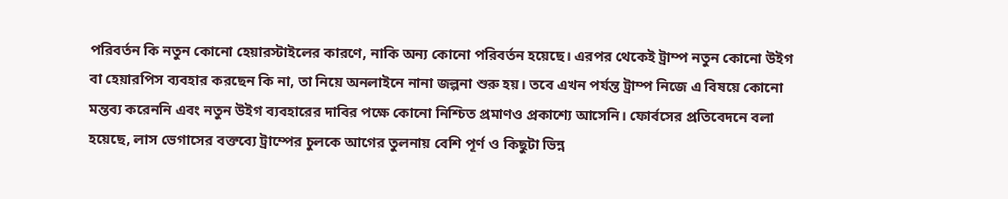পরিবর্তন কি নতুন কোনো হেয়ারস্টাইলের কারণে, নাকি অন্য কোনো পরিবর্তন হয়েছে। এরপর থেকেই ট্রাম্প নতুন কোনো উইগ বা হেয়ারপিস ব্যবহার করছেন কি না, তা নিয়ে অনলাইনে নানা জল্পনা শুরু হয়। তবে এখন পর্যন্ত ট্রাম্প নিজে এ বিষয়ে কোনো মন্তব্য করেননি এবং নতুন উইগ ব্যবহারের দাবির পক্ষে কোনো নিশ্চিত প্রমাণও প্রকাশ্যে আসেনি। ফোর্বসের প্রতিবেদনে বলা হয়েছে, লাস ভেগাসের বক্তব্যে ট্রাম্পের চুলকে আগের তুলনায় বেশি পূর্ণ ও কিছুটা ভিন্ন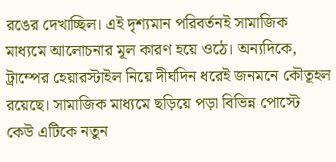রঙের দেখাচ্ছিল। এই দৃশ্যমান পরিবর্তনই সামাজিক মাধ্যমে আলোচনার মূল কারণ হয়ে ওঠে। অন্যদিকে, ট্রাম্পের হেয়ারস্টাইল নিয়ে দীর্ঘদিন ধরেই জনমনে কৌতূহল রয়েছে। সামাজিক মাধ্যমে ছড়িয়ে পড়া বিভিন্ন পোস্টে কেউ এটিকে নতুন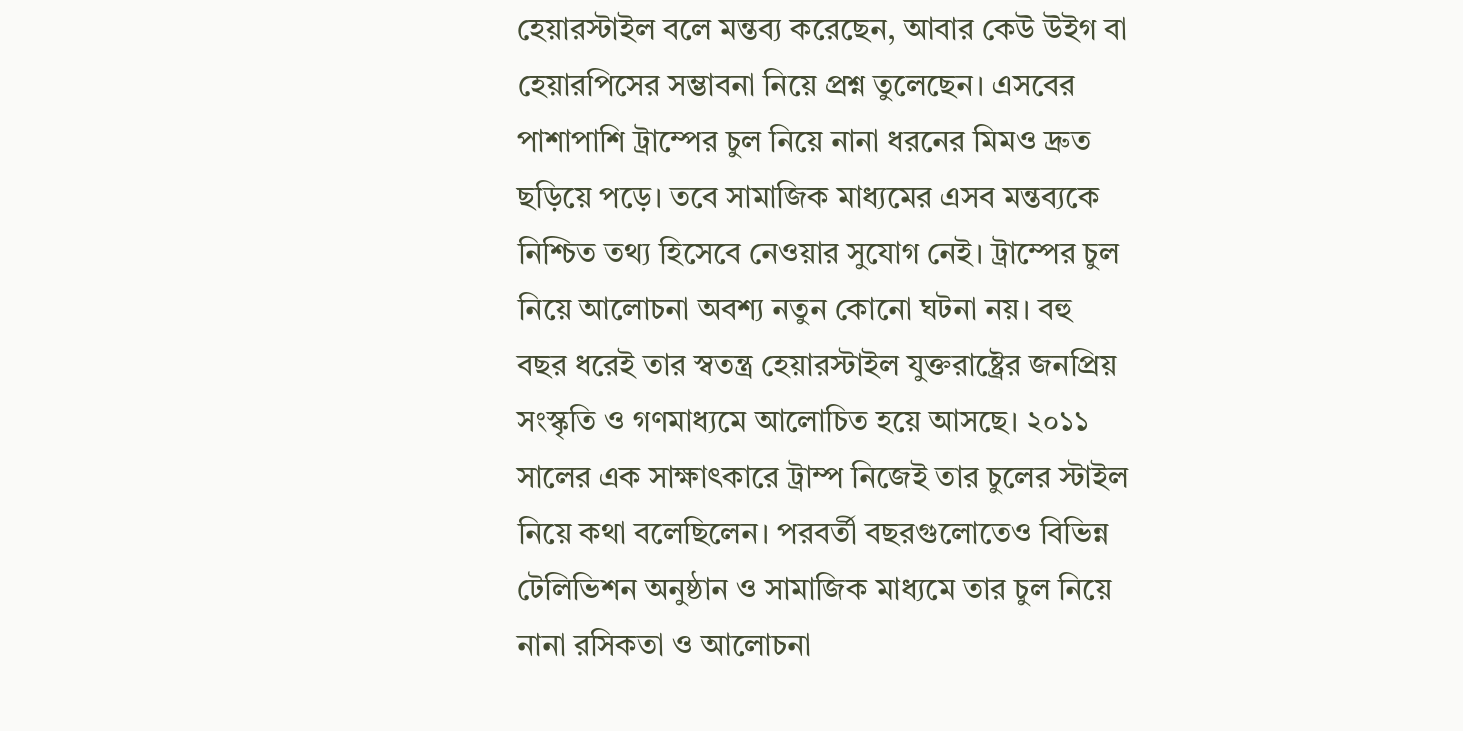হেয়ারস্টাইল বলে মন্তব্য করেছেন, আবার কেউ উইগ বা হেয়ারপিসের সম্ভাবনা নিয়ে প্রশ্ন তুলেছেন। এসবের পাশাপাশি ট্রাম্পের চুল নিয়ে নানা ধরনের মিমও দ্রুত ছড়িয়ে পড়ে। তবে সামাজিক মাধ্যমের এসব মন্তব্যকে নিশ্চিত তথ্য হিসেবে নেওয়ার সুযোগ নেই। ট্রাম্পের চুল নিয়ে আলোচনা অবশ্য নতুন কোনো ঘটনা নয়। বহু বছর ধরেই তার স্বতন্ত্র হেয়ারস্টাইল যুক্তরাষ্ট্রের জনপ্রিয় সংস্কৃতি ও গণমাধ্যমে আলোচিত হয়ে আসছে। ২০১১ সালের এক সাক্ষাৎকারে ট্রাম্প নিজেই তার চুলের স্টাইল নিয়ে কথা বলেছিলেন। পরবর্তী বছরগুলোতেও বিভিন্ন টেলিভিশন অনুষ্ঠান ও সামাজিক মাধ্যমে তার চুল নিয়ে নানা রসিকতা ও আলোচনা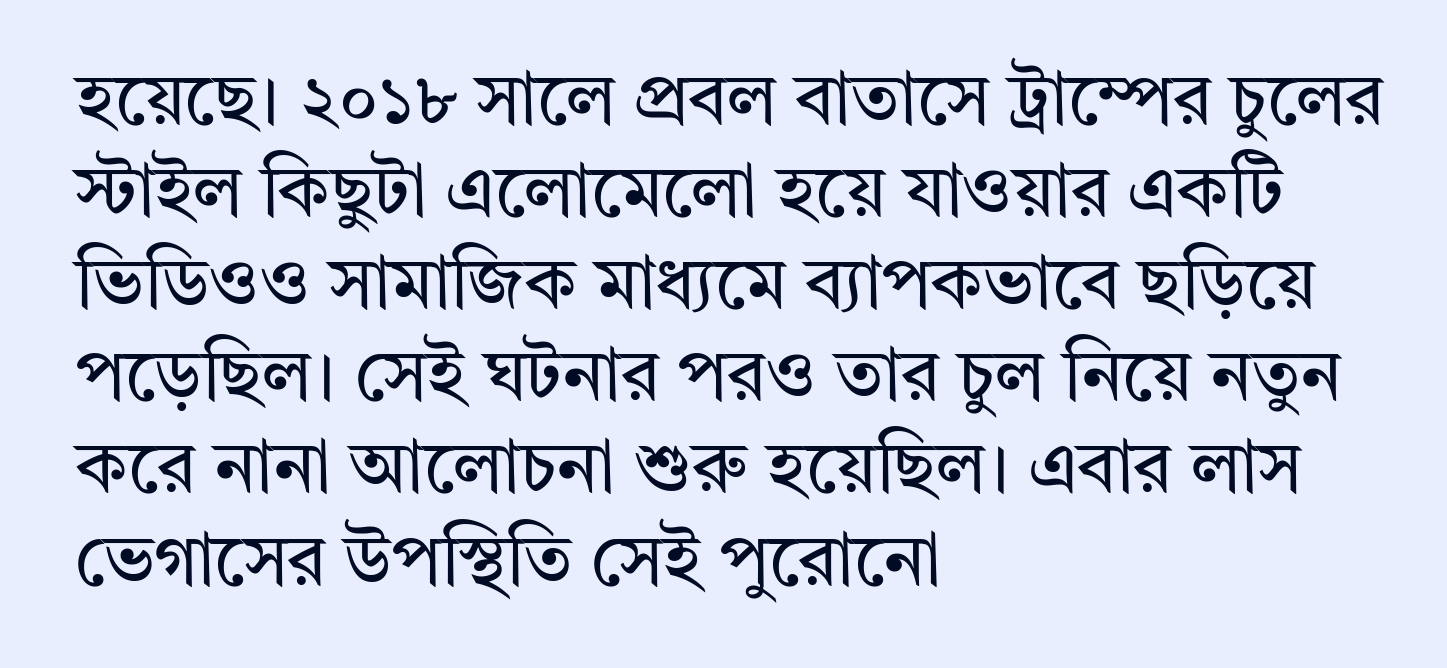হয়েছে। ২০১৮ সালে প্রবল বাতাসে ট্রাম্পের চুলের স্টাইল কিছুটা এলোমেলো হয়ে যাওয়ার একটি ভিডিওও সামাজিক মাধ্যমে ব্যাপকভাবে ছড়িয়ে পড়েছিল। সেই ঘটনার পরও তার চুল নিয়ে নতুন করে নানা আলোচনা শুরু হয়েছিল। এবার লাস ভেগাসের উপস্থিতি সেই পুরোনো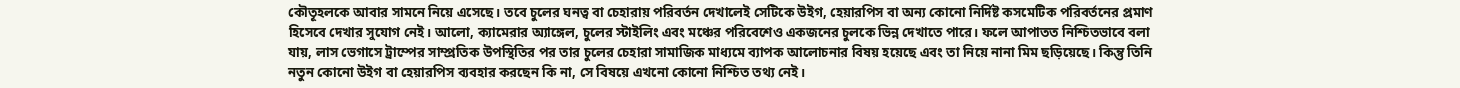কৌতূহলকে আবার সামনে নিয়ে এসেছে। তবে চুলের ঘনত্ব বা চেহারায় পরিবর্তন দেখালেই সেটিকে উইগ, হেয়ারপিস বা অন্য কোনো নির্দিষ্ট কসমেটিক পরিবর্তনের প্রমাণ হিসেবে দেখার সুযোগ নেই। আলো, ক্যামেরার অ্যাঙ্গেল, চুলের স্টাইলিং এবং মঞ্চের পরিবেশেও একজনের চুলকে ভিন্ন দেখাতে পারে। ফলে আপাতত নিশ্চিতভাবে বলা যায়, লাস ভেগাসে ট্রাম্পের সাম্প্রতিক উপস্থিতির পর তার চুলের চেহারা সামাজিক মাধ্যমে ব্যাপক আলোচনার বিষয় হয়েছে এবং তা নিয়ে নানা মিম ছড়িয়েছে। কিন্তু তিনি নতুন কোনো উইগ বা হেয়ারপিস ব্যবহার করছেন কি না, সে বিষয়ে এখনো কোনো নিশ্চিত তথ্য নেই।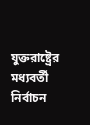যুক্তরাষ্ট্রের মধ্যবর্তী নির্বাচন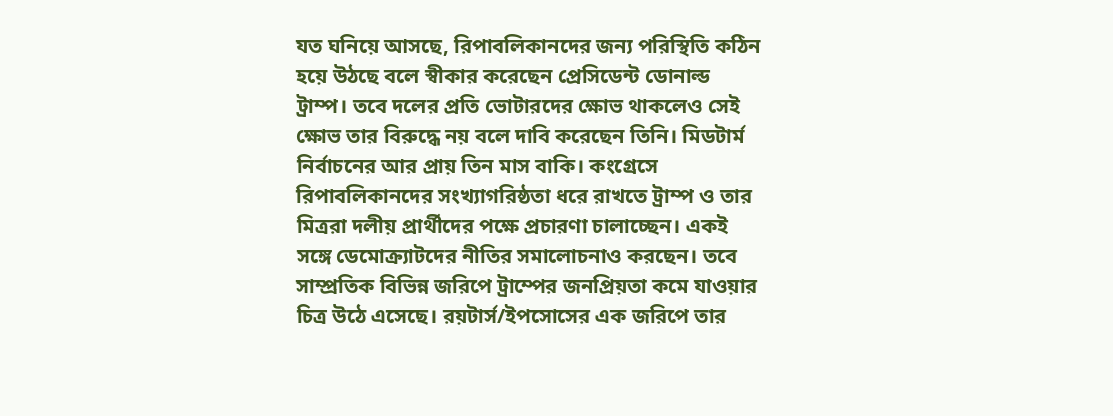যত ঘনিয়ে আসছে, রিপাবলিকানদের জন্য পরিস্থিতি কঠিন হয়ে উঠছে বলে স্বীকার করেছেন প্রেসিডেন্ট ডোনাল্ড ট্রাম্প। তবে দলের প্রতি ভোটারদের ক্ষোভ থাকলেও সেই ক্ষোভ তার বিরুদ্ধে নয় বলে দাবি করেছেন তিনি। মিডটার্ম নির্বাচনের আর প্রায় তিন মাস বাকি। কংগ্রেসে রিপাবলিকানদের সংখ্যাগরিষ্ঠতা ধরে রাখতে ট্রাম্প ও তার মিত্ররা দলীয় প্রার্থীদের পক্ষে প্রচারণা চালাচ্ছেন। একই সঙ্গে ডেমোক্র্যাটদের নীতির সমালোচনাও করছেন। তবে সাম্প্রতিক বিভিন্ন জরিপে ট্রাম্পের জনপ্রিয়তা কমে যাওয়ার চিত্র উঠে এসেছে। রয়টার্স/ইপসোসের এক জরিপে তার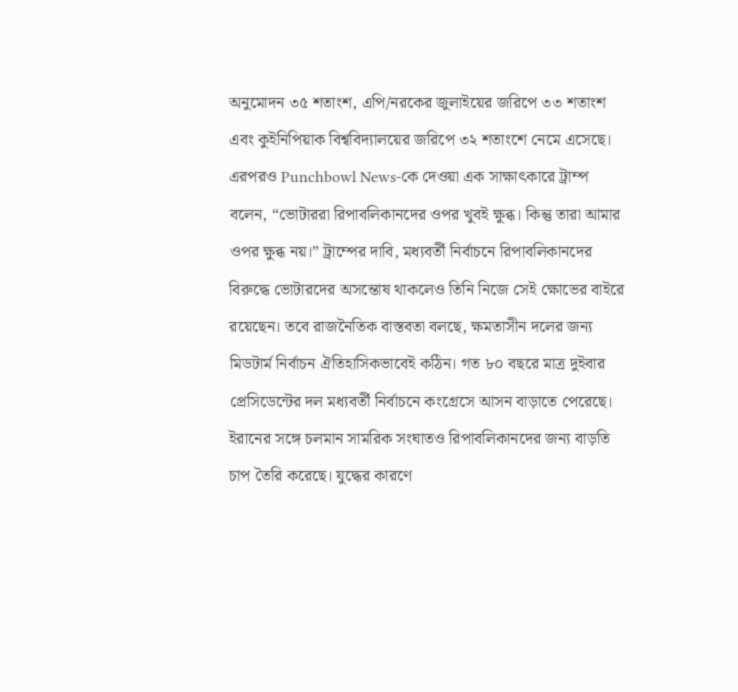অনুমোদন ৩৫ শতাংশ, এপি/নরকের জুলাইয়ের জরিপে ৩৩ শতাংশ এবং কুইনিপিয়াক বিশ্ববিদ্যালয়ের জরিপে ৩২ শতাংশে নেমে এসেছে। এরপরও Punchbowl News-কে দেওয়া এক সাক্ষাৎকারে ট্রাম্প বলেন, “ভোটাররা রিপাবলিকানদের ওপর খুবই ক্ষুব্ধ। কিন্তু তারা আমার ওপর ক্ষুব্ধ নয়।” ট্রাম্পের দাবি, মধ্যবর্তী নির্বাচনে রিপাবলিকানদের বিরুদ্ধে ভোটারদের অসন্তোষ থাকলেও তিনি নিজে সেই ক্ষোভের বাইরে রয়েছেন। তবে রাজনৈতিক বাস্তবতা বলছে, ক্ষমতাসীন দলের জন্য মিডটার্ম নির্বাচন ঐতিহাসিকভাবেই কঠিন। গত ৮০ বছরে মাত্র দুইবার প্রেসিডেন্টের দল মধ্যবর্তী নির্বাচনে কংগ্রেসে আসন বাড়াতে পেরেছে। ইরানের সঙ্গে চলমান সামরিক সংঘাতও রিপাবলিকানদের জন্য বাড়তি চাপ তৈরি করেছে। যুদ্ধের কারণে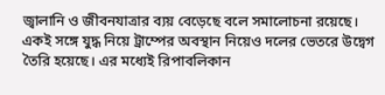জ্বালানি ও জীবনযাত্রার ব্যয় বেড়েছে বলে সমালোচনা রয়েছে। একই সঙ্গে যুদ্ধ নিয়ে ট্রাম্পের অবস্থান নিয়েও দলের ভেতরে উদ্বেগ তৈরি হয়েছে। এর মধ্যেই রিপাবলিকান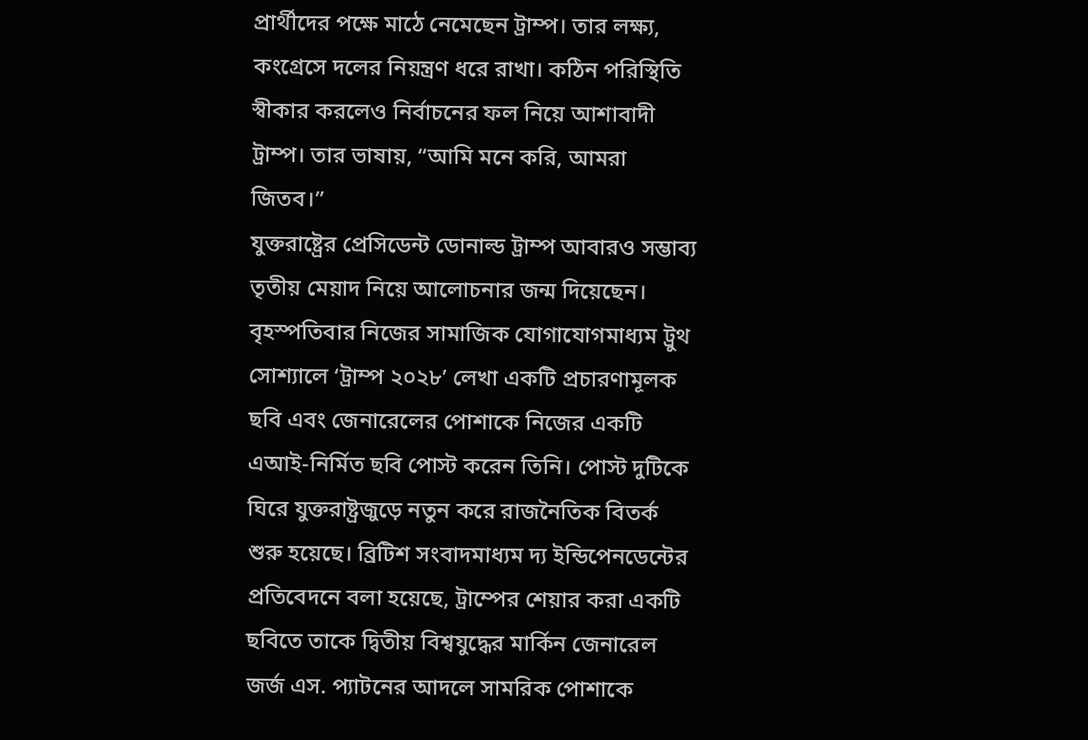প্রার্থীদের পক্ষে মাঠে নেমেছেন ট্রাম্প। তার লক্ষ্য, কংগ্রেসে দলের নিয়ন্ত্রণ ধরে রাখা। কঠিন পরিস্থিতি স্বীকার করলেও নির্বাচনের ফল নিয়ে আশাবাদী ট্রাম্প। তার ভাষায়, “আমি মনে করি, আমরা জিতব।”
যুক্তরাষ্ট্রের প্রেসিডেন্ট ডোনাল্ড ট্রাম্প আবারও সম্ভাব্য তৃতীয় মেয়াদ নিয়ে আলোচনার জন্ম দিয়েছেন। বৃহস্পতিবার নিজের সামাজিক যোগাযোগমাধ্যম ট্রুথ সোশ্যালে ‘ট্রাম্প ২০২৮’ লেখা একটি প্রচারণামূলক ছবি এবং জেনারেলের পোশাকে নিজের একটি এআই-নির্মিত ছবি পোস্ট করেন তিনি। পোস্ট দুটিকে ঘিরে যুক্তরাষ্ট্রজুড়ে নতুন করে রাজনৈতিক বিতর্ক শুরু হয়েছে। ব্রিটিশ সংবাদমাধ্যম দ্য ইন্ডিপেনডেন্টের প্রতিবেদনে বলা হয়েছে, ট্রাম্পের শেয়ার করা একটি ছবিতে তাকে দ্বিতীয় বিশ্বযুদ্ধের মার্কিন জেনারেল জর্জ এস. প্যাটনের আদলে সামরিক পোশাকে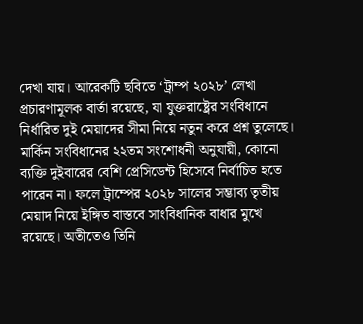দেখা যায়। আরেকটি ছবিতে ‘ট্রাম্প ২০২৮’ লেখা প্রচারণামূলক বার্তা রয়েছে, যা যুক্তরাষ্ট্রের সংবিধানে নির্ধারিত দুই মেয়াদের সীমা নিয়ে নতুন করে প্রশ্ন তুলেছে। মার্কিন সংবিধানের ২২তম সংশোধনী অনুযায়ী, কোনো ব্যক্তি দুইবারের বেশি প্রেসিডেন্ট হিসেবে নির্বাচিত হতে পারেন না। ফলে ট্রাম্পের ২০২৮ সালের সম্ভাব্য তৃতীয় মেয়াদ নিয়ে ইঙ্গিত বাস্তবে সাংবিধানিক বাধার মুখে রয়েছে। অতীতেও তিনি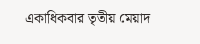একাধিকবার তৃতীয় মেয়াদ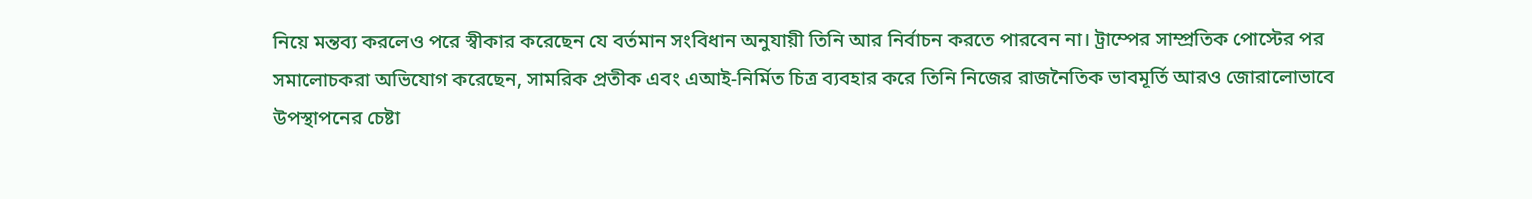নিয়ে মন্তব্য করলেও পরে স্বীকার করেছেন যে বর্তমান সংবিধান অনুযায়ী তিনি আর নির্বাচন করতে পারবেন না। ট্রাম্পের সাম্প্রতিক পোস্টের পর সমালোচকরা অভিযোগ করেছেন, সামরিক প্রতীক এবং এআই-নির্মিত চিত্র ব্যবহার করে তিনি নিজের রাজনৈতিক ভাবমূর্তি আরও জোরালোভাবে উপস্থাপনের চেষ্টা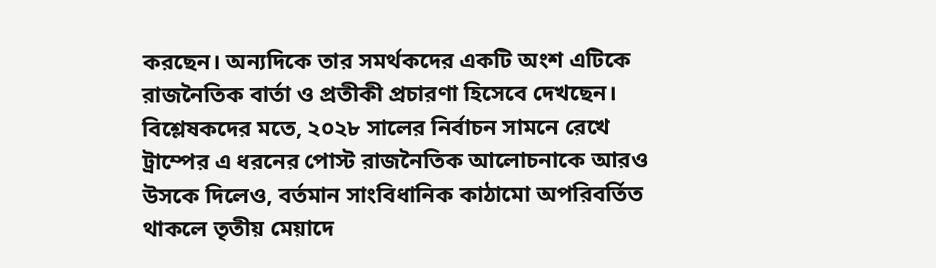করছেন। অন্যদিকে তার সমর্থকদের একটি অংশ এটিকে রাজনৈতিক বার্তা ও প্রতীকী প্রচারণা হিসেবে দেখছেন। বিশ্লেষকদের মতে, ২০২৮ সালের নির্বাচন সামনে রেখে ট্রাম্পের এ ধরনের পোস্ট রাজনৈতিক আলোচনাকে আরও উসকে দিলেও, বর্তমান সাংবিধানিক কাঠামো অপরিবর্তিত থাকলে তৃতীয় মেয়াদে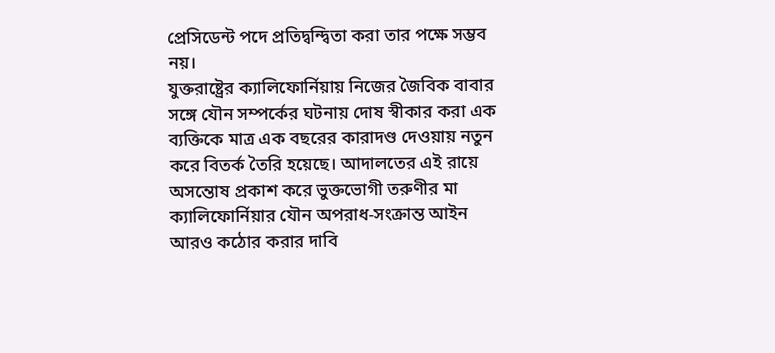প্রেসিডেন্ট পদে প্রতিদ্বন্দ্বিতা করা তার পক্ষে সম্ভব নয়।
যুক্তরাষ্ট্রের ক্যালিফোর্নিয়ায় নিজের জৈবিক বাবার সঙ্গে যৌন সম্পর্কের ঘটনায় দোষ স্বীকার করা এক ব্যক্তিকে মাত্র এক বছরের কারাদণ্ড দেওয়ায় নতুন করে বিতর্ক তৈরি হয়েছে। আদালতের এই রায়ে অসন্তোষ প্রকাশ করে ভুক্তভোগী তরুণীর মা ক্যালিফোর্নিয়ার যৌন অপরাধ-সংক্রান্ত আইন আরও কঠোর করার দাবি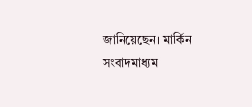জানিয়েছেন। মার্কিন সংবাদমাধ্যম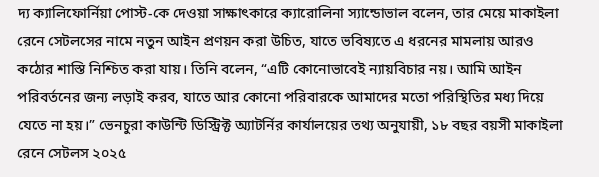দ্য ক্যালিফোর্নিয়া পোস্ট-কে দেওয়া সাক্ষাৎকারে ক্যারোলিনা স্যান্ডোভাল বলেন, তার মেয়ে মাকাইলা রেনে সেটলসের নামে নতুন আইন প্রণয়ন করা উচিত, যাতে ভবিষ্যতে এ ধরনের মামলায় আরও কঠোর শাস্তি নিশ্চিত করা যায়। তিনি বলেন, “এটি কোনোভাবেই ন্যায়বিচার নয়। আমি আইন পরিবর্তনের জন্য লড়াই করব, যাতে আর কোনো পরিবারকে আমাদের মতো পরিস্থিতির মধ্য দিয়ে যেতে না হয়।” ভেনচুরা কাউন্টি ডিস্ট্রিক্ট অ্যাটর্নির কার্যালয়ের তথ্য অনুযায়ী, ১৮ বছর বয়সী মাকাইলা রেনে সেটলস ২০২৫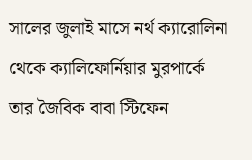সালের জুলাই মাসে নর্থ ক্যারোলিনা থেকে ক্যালিফোর্নিয়ার মুরপার্কে তার জৈবিক বাবা স্টিফেন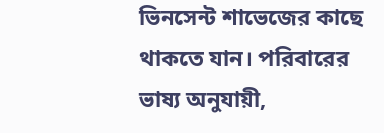ভিনসেন্ট শাভেজের কাছে থাকতে যান। পরিবারের ভাষ্য অনুযায়ী,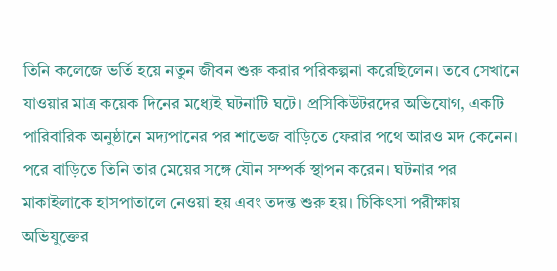তিনি কলেজে ভর্তি হয়ে নতুন জীবন শুরু করার পরিকল্পনা করেছিলেন। তবে সেখানে যাওয়ার মাত্র কয়েক দিনের মধ্যেই ঘটনাটি ঘটে। প্রসিকিউটরদের অভিযোগ, একটি পারিবারিক অনুষ্ঠানে মদ্যপানের পর শাভেজ বাড়িতে ফেরার পথে আরও মদ কেনেন। পরে বাড়িতে তিনি তার মেয়ের সঙ্গে যৌন সম্পর্ক স্থাপন করেন। ঘটনার পর মাকাইলাকে হাসপাতালে নেওয়া হয় এবং তদন্ত শুরু হয়। চিকিৎসা পরীক্ষায় অভিযুক্তের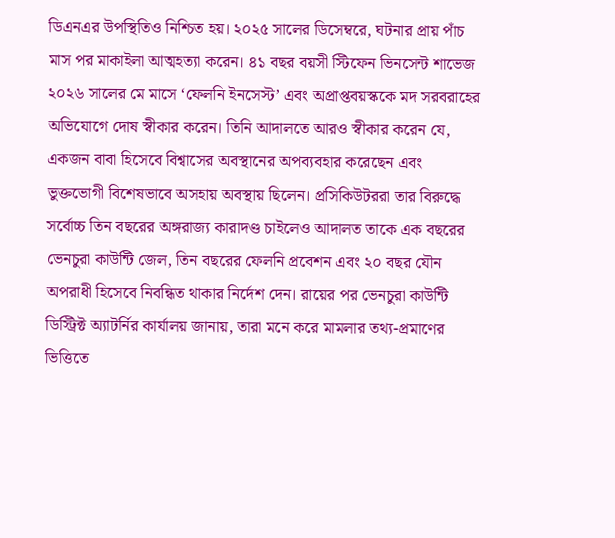ডিএনএর উপস্থিতিও নিশ্চিত হয়। ২০২৫ সালের ডিসেম্বরে, ঘটনার প্রায় পাঁচ মাস পর মাকাইলা আত্মহত্যা করেন। ৪১ বছর বয়সী স্টিফেন ভিনসেন্ট শাভেজ ২০২৬ সালের মে মাসে ‘ফেলনি ইনসেস্ট’ এবং অপ্রাপ্তবয়স্ককে মদ সরবরাহের অভিযোগে দোষ স্বীকার করেন। তিনি আদালতে আরও স্বীকার করেন যে, একজন বাবা হিসেবে বিশ্বাসের অবস্থানের অপব্যবহার করেছেন এবং ভুক্তভোগী বিশেষভাবে অসহায় অবস্থায় ছিলেন। প্রসিকিউটররা তার বিরুদ্ধে সর্বোচ্চ তিন বছরের অঙ্গরাজ্য কারাদণ্ড চাইলেও আদালত তাকে এক বছরের ভেনচুরা কাউন্টি জেল, তিন বছরের ফেলনি প্রবেশন এবং ২০ বছর যৌন অপরাধী হিসেবে নিবন্ধিত থাকার নির্দেশ দেন। রায়ের পর ভেনচুরা কাউন্টি ডিস্ট্রিক্ট অ্যাটর্নির কার্যালয় জানায়, তারা মনে করে মামলার তথ্য-প্রমাণের ভিত্তিতে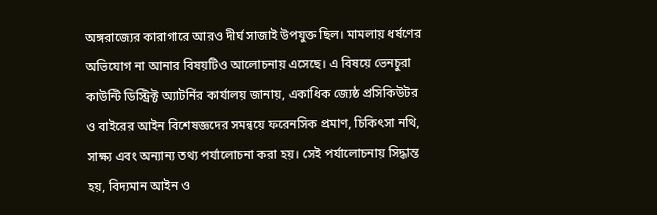অঙ্গরাজ্যের কারাগারে আরও দীর্ঘ সাজাই উপযুক্ত ছিল। মামলায় ধর্ষণের অভিযোগ না আনার বিষয়টিও আলোচনায় এসেছে। এ বিষয়ে ভেনচুরা কাউন্টি ডিস্ট্রিক্ট অ্যাটর্নির কার্যালয় জানায়, একাধিক জ্যেষ্ঠ প্রসিকিউটর ও বাইরের আইন বিশেষজ্ঞদের সমন্বয়ে ফরেনসিক প্রমাণ, চিকিৎসা নথি, সাক্ষ্য এবং অন্যান্য তথ্য পর্যালোচনা করা হয়। সেই পর্যালোচনায় সিদ্ধান্ত হয়, বিদ্যমান আইন ও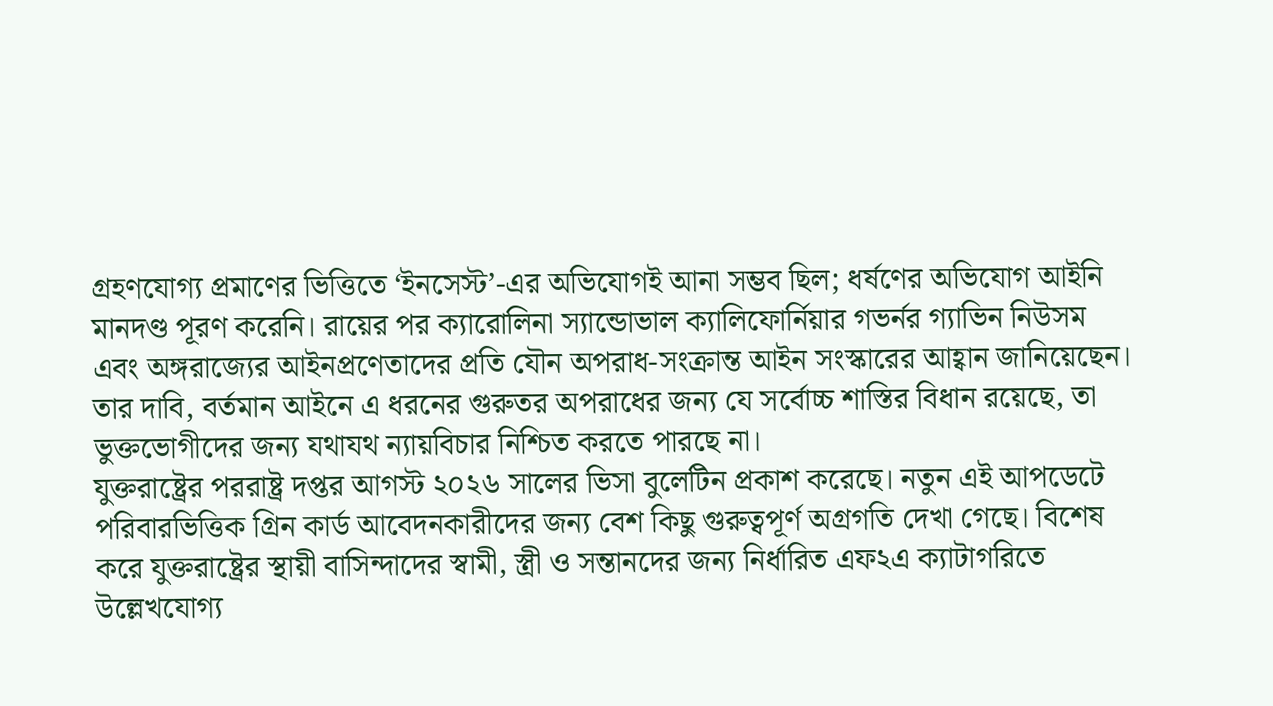গ্রহণযোগ্য প্রমাণের ভিত্তিতে ‘ইনসেস্ট’-এর অভিযোগই আনা সম্ভব ছিল; ধর্ষণের অভিযোগ আইনি মানদণ্ড পূরণ করেনি। রায়ের পর ক্যারোলিনা স্যান্ডোভাল ক্যালিফোর্নিয়ার গভর্নর গ্যাভিন নিউসম এবং অঙ্গরাজ্যের আইনপ্রণেতাদের প্রতি যৌন অপরাধ-সংক্রান্ত আইন সংস্কারের আহ্বান জানিয়েছেন। তার দাবি, বর্তমান আইনে এ ধরনের গুরুতর অপরাধের জন্য যে সর্বোচ্চ শাস্তির বিধান রয়েছে, তা ভুক্তভোগীদের জন্য যথাযথ ন্যায়বিচার নিশ্চিত করতে পারছে না।
যুক্তরাষ্ট্রের পররাষ্ট্র দপ্তর আগস্ট ২০২৬ সালের ভিসা বুলেটিন প্রকাশ করেছে। নতুন এই আপডেটে পরিবারভিত্তিক গ্রিন কার্ড আবেদনকারীদের জন্য বেশ কিছু গুরুত্বপূর্ণ অগ্রগতি দেখা গেছে। বিশেষ করে যুক্তরাষ্ট্রের স্থায়ী বাসিন্দাদের স্বামী, স্ত্রী ও সন্তানদের জন্য নির্ধারিত এফ২এ ক্যাটাগরিতে উল্লেখযোগ্য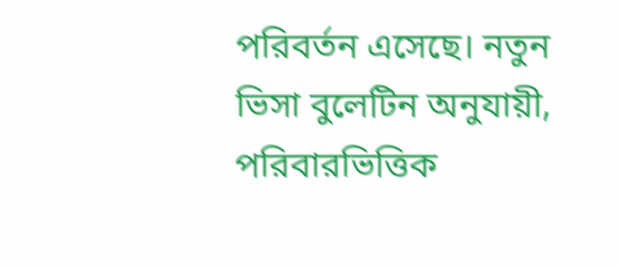পরিবর্তন এসেছে। নতুন ভিসা বুলেটিন অনুযায়ী, পরিবারভিত্তিক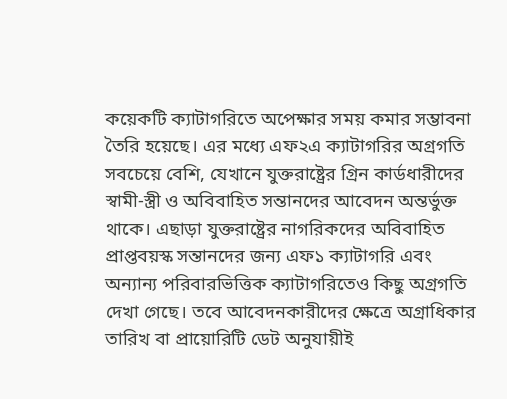কয়েকটি ক্যাটাগরিতে অপেক্ষার সময় কমার সম্ভাবনা তৈরি হয়েছে। এর মধ্যে এফ২এ ক্যাটাগরির অগ্রগতি সবচেয়ে বেশি, যেখানে যুক্তরাষ্ট্রের গ্রিন কার্ডধারীদের স্বামী-স্ত্রী ও অবিবাহিত সন্তানদের আবেদন অন্তর্ভুক্ত থাকে। এছাড়া যুক্তরাষ্ট্রের নাগরিকদের অবিবাহিত প্রাপ্তবয়স্ক সন্তানদের জন্য এফ১ ক্যাটাগরি এবং অন্যান্য পরিবারভিত্তিক ক্যাটাগরিতেও কিছু অগ্রগতি দেখা গেছে। তবে আবেদনকারীদের ক্ষেত্রে অগ্রাধিকার তারিখ বা প্রায়োরিটি ডেট অনুযায়ীই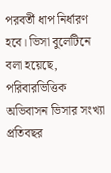পরবর্তী ধাপ নির্ধারণ হবে। ভিসা বুলেটিনে বলা হয়েছে, পরিবারভিত্তিক অভিবাসন ভিসার সংখ্যা প্রতিবছর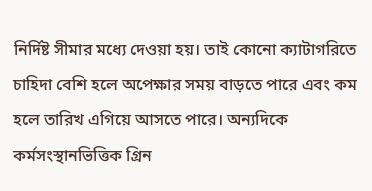নির্দিষ্ট সীমার মধ্যে দেওয়া হয়। তাই কোনো ক্যাটাগরিতে চাহিদা বেশি হলে অপেক্ষার সময় বাড়তে পারে এবং কম হলে তারিখ এগিয়ে আসতে পারে। অন্যদিকে কর্মসংস্থানভিত্তিক গ্রিন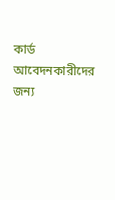কার্ড আবেদনকারীদের জন্য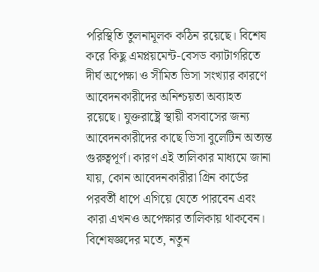পরিস্থিতি তুলনামূলক কঠিন রয়েছে। বিশেষ করে কিছু এমপ্লয়মেন্ট-বেসড ক্যাটাগরিতে দীর্ঘ অপেক্ষা ও সীমিত ভিসা সংখ্যার কারণে আবেদনকারীদের অনিশ্চয়তা অব্যাহত রয়েছে। যুক্তরাষ্ট্রে স্থায়ী বসবাসের জন্য আবেদনকারীদের কাছে ভিসা বুলেটিন অত্যন্ত গুরুত্বপূর্ণ। কারণ এই তালিকার মাধ্যমে জানা যায়, কোন আবেদনকারীরা গ্রিন কার্ডের পরবর্তী ধাপে এগিয়ে যেতে পারবেন এবং কারা এখনও অপেক্ষার তালিকায় থাকবেন। বিশেষজ্ঞদের মতে, নতুন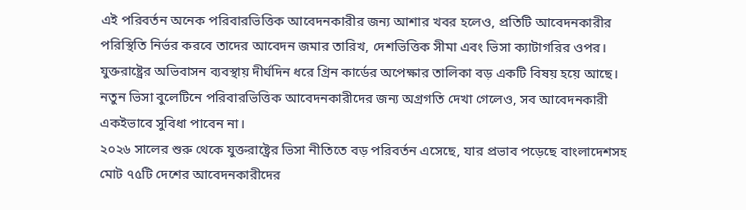এই পরিবর্তন অনেক পরিবারভিত্তিক আবেদনকারীর জন্য আশার খবর হলেও, প্রতিটি আবেদনকারীর পরিস্থিতি নির্ভর করবে তাদের আবেদন জমার তারিখ, দেশভিত্তিক সীমা এবং ভিসা ক্যাটাগরির ওপর। যুক্তরাষ্ট্রের অভিবাসন ব্যবস্থায় দীর্ঘদিন ধরে গ্রিন কার্ডের অপেক্ষার তালিকা বড় একটি বিষয় হয়ে আছে। নতুন ভিসা বুলেটিনে পরিবারভিত্তিক আবেদনকারীদের জন্য অগ্রগতি দেখা গেলেও, সব আবেদনকারী একইভাবে সুবিধা পাবেন না।
২০২৬ সালের শুরু থেকে যুক্তরাষ্ট্রের ভিসা নীতিতে বড় পরিবর্তন এসেছে, যার প্রভাব পড়েছে বাংলাদেশসহ মোট ৭৫টি দেশের আবেদনকারীদের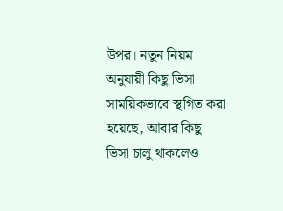উপর। নতুন নিয়ম অনুযায়ী কিছু ভিসা সাময়িকভাবে স্থগিত করা হয়েছে, আবার কিছু ভিসা চালু থাকলেও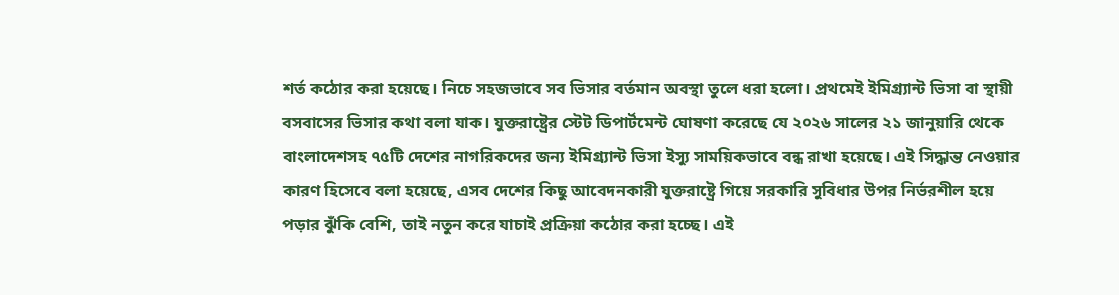শর্ত কঠোর করা হয়েছে। নিচে সহজভাবে সব ভিসার বর্তমান অবস্থা তুলে ধরা হলো। প্রথমেই ইমিগ্র্যান্ট ভিসা বা স্থায়ী বসবাসের ভিসার কথা বলা যাক। যুক্তরাষ্ট্রের স্টেট ডিপার্টমেন্ট ঘোষণা করেছে যে ২০২৬ সালের ২১ জানুয়ারি থেকে বাংলাদেশসহ ৭৫টি দেশের নাগরিকদের জন্য ইমিগ্র্যান্ট ভিসা ইস্যু সাময়িকভাবে বন্ধ রাখা হয়েছে। এই সিদ্ধান্ত নেওয়ার কারণ হিসেবে বলা হয়েছে, এসব দেশের কিছু আবেদনকারী যুক্তরাষ্ট্রে গিয়ে সরকারি সুবিধার উপর নির্ভরশীল হয়ে পড়ার ঝুঁকি বেশি, তাই নতুন করে যাচাই প্রক্রিয়া কঠোর করা হচ্ছে। এই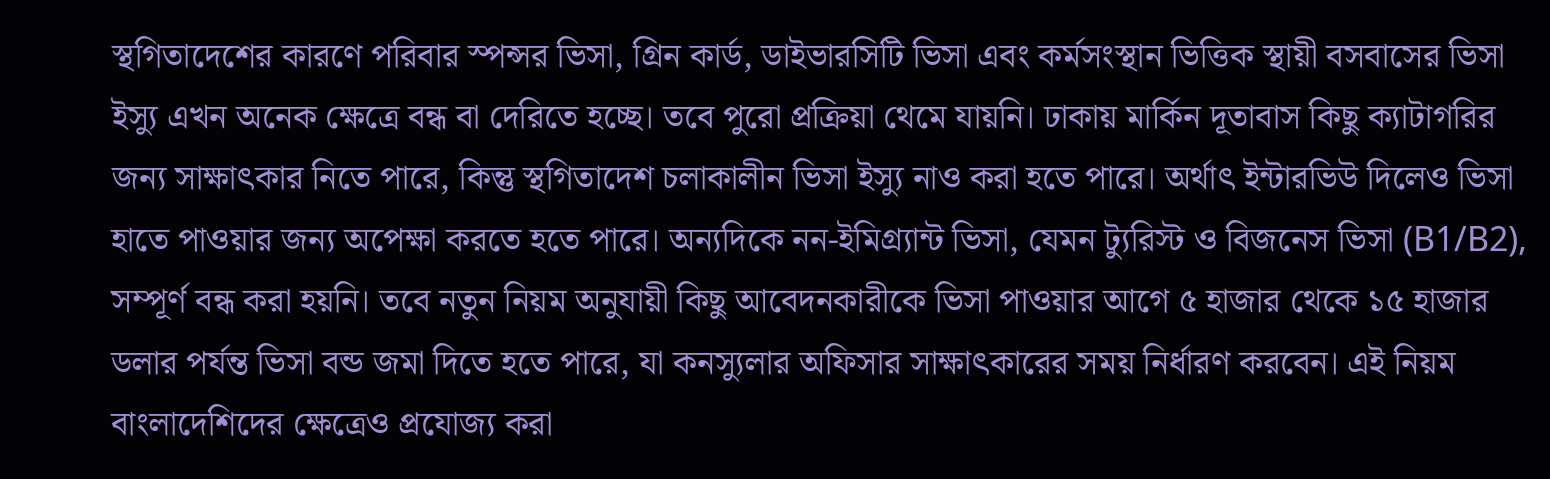স্থগিতাদেশের কারণে পরিবার স্পন্সর ভিসা, গ্রিন কার্ড, ডাইভারসিটি ভিসা এবং কর্মসংস্থান ভিত্তিক স্থায়ী বসবাসের ভিসা ইস্যু এখন অনেক ক্ষেত্রে বন্ধ বা দেরিতে হচ্ছে। তবে পুরো প্রক্রিয়া থেমে যায়নি। ঢাকায় মার্কিন দূতাবাস কিছু ক্যাটাগরির জন্য সাক্ষাৎকার নিতে পারে, কিন্তু স্থগিতাদেশ চলাকালীন ভিসা ইস্যু নাও করা হতে পারে। অর্থাৎ ইন্টারভিউ দিলেও ভিসা হাতে পাওয়ার জন্য অপেক্ষা করতে হতে পারে। অন্যদিকে নন-ইমিগ্র্যান্ট ভিসা, যেমন ট্যুরিস্ট ও বিজনেস ভিসা (B1/B2), সম্পূর্ণ বন্ধ করা হয়নি। তবে নতুন নিয়ম অনুযায়ী কিছু আবেদনকারীকে ভিসা পাওয়ার আগে ৫ হাজার থেকে ১৫ হাজার ডলার পর্যন্ত ভিসা বন্ড জমা দিতে হতে পারে, যা কনস্যুলার অফিসার সাক্ষাৎকারের সময় নির্ধারণ করবেন। এই নিয়ম বাংলাদেশিদের ক্ষেত্রেও প্রযোজ্য করা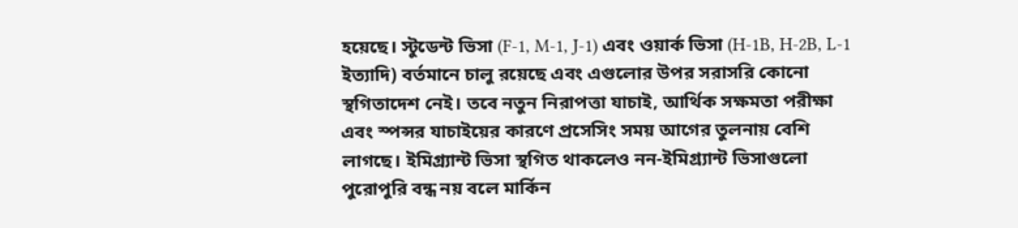হয়েছে। স্টুডেন্ট ভিসা (F-1, M-1, J-1) এবং ওয়ার্ক ভিসা (H-1B, H-2B, L-1 ইত্যাদি) বর্তমানে চালু রয়েছে এবং এগুলোর উপর সরাসরি কোনো স্থগিতাদেশ নেই। তবে নতুন নিরাপত্তা যাচাই, আর্থিক সক্ষমতা পরীক্ষা এবং স্পন্সর যাচাইয়ের কারণে প্রসেসিং সময় আগের তুলনায় বেশি লাগছে। ইমিগ্র্যান্ট ভিসা স্থগিত থাকলেও নন-ইমিগ্র্যান্ট ভিসাগুলো পুরোপুরি বন্ধ নয় বলে মার্কিন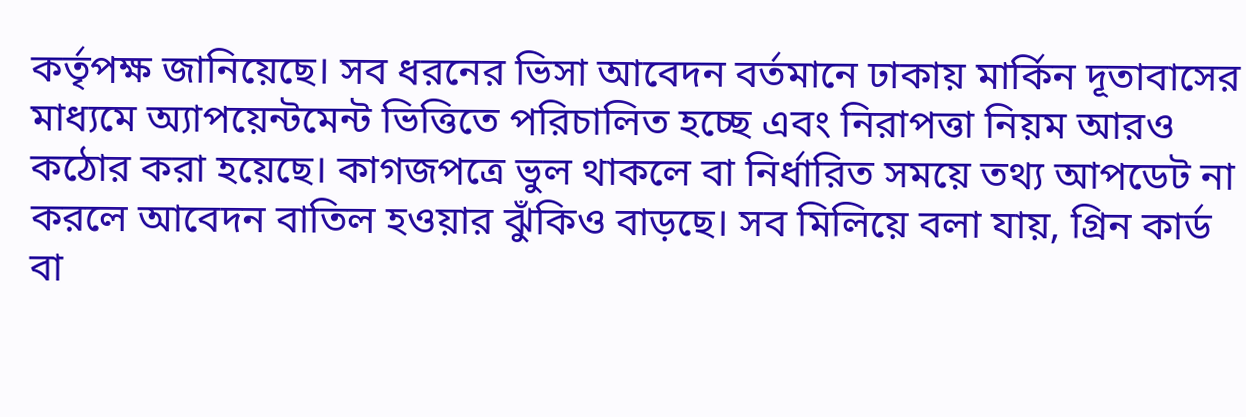কর্তৃপক্ষ জানিয়েছে। সব ধরনের ভিসা আবেদন বর্তমানে ঢাকায় মার্কিন দূতাবাসের মাধ্যমে অ্যাপয়েন্টমেন্ট ভিত্তিতে পরিচালিত হচ্ছে এবং নিরাপত্তা নিয়ম আরও কঠোর করা হয়েছে। কাগজপত্রে ভুল থাকলে বা নির্ধারিত সময়ে তথ্য আপডেট না করলে আবেদন বাতিল হওয়ার ঝুঁকিও বাড়ছে। সব মিলিয়ে বলা যায়, গ্রিন কার্ড বা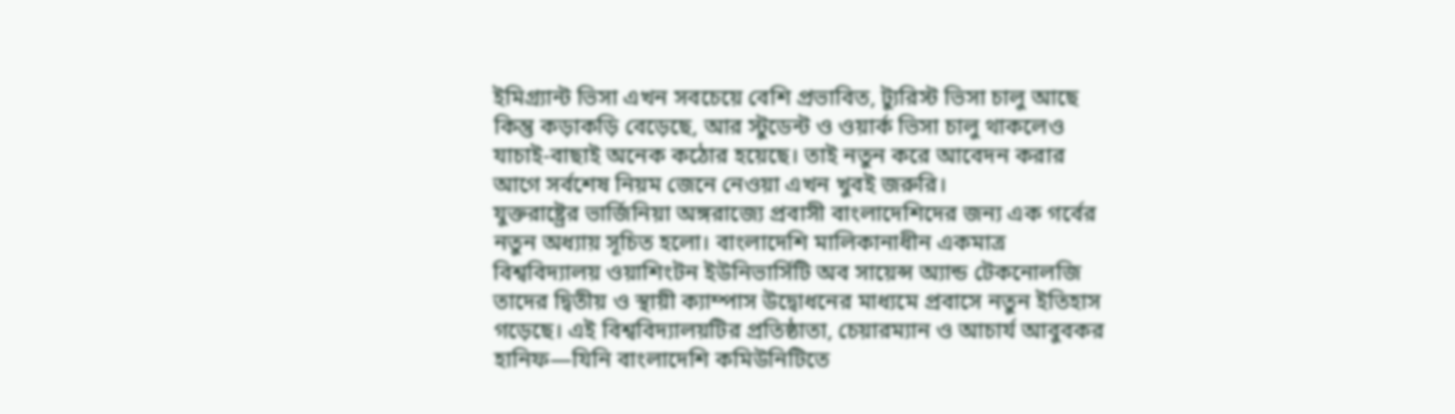ইমিগ্র্যান্ট ভিসা এখন সবচেয়ে বেশি প্রভাবিত, ট্যুরিস্ট ভিসা চালু আছে কিন্তু কড়াকড়ি বেড়েছে, আর স্টুডেন্ট ও ওয়ার্ক ভিসা চালু থাকলেও যাচাই-বাছাই অনেক কঠোর হয়েছে। তাই নতুন করে আবেদন করার আগে সর্বশেষ নিয়ম জেনে নেওয়া এখন খুবই জরুরি।
যুক্তরাষ্ট্রের ভার্জিনিয়া অঙ্গরাজ্যে প্রবাসী বাংলাদেশিদের জন্য এক গর্বের নতুন অধ্যায় সূচিত হলো। বাংলাদেশি মালিকানাধীন একমাত্র বিশ্ববিদ্যালয় ওয়াশিংটন ইউনিভার্সিটি অব সায়েন্স অ্যান্ড টেকনোলজি তাদের দ্বিতীয় ও স্থায়ী ক্যাম্পাস উদ্বোধনের মাধ্যমে প্রবাসে নতুন ইতিহাস গড়েছে। এই বিশ্ববিদ্যালয়টির প্রতিষ্ঠাতা, চেয়ারম্যান ও আচার্য আবুবকর হানিফ—যিনি বাংলাদেশি কমিউনিটিতে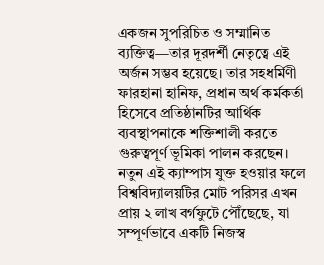একজন সুপরিচিত ও সম্মানিত ব্যক্তিত্ব—তার দূরদর্শী নেতৃত্বে এই অর্জন সম্ভব হয়েছে। তার সহধর্মিণী ফারহানা হানিফ, প্রধান অর্থ কর্মকর্তা হিসেবে প্রতিষ্ঠানটির আর্থিক ব্যবস্থাপনাকে শক্তিশালী করতে গুরুত্বপূর্ণ ভূমিকা পালন করছেন। নতুন এই ক্যাম্পাস যুক্ত হওয়ার ফলে বিশ্ববিদ্যালয়টির মোট পরিসর এখন প্রায় ২ লাখ বর্গফুটে পৌঁছেছে, যা সম্পূর্ণভাবে একটি নিজস্ব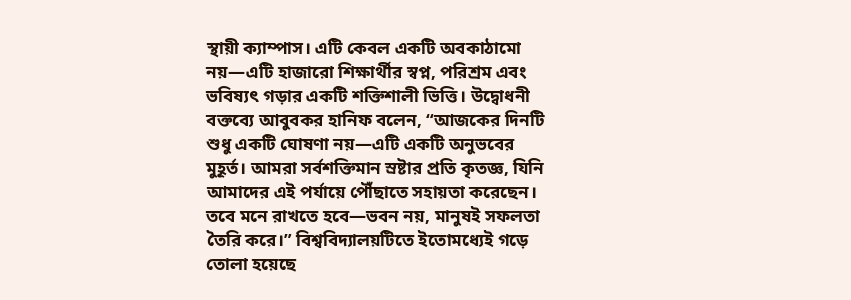স্থায়ী ক্যাম্পাস। এটি কেবল একটি অবকাঠামো নয়—এটি হাজারো শিক্ষার্থীর স্বপ্ন, পরিশ্রম এবং ভবিষ্যৎ গড়ার একটি শক্তিশালী ভিত্তি। উদ্বোধনী বক্তব্যে আবুবকর হানিফ বলেন, “আজকের দিনটি শুধু একটি ঘোষণা নয়—এটি একটি অনুভবের মুহূর্ত। আমরা সর্বশক্তিমান স্রষ্টার প্রতি কৃতজ্ঞ, যিনি আমাদের এই পর্যায়ে পৌঁছাতে সহায়তা করেছেন। তবে মনে রাখতে হবে—ভবন নয়, মানুষই সফলতা তৈরি করে।” বিশ্ববিদ্যালয়টিতে ইতোমধ্যেই গড়ে তোলা হয়েছে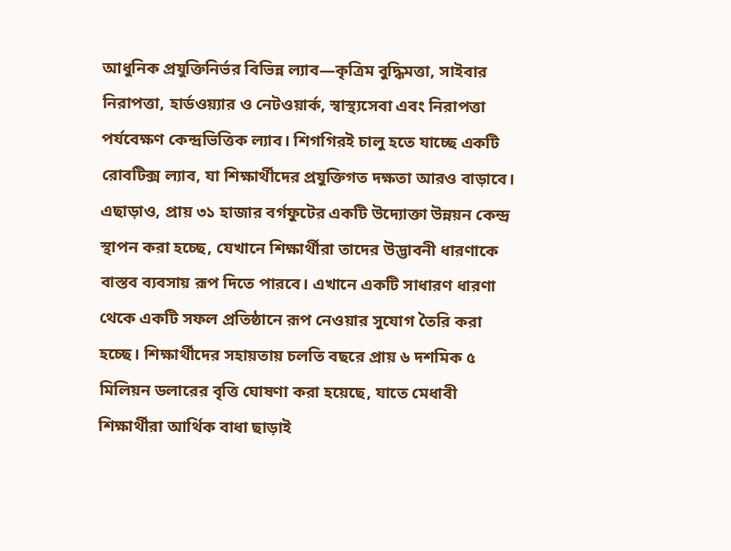আধুনিক প্রযুক্তিনির্ভর বিভিন্ন ল্যাব—কৃত্রিম বুদ্ধিমত্তা, সাইবার নিরাপত্তা, হার্ডওয়্যার ও নেটওয়ার্ক, স্বাস্থ্যসেবা এবং নিরাপত্তা পর্যবেক্ষণ কেন্দ্রভিত্তিক ল্যাব। শিগগিরই চালু হতে যাচ্ছে একটি রোবটিক্স ল্যাব, যা শিক্ষার্থীদের প্রযুক্তিগত দক্ষতা আরও বাড়াবে। এছাড়াও, প্রায় ৩১ হাজার বর্গফুটের একটি উদ্যোক্তা উন্নয়ন কেন্দ্র স্থাপন করা হচ্ছে, যেখানে শিক্ষার্থীরা তাদের উদ্ভাবনী ধারণাকে বাস্তব ব্যবসায় রূপ দিতে পারবে। এখানে একটি সাধারণ ধারণা থেকে একটি সফল প্রতিষ্ঠানে রূপ নেওয়ার সুযোগ তৈরি করা হচ্ছে। শিক্ষার্থীদের সহায়তায় চলতি বছরে প্রায় ৬ দশমিক ৫ মিলিয়ন ডলারের বৃত্তি ঘোষণা করা হয়েছে, যাতে মেধাবী শিক্ষার্থীরা আর্থিক বাধা ছাড়াই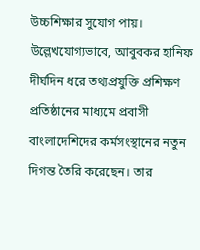উচ্চশিক্ষার সুযোগ পায়। উল্লেখযোগ্যভাবে, আবুবকর হানিফ দীর্ঘদিন ধরে তথ্যপ্রযুক্তি প্রশিক্ষণ প্রতিষ্ঠানের মাধ্যমে প্রবাসী বাংলাদেশিদের কর্মসংস্থানের নতুন দিগন্ত তৈরি করেছেন। তার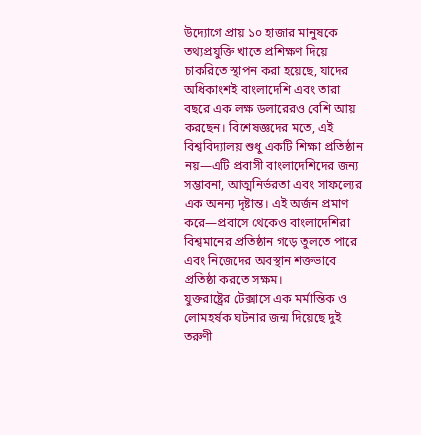উদ্যোগে প্রায় ১০ হাজার মানুষকে তথ্যপ্রযুক্তি খাতে প্রশিক্ষণ দিয়ে চাকরিতে স্থাপন করা হয়েছে, যাদের অধিকাংশই বাংলাদেশি এবং তারা বছরে এক লক্ষ ডলারেরও বেশি আয় করছেন। বিশেষজ্ঞদের মতে, এই বিশ্ববিদ্যালয় শুধু একটি শিক্ষা প্রতিষ্ঠান নয়—এটি প্রবাসী বাংলাদেশিদের জন্য সম্ভাবনা, আত্মনির্ভরতা এবং সাফল্যের এক অনন্য দৃষ্টান্ত। এই অর্জন প্রমাণ করে—প্রবাসে থেকেও বাংলাদেশিরা বিশ্বমানের প্রতিষ্ঠান গড়ে তুলতে পারে এবং নিজেদের অবস্থান শক্তভাবে প্রতিষ্ঠা করতে সক্ষম।
যুক্তরাষ্ট্রের টেক্সাসে এক মর্মান্তিক ও লোমহর্ষক ঘটনার জন্ম দিয়েছে দুই তরুণী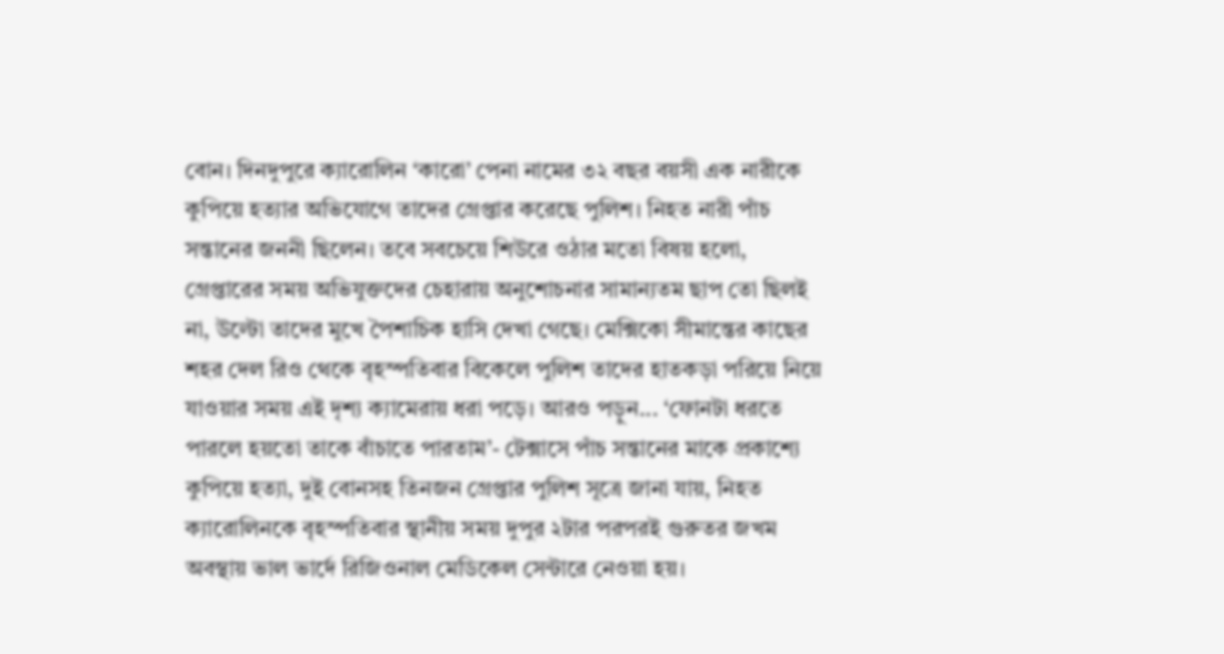বোন। দিনদুপুরে ক্যারোলিন ‘কারো’ পেনা নামের ৩২ বছর বয়সী এক নারীকে কুপিয়ে হত্যার অভিযোগে তাদের গ্রেপ্তার করেছে পুলিশ। নিহত নারী পাঁচ সন্তানের জননী ছিলেন। তবে সবচেয়ে শিউরে ওঠার মতো বিষয় হলো, গ্রেপ্তারের সময় অভিযুক্তদের চেহারায় অনুশোচনার সামান্যতম ছাপ তো ছিলই না, উল্টো তাদের মুখে পৈশাচিক হাসি দেখা গেছে। মেক্সিকো সীমান্তের কাছের শহর দেল রিও থেকে বৃহস্পতিবার বিকেলে পুলিশ তাদের হাতকড়া পরিয়ে নিয়ে যাওয়ার সময় এই দৃশ্য ক্যামেরায় ধরা পড়ে। আরও পড়ুন... ‘ফোনটা ধরতে পারলে হয়তো তাকে বাঁচাতে পারতাম’- টেক্সাসে পাঁচ সন্তানের মাকে প্রকাশ্যে কুপিয়ে হত্যা, দুই বোনসহ তিনজন গ্রেপ্তার পুলিশ সূত্রে জানা যায়, নিহত ক্যারোলিনকে বৃহস্পতিবার স্থানীয় সময় দুপুর ২টার পরপরই গুরুতর জখম অবস্থায় ভাল ভার্দে রিজিওনাল মেডিকেল সেন্টারে নেওয়া হয়।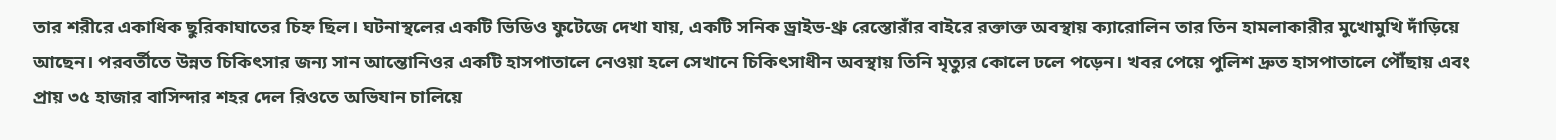তার শরীরে একাধিক ছুরিকাঘাতের চিহ্ন ছিল। ঘটনাস্থলের একটি ভিডিও ফুটেজে দেখা যায়, একটি সনিক ড্রাইভ-থ্রু রেস্তোরাঁর বাইরে রক্তাক্ত অবস্থায় ক্যারোলিন তার তিন হামলাকারীর মুখোমুখি দাঁড়িয়ে আছেন। পরবর্তীতে উন্নত চিকিৎসার জন্য সান আন্তোনিওর একটি হাসপাতালে নেওয়া হলে সেখানে চিকিৎসাধীন অবস্থায় তিনি মৃত্যুর কোলে ঢলে পড়েন। খবর পেয়ে পুলিশ দ্রুত হাসপাতালে পৌঁছায় এবং প্রায় ৩৫ হাজার বাসিন্দার শহর দেল রিওতে অভিযান চালিয়ে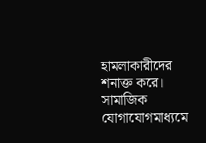হামলাকারীদের শনাক্ত করে। সামাজিক যোগাযোগমাধ্যমে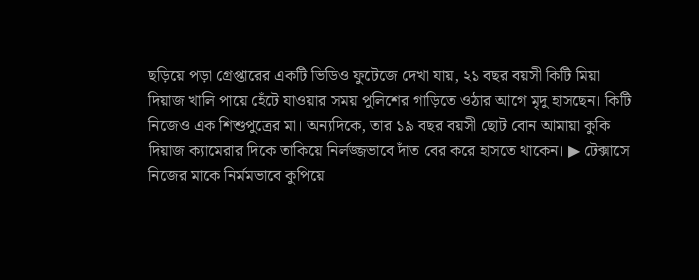ছড়িয়ে পড়া গ্রেপ্তারের একটি ভিডিও ফুটেজে দেখা যায়, ২১ বছর বয়সী কিটি মিয়া দিয়াজ খালি পায়ে হেঁটে যাওয়ার সময় পুলিশের গাড়িতে ওঠার আগে মৃদু হাসছেন। কিটি নিজেও এক শিশুপুত্রের মা। অন্যদিকে, তার ১৯ বছর বয়সী ছোট বোন আমায়া কুকি দিয়াজ ক্যামেরার দিকে তাকিয়ে নির্লজ্জভাবে দাঁত বের করে হাসতে থাকেন। ▶ টেক্সাসে নিজের মাকে নির্মমভাবে কুপিয়ে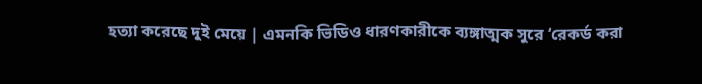হত্যা করেছে দুই মেয়ে | এমনকি ভিডিও ধারণকারীকে ব্যঙ্গাত্মক সুরে ‘রেকর্ড করা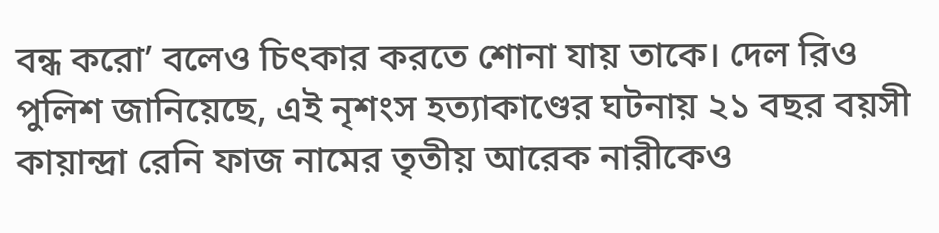বন্ধ করো’ বলেও চিৎকার করতে শোনা যায় তাকে। দেল রিও পুলিশ জানিয়েছে, এই নৃশংস হত্যাকাণ্ডের ঘটনায় ২১ বছর বয়সী কায়ান্দ্রা রেনি ফাজ নামের তৃতীয় আরেক নারীকেও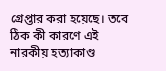গ্রেপ্তার করা হয়েছে। তবে ঠিক কী কারণে এই নারকীয় হত্যাকাণ্ড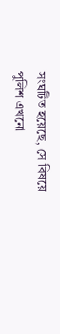সংঘটিত হয়েছে, সে বিষয়ে পুলিশ এখনো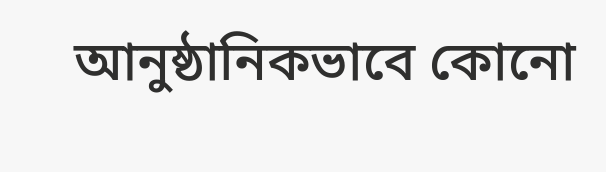আনুষ্ঠানিকভাবে কোনো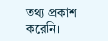তথ্য প্রকাশ করেনি।